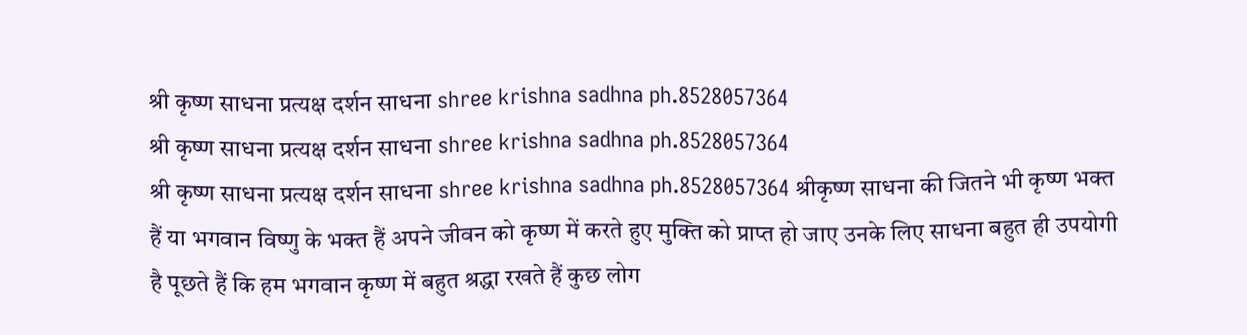श्री कृष्ण साधना प्रत्यक्ष दर्शन साधना shree krishna sadhna ph.8528057364
श्री कृष्ण साधना प्रत्यक्ष दर्शन साधना shree krishna sadhna ph.8528057364
श्री कृष्ण साधना प्रत्यक्ष दर्शन साधना shree krishna sadhna ph.8528057364 श्रीकृष्ण साधना की जितने भी कृष्ण भक्त हैं या भगवान विष्णु के भक्त हैं अपने जीवन को कृष्ण में करते हुए मुक्ति को प्राप्त हो जाए उनके लिए साधना बहुत ही उपयोगी है पूछते हैं कि हम भगवान कृष्ण में बहुत श्रद्धा रखते हैं कुछ लोग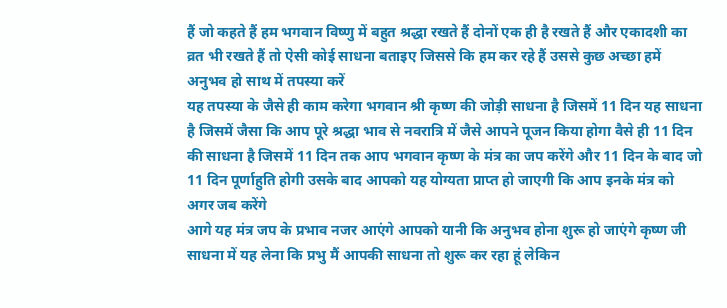हैं जो कहते हैं हम भगवान विष्णु में बहुत श्रद्धा रखते हैं दोनों एक ही है रखते हैं और एकादशी का व्रत भी रखते हैं तो ऐसी कोई साधना बताइए जिससे कि हम कर रहे हैं उससे कुछ अच्छा हमें अनुभव हो साथ में तपस्या करें
यह तपस्या के जैसे ही काम करेगा भगवान श्री कृष्ण की जोड़ी साधना है जिसमें 11 दिन यह साधना है जिसमें जैसा कि आप पूरे श्रद्धा भाव से नवरात्रि में जैसे आपने पूजन किया होगा वैसे ही 11 दिन की साधना है जिसमें 11 दिन तक आप भगवान कृष्ण के मंत्र का जप करेंगे और 11 दिन के बाद जो 11 दिन पूर्णाहुति होगी उसके बाद आपको यह योग्यता प्राप्त हो जाएगी कि आप इनके मंत्र को अगर जब करेंगे
आगे यह मंत्र जप के प्रभाव नजर आएंगे आपको यानी कि अनुभव होना शुरू हो जाएंगे कृष्ण जी साधना में यह लेना कि प्रभु मैं आपकी साधना तो शुरू कर रहा हूं लेकिन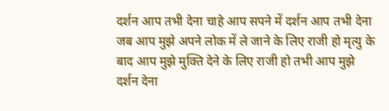दर्शन आप तभी देना चाहे आप सपने में दर्शन आप तभी देना जब आप मुझे अपने लोक में ले जाने के लिए राजी हो मृत्यु के बाद आप मुझे मुक्ति देने के लिए राजी हो तभी आप मुझे दर्शन देना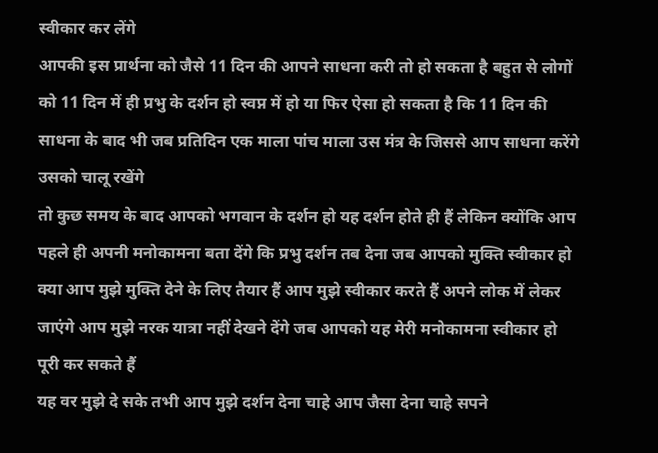स्वीकार कर लेंगे
आपकी इस प्रार्थना को जैसे 11 दिन की आपने साधना करी तो हो सकता है बहुत से लोगों को 11 दिन में ही प्रभु के दर्शन हो स्वप्न में हो या फिर ऐसा हो सकता है कि 11 दिन की साधना के बाद भी जब प्रतिदिन एक माला पांच माला उस मंत्र के जिससे आप साधना करेंगे उसको चालू रखेंगे
तो कुछ समय के बाद आपको भगवान के दर्शन हो यह दर्शन होते ही हैं लेकिन क्योंकि आप पहले ही अपनी मनोकामना बता देंगे कि प्रभु दर्शन तब देना जब आपको मुक्ति स्वीकार हो क्या आप मुझे मुक्ति देने के लिए तैयार हैं आप मुझे स्वीकार करते हैं अपने लोक में लेकर जाएंगे आप मुझे नरक यात्रा नहीं देखने देंगे जब आपको यह मेरी मनोकामना स्वीकार हो पूरी कर सकते हैं
यह वर मुझे दे सके तभी आप मुझे दर्शन देना चाहे आप जैसा देना चाहे सपने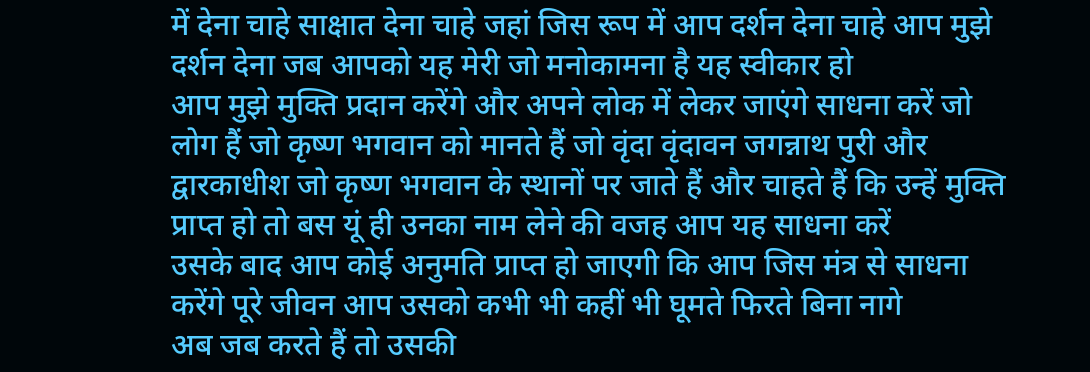में देना चाहे साक्षात देना चाहे जहां जिस रूप में आप दर्शन देना चाहे आप मुझे दर्शन देना जब आपको यह मेरी जो मनोकामना है यह स्वीकार हो
आप मुझे मुक्ति प्रदान करेंगे और अपने लोक में लेकर जाएंगे साधना करें जो लोग हैं जो कृष्ण भगवान को मानते हैं जो वृंदा वृंदावन जगन्नाथ पुरी और द्वारकाधीश जो कृष्ण भगवान के स्थानों पर जाते हैं और चाहते हैं कि उन्हें मुक्ति प्राप्त हो तो बस यूं ही उनका नाम लेने की वजह आप यह साधना करें
उसके बाद आप कोई अनुमति प्राप्त हो जाएगी कि आप जिस मंत्र से साधना करेंगे पूरे जीवन आप उसको कभी भी कहीं भी घूमते फिरते बिना नागे
अब जब करते हैं तो उसकी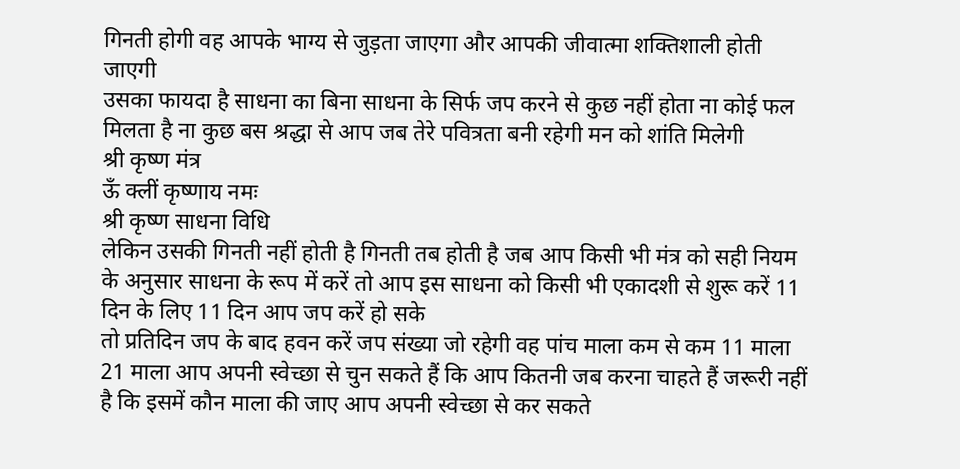गिनती होगी वह आपके भाग्य से जुड़ता जाएगा और आपकी जीवात्मा शक्तिशाली होती जाएगी
उसका फायदा है साधना का बिना साधना के सिर्फ जप करने से कुछ नहीं होता ना कोई फल मिलता है ना कुछ बस श्रद्धा से आप जब तेरे पवित्रता बनी रहेगी मन को शांति मिलेगी
श्री कृष्ण मंत्र
ऊँ क्लीं कृष्णाय नमः
श्री कृष्ण साधना विधि
लेकिन उसकी गिनती नहीं होती है गिनती तब होती है जब आप किसी भी मंत्र को सही नियम के अनुसार साधना के रूप में करें तो आप इस साधना को किसी भी एकादशी से शुरू करें 11 दिन के लिए 11 दिन आप जप करें हो सके
तो प्रतिदिन जप के बाद हवन करें जप संख्या जो रहेगी वह पांच माला कम से कम 11 माला 21 माला आप अपनी स्वेच्छा से चुन सकते हैं कि आप कितनी जब करना चाहते हैं जरूरी नहीं है कि इसमें कौन माला की जाए आप अपनी स्वेच्छा से कर सकते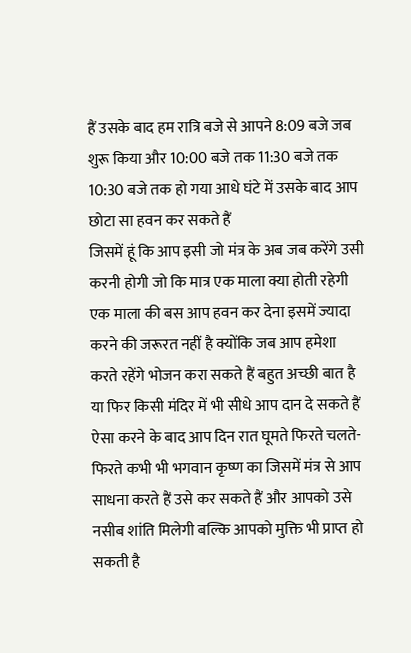हैं उसके बाद हम रात्रि बजे से आपने 8:09 बजे जब शुरू किया और 10:00 बजे तक 11:30 बजे तक 10:30 बजे तक हो गया आधे घंटे में उसके बाद आप छोटा सा हवन कर सकते हैं
जिसमें हूं कि आप इसी जो मंत्र के अब जब करेंगे उसी करनी होगी जो कि मात्र एक माला क्या होती रहेगी एक माला की बस आप हवन कर देना इसमें ज्यादा करने की जरूरत नहीं है क्योंकि जब आप हमेशा करते रहेंगे भोजन करा सकते हैं बहुत अच्छी बात है या फिर किसी मंदिर में भी सीधे आप दान दे सकते हैं
ऐसा करने के बाद आप दिन रात घूमते फिरते चलते-फिरते कभी भी भगवान कृष्ण का जिसमें मंत्र से आप साधना करते हैं उसे कर सकते हैं और आपको उसे नसीब शांति मिलेगी बल्कि आपको मुक्ति भी प्राप्त हो सकती है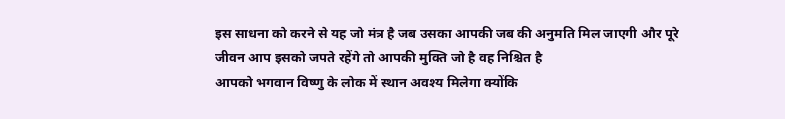इस साधना को करने से यह जो मंत्र है जब उसका आपकी जब की अनुमति मिल जाएगी और पूरे जीवन आप इसको जपते रहेंगे तो आपकी मुक्ति जो है वह निश्चित है
आपको भगवान विष्णु के लोक में स्थान अवश्य मिलेगा क्योंकि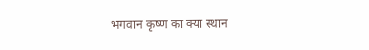भगवान कृष्ण का क्या स्थान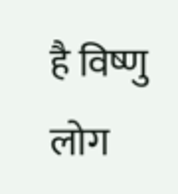है विष्णु लोग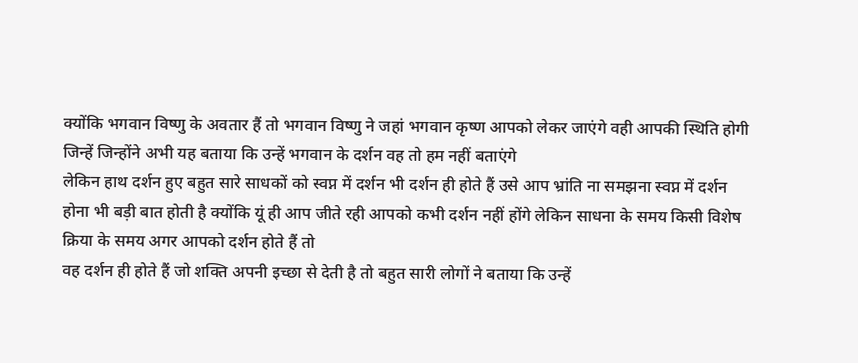क्योंकि भगवान विष्णु के अवतार हैं तो भगवान विष्णु ने जहां भगवान कृष्ण आपको लेकर जाएंगे वही आपकी स्थिति होगी जिन्हें जिन्होंने अभी यह बताया कि उन्हें भगवान के दर्शन वह तो हम नहीं बताएंगे
लेकिन हाथ दर्शन हुए बहुत सारे साधकों को स्वप्न में दर्शन भी दर्शन ही होते हैं उसे आप भ्रांति ना समझना स्वप्न में दर्शन होना भी बड़ी बात होती है क्योंकि यूं ही आप जीते रही आपको कभी दर्शन नहीं होंगे लेकिन साधना के समय किसी विशेष क्रिया के समय अगर आपको दर्शन होते हैं तो
वह दर्शन ही होते हैं जो शक्ति अपनी इच्छा से देती है तो बहुत सारी लोगों ने बताया कि उन्हें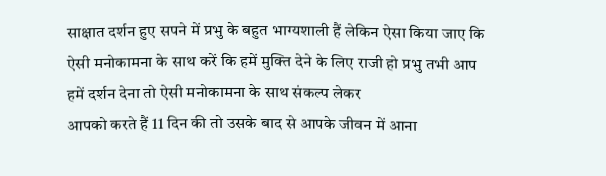साक्षात दर्शन हुए सपने में प्रभु के बहुत भाग्यशाली हैं लेकिन ऐसा किया जाए कि ऐसी मनोकामना के साथ करें कि हमें मुक्ति देने के लिए राजी हो प्रभु तभी आप हमें दर्शन देना तो ऐसी मनोकामना के साथ संकल्प लेकर
आपको करते हैं 11 दिन की तो उसके बाद से आपके जीवन में आना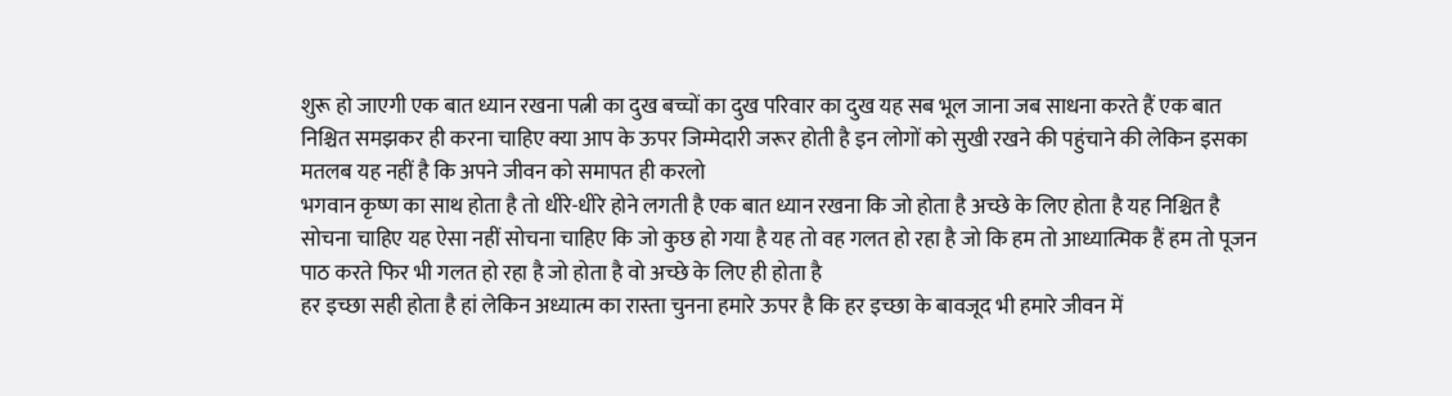शुरू हो जाएगी एक बात ध्यान रखना पत्नी का दुख बच्चों का दुख परिवार का दुख यह सब भूल जाना जब साधना करते हैं एक बात निश्चित समझकर ही करना चाहिए क्या आप के ऊपर जिम्मेदारी जरूर होती है इन लोगों को सुखी रखने की पहुंचाने की लेकिन इसका मतलब यह नहीं है कि अपने जीवन को समापत ही करलो
भगवान कृष्ण का साथ होता है तो धीरे-धीरे होने लगती है एक बात ध्यान रखना कि जो होता है अच्छे के लिए होता है यह निश्चित है सोचना चाहिए यह ऐसा नहीं सोचना चाहिए कि जो कुछ हो गया है यह तो वह गलत हो रहा है जो कि हम तो आध्यात्मिक हैं हम तो पूजन पाठ करते फिर भी गलत हो रहा है जो होता है वो अच्छे के लिए ही होता है
हर इच्छा सही होता है हां लेकिन अध्यात्म का रास्ता चुनना हमारे ऊपर है कि हर इच्छा के बावजूद भी हमारे जीवन में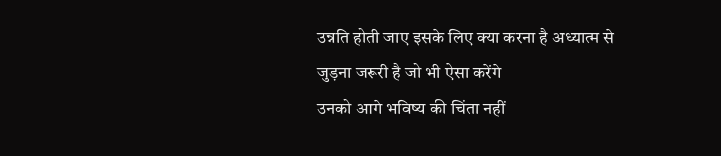उन्नति होती जाए इसके लिए क्या करना है अध्यात्म से जुड़ना जरूरी है जो भी ऐसा करेंगे
उनको आगे भविष्य की चिंता नहीं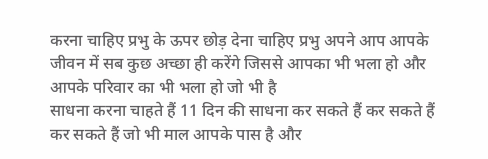करना चाहिए प्रभु के ऊपर छोड़ देना चाहिए प्रभु अपने आप आपके जीवन में सब कुछ अच्छा ही करेंगे जिससे आपका भी भला हो और आपके परिवार का भी भला हो जो भी है
साधना करना चाहते हैं 11 दिन की साधना कर सकते हैं कर सकते हैं कर सकते हैं जो भी माल आपके पास है और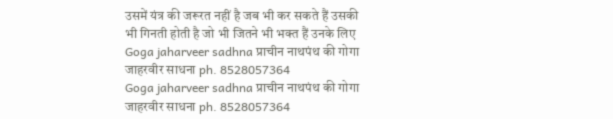उसमें यंत्र की जरूरत नहीं है जब भी कर सकते हैं उसकी भी गिनती होती है जो भी जितने भी भक्त हैं उनके लिए
Goga jaharveer sadhna प्राचीन नाथपंथ की गोगा जाहरवीर साधना ph. 8528057364
Goga jaharveer sadhna प्राचीन नाथपंथ की गोगा जाहरवीर साधना ph. 8528057364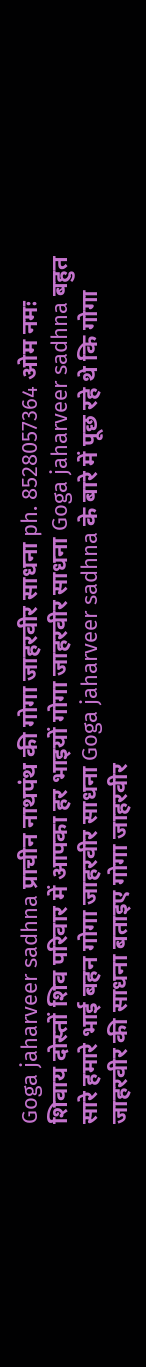Goga jaharveer sadhna प्राचीन नाथपंथ की गोगा जाहरवीर साधना ph. 8528057364 ओम नमः शिवाय दोस्तों शिव परिवार में आपका हर भाइयों गोगा जाहरवीर साधना Goga jaharveer sadhna बहुत सारे हमारे भाई बहन गोगा जाहरवीर साधना Goga jaharveer sadhna के बारे में पूछ रहे थे कि गोगा जाहरवीर की साधना बताइए गोगा जाहरवीर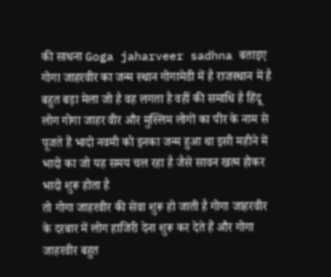की साधना Goga jaharveer sadhna बताइए गोगा जाहरवीर का जन्म स्थान गोगामेडी में है राजस्थान में है
बहुत बड़ा मेला जो है वह लगता है वहीं की समाधि है हिंदू लोग गोगा जाहर वीर और मुस्लिम लोगों का पीर के नाम से पूजते हैं भादो नवमी को इनका जन्म हुआ था इसी महीने में भादो का जो यह समय चल रहा है जैसे सावन खत्म होकर भादो शुरू होता है
तो गोगा जाहरवीर की सेवा शुरू हो जाती है गोगा जाहरवीर के दरबार में लोग हाजिरी देना शुरू कर देते हैं और गोगा जाहरवीर बहुत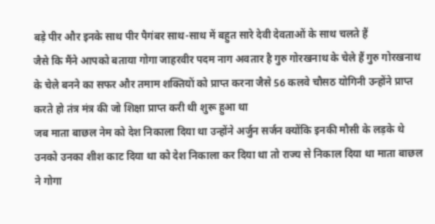बड़े पीर और इनके साथ पीर पैगंबर साथ-साथ में बहुत सारे देवी देवताओं के साथ चलते हैं
जैसे कि मैंने आपको बताया गोगा जाहरवीर पदम नाग अवतार है गुरु गोरखनाथ के चेले हैं गुरु गोरखनाथ के चेले बनने का सफर और तमाम शक्तियों को प्राप्त करना जैसे 56 कलवे चौसठ योगिनी उन्होंने प्राप्त करते हो तंत्र मंत्र की जो शिक्षा प्राप्त करी थी शुरू हुआ था
जब माता बाछल नेम को देश निकाला दिया था उन्होंने अर्जुन सर्जन क्योंकि इनकी मौसी के लड़के थे उनको उनका शीश काट दिया था को देश निकाला कर दिया था तो राज्य से निकाल दिया था माता बाछल ने गोगा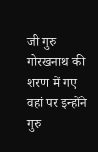जी गुरु गोरखनाथ की शरण में गए
वहां पर इन्होंने गुरु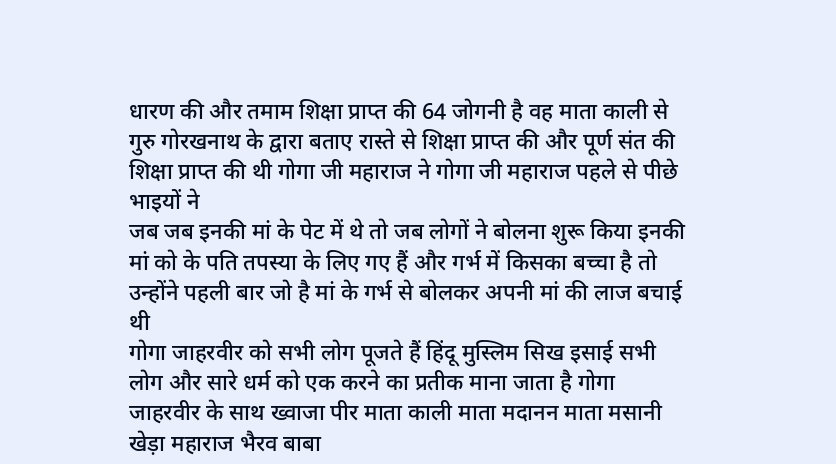धारण की और तमाम शिक्षा प्राप्त की 64 जोगनी है वह माता काली से गुरु गोरखनाथ के द्वारा बताए रास्ते से शिक्षा प्राप्त की और पूर्ण संत की शिक्षा प्राप्त की थी गोगा जी महाराज ने गोगा जी महाराज पहले से पीछे भाइयों ने
जब जब इनकी मां के पेट में थे तो जब लोगों ने बोलना शुरू किया इनकी मां को के पति तपस्या के लिए गए हैं और गर्भ में किसका बच्चा है तो उन्होंने पहली बार जो है मां के गर्भ से बोलकर अपनी मां की लाज बचाई थी
गोगा जाहरवीर को सभी लोग पूजते हैं हिंदू मुस्लिम सिख इसाई सभी लोग और सारे धर्म को एक करने का प्रतीक माना जाता है गोगा जाहरवीर के साथ ख्वाजा पीर माता काली माता मदानन माता मसानी खेड़ा महाराज भैरव बाबा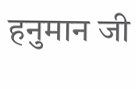हनुमान जी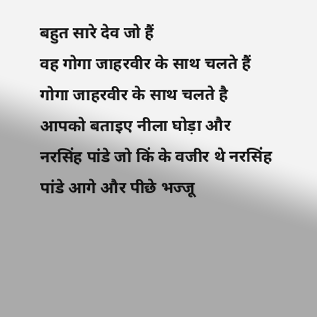बहुत सारे देव जो हैं
वह गोगा जाहरवीर के साथ चलते हैं गोगा जाहरवीर के साथ चलते है आपको बताइए नीला घोड़ा और नरसिंह पांडे जो किं के वजीर थे नरसिंह पांडे आगे और पीछे भज्जू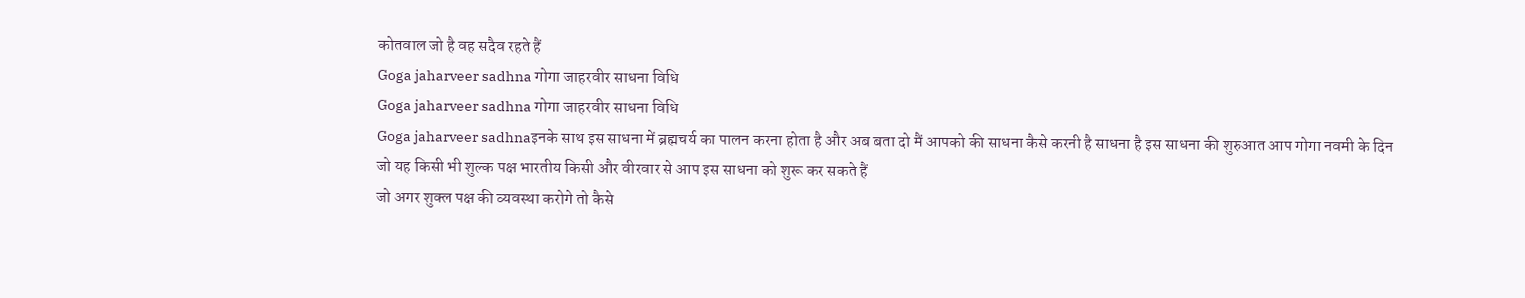कोतवाल जो है वह सदैव रहते हैं
Goga jaharveer sadhna गोगा जाहरवीर साधना विधि
Goga jaharveer sadhna गोगा जाहरवीर साधना विधि
Goga jaharveer sadhnaइनके साथ इस साधना में ब्रह्मचर्य का पालन करना होता है और अब बता दो मैं आपको की साधना कैसे करनी है साधना है इस साधना की शुरुआत आप गोगा नवमी के दिन जो यह किसी भी शुल्क पक्ष भारतीय किसी और वीरवार से आप इस साधना को शुरू कर सकते हैं
जो अगर शुक्ल पक्ष की व्यवस्था करोगे तो कैसे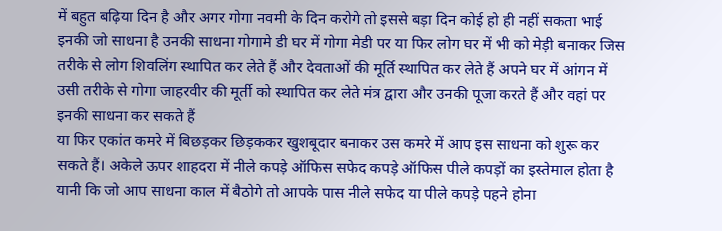में बहुत बढ़िया दिन है और अगर गोगा नवमी के दिन करोगे तो इससे बड़ा दिन कोई हो ही नहीं सकता भाई इनकी जो साधना है उनकी साधना गोगामे डी घर में गोगा मेडी पर या फिर लोग घर में भी को मेड़ी बनाकर जिस तरीके से लोग शिवलिंग स्थापित कर लेते हैं और देवताओं की मूर्ति स्थापित कर लेते हैं अपने घर में आंगन में उसी तरीके से गोगा जाहरवीर की मूर्ती को स्थापित कर लेते मंत्र द्वारा और उनकी पूजा करते हैं और वहां पर इनकी साधना कर सकते हैं
या फिर एकांत कमरे में बिछड़कर छिड़ककर खुशबूदार बनाकर उस कमरे में आप इस साधना को शुरू कर सकते हैं। अकेले ऊपर शाहदरा में नीले कपड़े ऑफिस सफेद कपड़े ऑफिस पीले कपड़ों का इस्तेमाल होता है यानी कि जो आप साधना काल में बैठोगे तो आपके पास नीले सफेद या पीले कपड़े पहने होना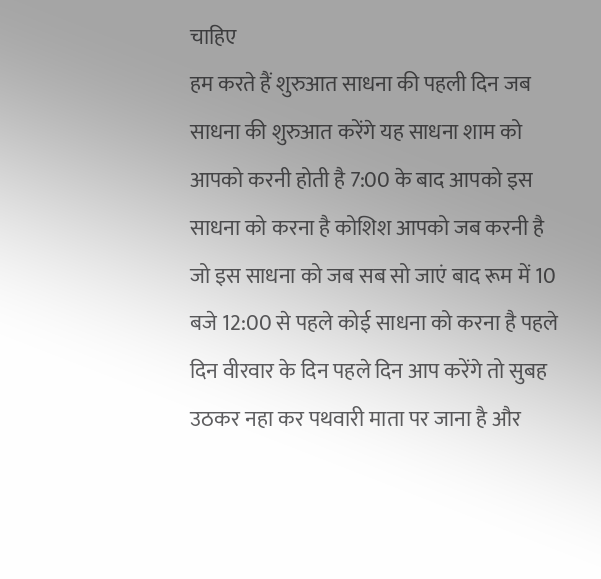चाहिए
हम करते हैं शुरुआत साधना की पहली दिन जब साधना की शुरुआत करेंगे यह साधना शाम को आपको करनी होती है 7:00 के बाद आपको इस साधना को करना है कोशिश आपको जब करनी है जो इस साधना को जब सब सो जाएं बाद रूम में 10 बजे 12:00 से पहले कोई साधना को करना है पहले दिन वीरवार के दिन पहले दिन आप करेंगे तो सुबह उठकर नहा कर पथवारी माता पर जाना है और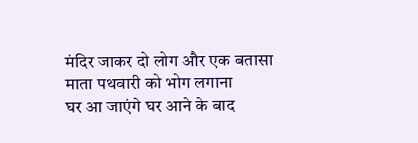मंदिर जाकर दो लोग और एक बतासा माता पथवारी को भोग लगाना
घर आ जाएंगे घर आने के बाद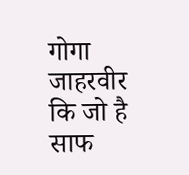गोगा जाहरवीर कि जो है साफ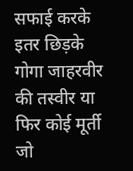सफाई करके इतर छिड़के गोगा जाहरवीर की तस्वीर या फिर कोई मूर्ती जो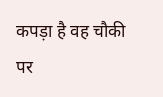कपड़ा है वह चौकी पर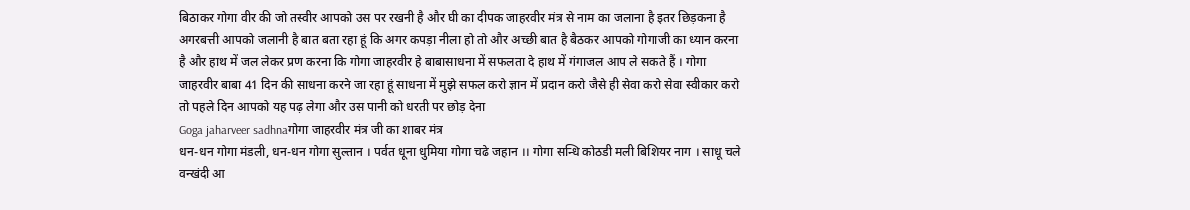बिठाकर गोगा वीर की जो तस्वीर आपको उस पर रखनी है और घी का दीपक जाहरवीर मंत्र से नाम का जलाना है इतर छिड़कना है अगरबत्ती आपको जलानी है बात बता रहा हूं कि अगर कपड़ा नीला हो तो और अच्छी बात है बैठकर आपको गोगाजी का ध्यान करना है और हाथ में जल लेकर प्रण करना कि गोगा जाहरवीर हे बाबासाधना में सफलता दे हाथ में गंगाजल आप ले सकते हैं । गोगा जाहरवीर बाबा 41 दिन की साधना करने जा रहा हूं साधना में मुझे सफल करो ज्ञान में प्रदान करो जैसे ही सेवा करो सेवा स्वीकार करो तो पहले दिन आपको यह पढ़ लेगा और उस पानी को धरती पर छोड़ देना
Goga jaharveer sadhnaगोगा जाहरवीर मंत्र जी का शाबर मंत्र
धन-धन गोगा मंडली, धन-धन गोगा सुल्तान । पर्वत धूना धुमिया गोगा चढे जहान ।। गोगा सन्धि कोठडी मली बिशियर नाग । साधू चले वन्खंदी आ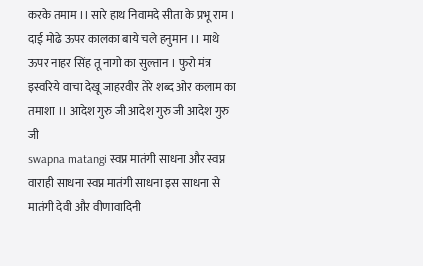करके तमाम ।। सारे हाथ निवामदे सीता के प्रभू राम । दाई मोढे ऊपर कालका बाये चले हनुमान ।। माथे ऊपर नाहर सिंह तू नागो का सुल्तान । फुरो मंत्र इस्वरिये वाचा देखू जाहरवीर तेरे शब्द ओर कलाम का तमाशा ।। आदेश गुरु जी आदेश गुरु जी आदेश गुरु जी
swapna matangi स्वप्न मातंगी साधना और स्वप्न वाराही साधना स्वप्न मातंगी साधना इस साधना से मातंगी देवी और वीणावादिनी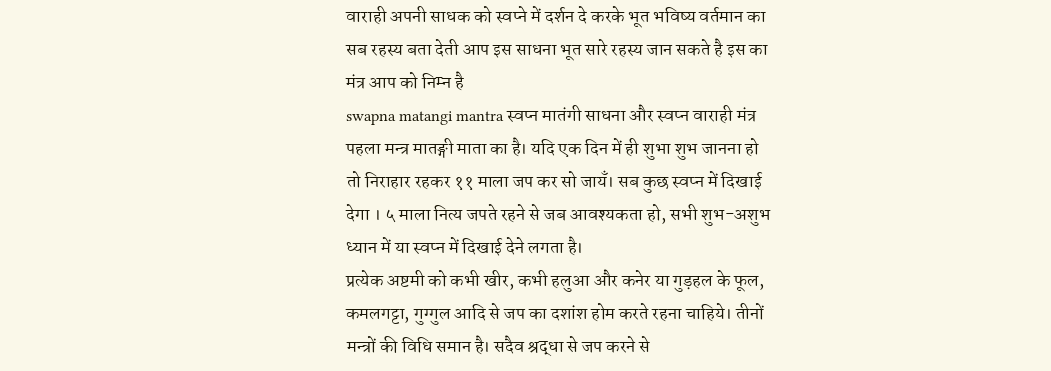वाराही अपनी साधक को स्वप्ने में दर्शन दे करके भूत भविष्य वर्तमान का सब रहस्य बता देती आप इस साधना भूत सारे रहस्य जान सकते है इस का मंत्र आप को निम्न है
swapna matangi mantra स्वप्न मातंगी साधना और स्वप्न वाराही मंत्र
पहला मन्त्र मातङ्गी माता का है। यदि एक दिन में ही शुभा शुभ जानना हो तो निराहार रहकर ११ माला जप कर सो जायँ। सब कुछ स्वप्न में दिखाई देगा । ५ माला नित्य जपते रहने से जब आवश्यकता हो, सभी शुभ-अशुभ ध्यान में या स्वप्न में दिखाई देने लगता है।
प्रत्येक अष्टमी को कभी खीर, कभी हलुआ और कनेर या गुड़हल के फूल, कमलगट्टा, गुग्गुल आदि से जप का दशांश होम करते रहना चाहिये। तीनों मन्त्रों की विधि समान है। सदैव श्रद्धा से जप करने से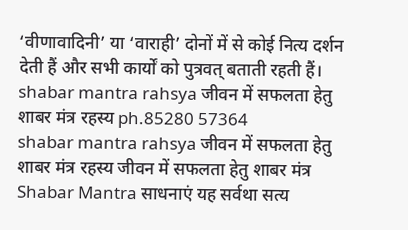‘वीणावादिनी’ या ‘वाराही’ दोनों में से कोई नित्य दर्शन देती हैं और सभी कार्यों को पुत्रवत् बताती रहती हैं।
shabar mantra rahsya जीवन में सफलता हेतु शाबर मंत्र रहस्य ph.85280 57364
shabar mantra rahsya जीवन में सफलता हेतु शाबर मंत्र रहस्य जीवन में सफलता हेतु शाबर मंत्र Shabar Mantra साधनाएं यह सर्वथा सत्य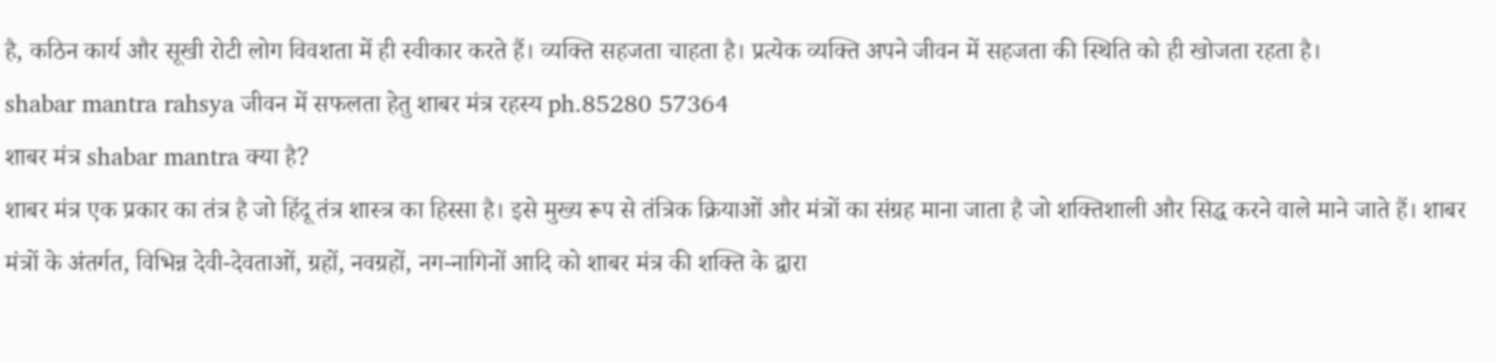है, कठिन कार्य और सूखी रोटी लोग विवशता में ही स्वीकार करते हैं। व्यक्ति सहजता चाहता है। प्रत्येक व्यक्ति अपने जीवन में सहजता की स्थिति को ही खोजता रहता है।
shabar mantra rahsya जीवन में सफलता हेतु शाबर मंत्र रहस्य ph.85280 57364
शाबर मंत्र shabar mantra क्या है?
शाबर मंत्र एक प्रकार का तंत्र है जो हिंदू तंत्र शास्त्र का हिस्सा है। इसे मुख्य रूप से तंत्रिक क्रियाओं और मंत्रों का संग्रह माना जाता है जो शक्तिशाली और सिद्ध करने वाले माने जाते हैं। शाबर मंत्रों के अंतर्गत, विभिन्न देवी-देवताओं, ग्रहों, नवग्रहों, नग-नागिनों आदि को शाबर मंत्र की शक्ति के द्वारा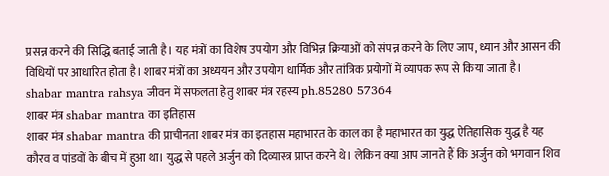प्रसन्न करने की सिद्धि बताई जाती है। यह मंत्रों का विशेष उपयोग और विभिन्न क्रियाओं को संपन्न करने के लिए जाप, ध्यान और आसन की विधियों पर आधारित होता है। शाबर मंत्रों का अध्ययन और उपयोग धार्मिक और तांत्रिक प्रयोगों में व्यापक रूप से किया जाता है।
shabar mantra rahsya जीवन में सफलता हेतु शाबर मंत्र रहस्य ph.85280 57364
शाबर मंत्र shabar mantra का इतिहास
शाबर मंत्र shabar mantra की प्राचीनता शाबर मंत्र का इतहास महाभारत के काल का है महाभारत का युद्ध ऐतिहासिक युद्ध है यह कौरव व पांडवों के बीच में हुआ था। युद्ध से पहले अर्जुन को दिव्यास्त्र प्राप्त करने थे। लेकिन क्या आप जानते हैं कि अर्जुन को भगवान शिव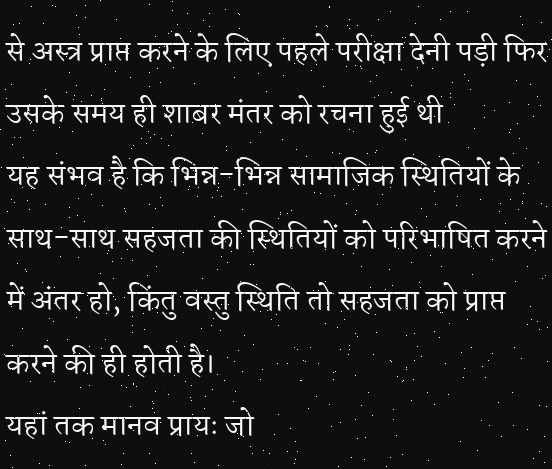से अस्त्र प्राप्त करने के लिए पहले परीक्षा देनी पड़ी फिर उसके समय ही शाबर मंतर को रचना हुई थी
यह संभव है कि भिन्न-भिन्न सामाजिक स्थितियों के साथ-साथ सहजता की स्थितियों को परिभाषित करने में अंतर हो, किंतु वस्तु स्थिति तो सहजता को प्राप्त करने की ही होती है।
यहां तक मानव प्रायः जो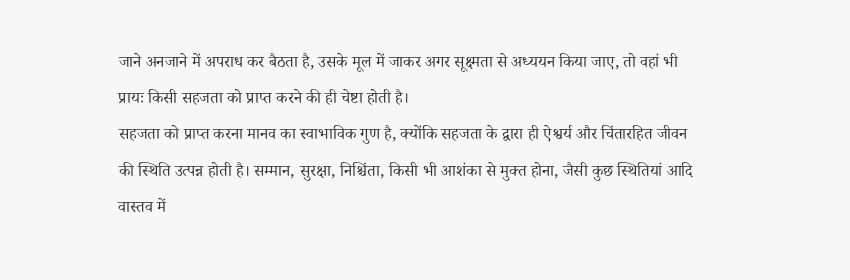जाने अनजाने में अपराध कर बैठता है, उसके मूल में जाकर अगर सूक्ष्मता से अध्ययन किया जाए, तो वहां भी प्रायः किसी सहजता को प्राप्त करने की ही चेष्टा होती है।
सहजता को प्राप्त करना मानव का स्वाभाविक गुण है, क्योंकि सहजता के द्वारा ही ऐश्वर्य और चिंतारहित जीवन की स्थिति उत्पन्न होती है। सम्मान, सुरक्षा, निश्चिंता, किसी भी आशंका से मुक्त होना, जैसी कुछ स्थितियां आदि वास्तव में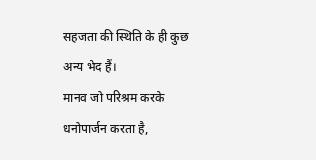सहजता की स्थिति के ही कुछ अन्य भेद हैं।
मानव जो परिश्रम करके धनोपार्जन करता है,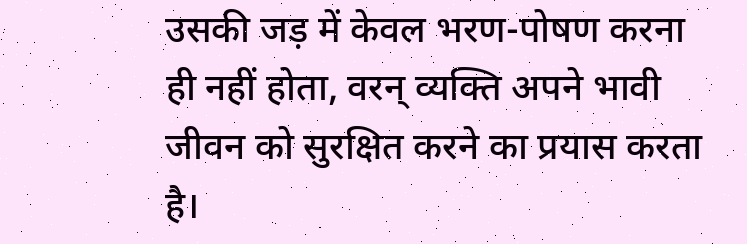उसकी जड़ में केवल भरण-पोषण करना ही नहीं होता, वरन् व्यक्ति अपने भावी जीवन को सुरक्षित करने का प्रयास करता है।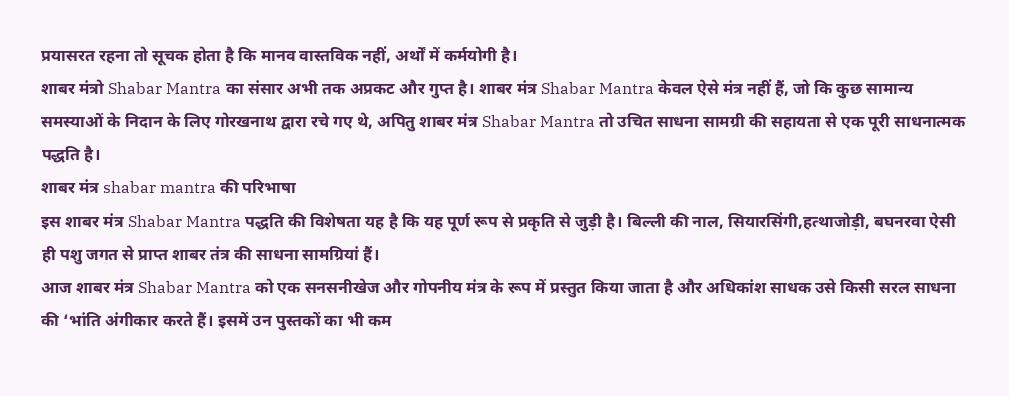प्रयासरत रहना तो सूचक होता है कि मानव वास्तविक नहीं, अर्थों में कर्मयोगी है।
शाबर मंत्रो Shabar Mantra का संसार अभी तक अप्रकट और गुप्त है। शाबर मंत्र Shabar Mantra केवल ऐसे मंत्र नहीं हैं, जो कि कुछ सामान्य समस्याओं के निदान के लिए गोरखनाथ द्वारा रचे गए थे, अपितु शाबर मंत्र Shabar Mantra तो उचित साधना सामग्री की सहायता से एक पूरी साधनात्मक पद्धति है।
शाबर मंत्र shabar mantra की परिभाषा
इस शाबर मंत्र Shabar Mantra पद्धति की विशेषता यह है कि यह पूर्ण रूप से प्रकृति से जुड़ी है। बिल्ली की नाल, सियारसिंगी,हत्थाजोड़ी, बघनरवा ऐसी ही पशु जगत से प्राप्त शाबर तंत्र की साधना सामग्रियां हैं।
आज शाबर मंत्र Shabar Mantra को एक सनसनीखेज और गोपनीय मंत्र के रूप में प्रस्तुत किया जाता है और अधिकांश साधक उसे किसी सरल साधना की ‘भांति अंगीकार करते हैं। इसमें उन पुस्तकों का भी कम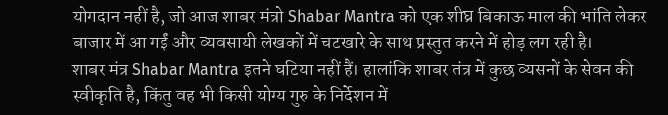योगदान नहीं है, जो आज शाबर मंत्रो Shabar Mantra को एक शीघ्र बिकाऊ माल की भांति लेकर बाजार में आ गईं और व्यवसायी लेखकों में चटखारे के साथ प्रस्तुत करने में होड़ लग रही है।
शाबर मंत्र Shabar Mantra इतने घटिया नहीं हैं। हालांकि शाबर तंत्र में कुछ व्यसनों के सेवन की स्वीकृति है, किंतु वह भी किसी योग्य गुरु के निर्देशन में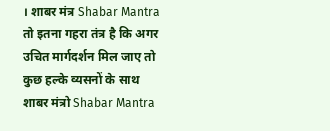। शाबर मंत्र Shabar Mantra तो इतना गहरा तंत्र है कि अगर उचित मार्गदर्शन मिल जाए तो कुछ हल्के व्यसनों के साथ शाबर मंत्रो Shabar Mantra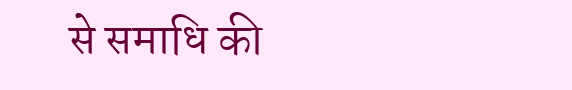से समाधि की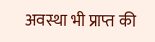अवस्था भी प्राप्त की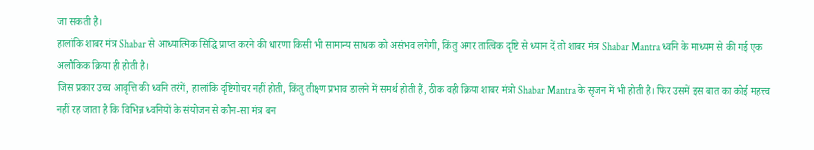जा सकती है।
हालांकि शाबर मंत्र Shabar से आध्यात्मिक सिद्धि प्राप्त करने की धारणा किसी भी सामान्य साधक को असंभव लगेगी, किंतु अगर तात्विक दृष्टि से ध्यान दें तो शाबर मंत्र Shabar Mantra ध्वनि के माध्यम से की गई एक अलौकिक क्रिया ही होती है।
जिस प्रकार उच्च आवृत्ति की ध्वनि तरंगें, हालांकि दृष्टिगोचर नहीं होती, किंतु तीक्ष्ण प्रभाव डालने में समर्थ होती हैं, ठीक वही क्रिया शाबर मंत्रो Shabar Mantra के सृजन में भी होती है। फिर उसमें इस बात का कोई महत्त्व नहीं रह जाता है कि विभिन्न ध्वनियों के संयोजन से कौन-सा मंत्र बन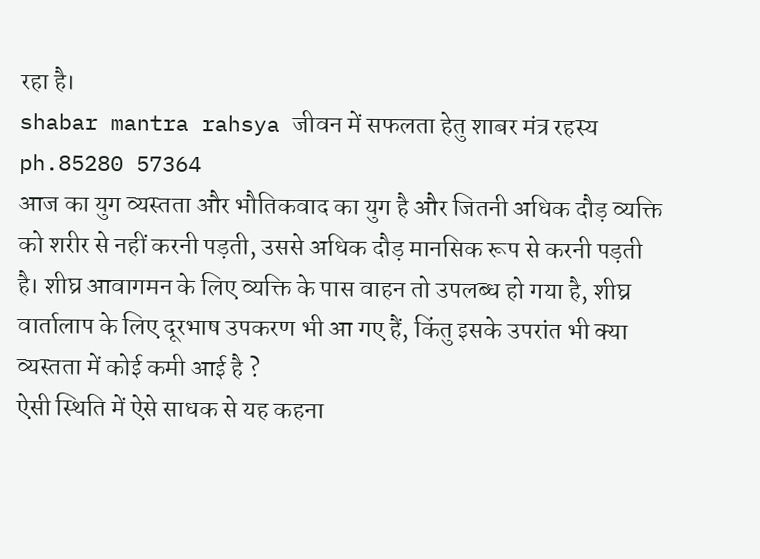रहा है।
shabar mantra rahsya जीवन में सफलता हेतु शाबर मंत्र रहस्य ph.85280 57364
आज का युग व्यस्तता और भौतिकवाद का युग है और जितनी अधिक दौड़ व्यक्ति को शरीर से नहीं करनी पड़ती, उससे अधिक दौड़ मानसिक रूप से करनी पड़ती है। शीघ्र आवागमन के लिए व्यक्ति के पास वाहन तो उपलब्ध हो गया है, शीघ्र वार्तालाप के लिए दूरभाष उपकरण भी आ गए हैं, किंतु इसके उपरांत भी क्या व्यस्तता में कोई कमी आई है ?
ऐसी स्थिति में ऐसे साधक से यह कहना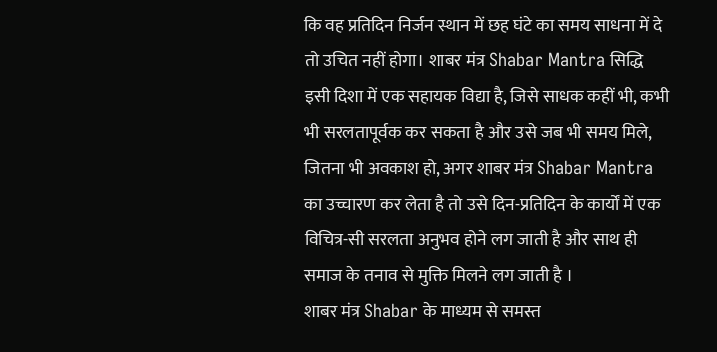कि वह प्रतिदिन निर्जन स्थान में छह घंटे का समय साधना में दे तो उचित नहीं होगा। शाबर मंत्र Shabar Mantra सिद्धि इसी दिशा में एक सहायक विद्या है, जिसे साधक कहीं भी, कभी भी सरलतापूर्वक कर सकता है और उसे जब भी समय मिले, जितना भी अवकाश हो, अगर शाबर मंत्र Shabar Mantra का उच्चारण कर लेता है तो उसे दिन-प्रतिदिन के कार्यों में एक विचित्र-सी सरलता अनुभव होने लग जाती है और साथ ही समाज के तनाव से मुक्ति मिलने लग जाती है ।
शाबर मंत्र Shabar के माध्यम से समस्त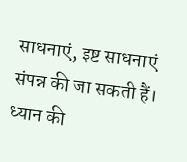साधनाएं, इष्ट साधनाएं संपन्न की जा सकती हैं। ध्यान की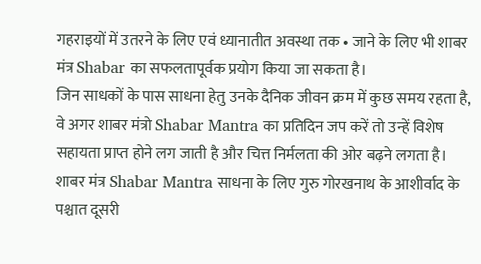गहराइयों में उतरने के लिए एवं ध्यानातीत अवस्था तक • जाने के लिए भी शाबर मंत्र Shabar का सफलतापूर्वक प्रयोग किया जा सकता है।
जिन साधकों के पास साधना हेतु उनके दैनिक जीवन क्रम में कुछ समय रहता है, वे अगर शाबर मंत्रो Shabar Mantra का प्रतिदिन जप करें तो उन्हें विशेष सहायता प्राप्त होने लग जाती है और चित्त निर्मलता की ओर बढ़ने लगता है।
शाबर मंत्र Shabar Mantra साधना के लिए गुरु गोरखनाथ के आशीर्वाद के पश्चात दूसरी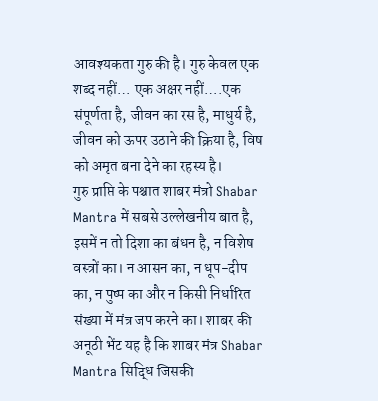आवश्यकता गुरु की है। गुरु केवल एक शब्द नहीं… एक अक्षर नहीं….एक संपूर्णता है, जीवन का रस है, माधुर्य है, जीवन को ऊपर उठाने की क्रिया है, विष को अमृत बना देने का रहस्य है।
गुरु प्राप्ति के पश्चात शाबर मंत्रो Shabar Mantra में सबसे उल्लेखनीय बात है, इसमें न तो दिशा का बंधन है, न विशेष वस्त्रों का। न आसन का, न धूप-दीप का, न पुष्प का और न किसी निर्धारित संख्या में मंत्र जप करने का। शाबर की अनूठी भेंट यह है कि शाबर मंत्र Shabar Mantra सिद्धि जिसकी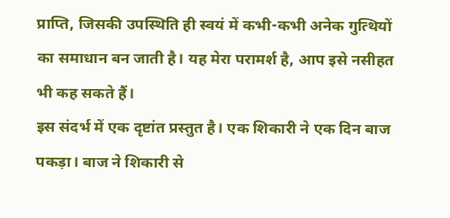प्राप्ति, जिसकी उपस्थिति ही स्वयं में कभी-कभी अनेक गुत्थियों का समाधान बन जाती है। यह मेरा परामर्श है, आप इसे नसीहत भी कह सकते हैं।
इस संदर्भ में एक दृष्टांत प्रस्तुत है। एक शिकारी ने एक दिन बाज पकड़ा। बाज ने शिकारी से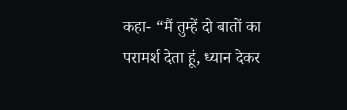कहा- “मैं तुम्हें दो बातों का परामर्श देता हूं, ध्यान देकर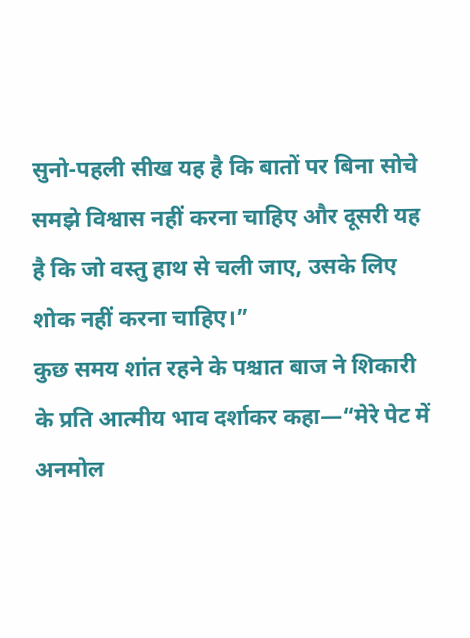सुनो-पहली सीख यह है कि बातों पर बिना सोचे समझे विश्वास नहीं करना चाहिए और दूसरी यह है कि जो वस्तु हाथ से चली जाए, उसके लिए शोक नहीं करना चाहिए।”
कुछ समय शांत रहने के पश्चात बाज ने शिकारी के प्रति आत्मीय भाव दर्शाकर कहा—“मेरे पेट में अनमोल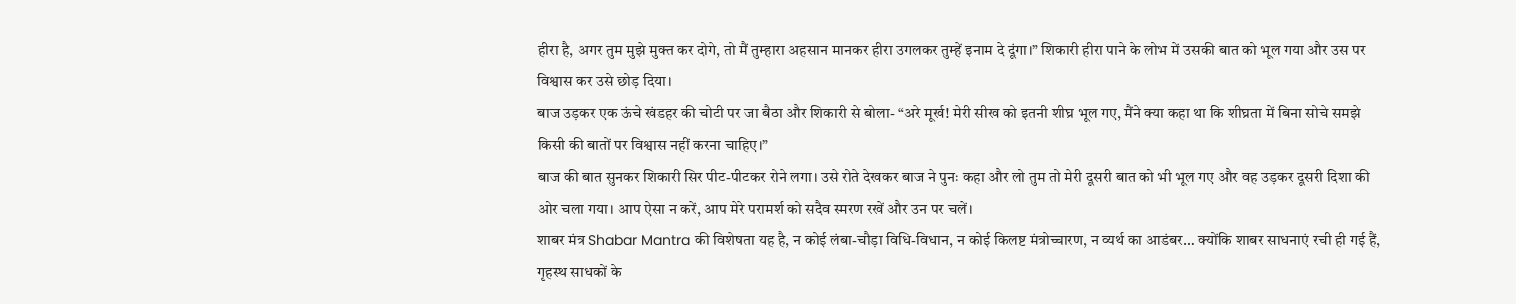हीरा है, अगर तुम मुझे मुक्त कर दोगे, तो मैं तुम्हारा अहसान मानकर हीरा उगलकर तुम्हें इनाम दे दूंगा।” शिकारी हीरा पाने के लोभ में उसकी बात को भूल गया और उस पर विश्वास कर उसे छोड़ दिया।
बाज उड़कर एक ऊंचे खंडहर की चोटी पर जा बैठा और शिकारी से बोला- “अरे मूर्ख! मेरी सीख को इतनी शीघ्र भूल गए, मैंने क्या कहा था कि शीघ्रता में बिना सोचे समझे किसी की बातों पर विश्वास नहीं करना चाहिए।”
बाज की बात सुनकर शिकारी सिर पीट-पीटकर रोने लगा। उसे रोते देखकर बाज ने पुनः कहा और लो तुम तो मेरी दूसरी बात को भी भूल गए और वह उड़कर दूसरी दिशा की ओर चला गया। आप ऐसा न करें, आप मेरे परामर्श को सदैव स्मरण रखें और उन पर चलें।
शाबर मंत्र Shabar Mantra की विशेषता यह है, न कोई लंबा-चौड़ा विधि-विधान, न कोई किलष्ट मंत्रोच्चारण, न व्यर्थ का आडंबर… क्योंकि शाबर साधनाएं रची ही गई हैं, गृहस्थ साधकों के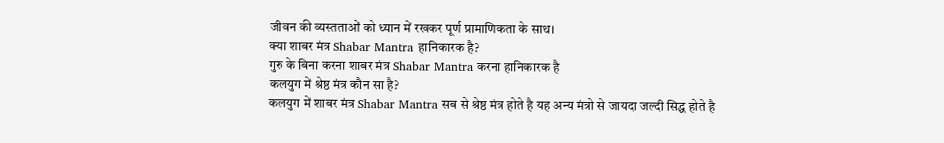जीवन की व्यस्तताओं को ध्यान में रखकर पूर्ण प्रामाणिकता के साथ।
क्या शाबर मंत्र Shabar Mantra हानिकारक है?
गुरु के बिना करना शाबर मंत्र Shabar Mantra करना हानिकारक है
कलयुग में श्रेष्ठ मंत्र कौन सा है?
कलयुग में शाबर मंत्र Shabar Mantra सब से श्रेष्ठ मंत्र होते है यह अन्य मंत्रो से जायदा जल्दी सिद्ध होते है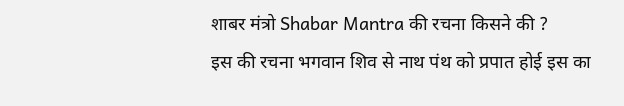शाबर मंत्रो Shabar Mantra की रचना किसने की ?
इस की रचना भगवान शिव से नाथ पंथ को प्रपात होई इस का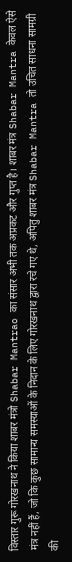विस्तार गुरू गोरखनाथ ने किया शाबर मंत्रो Shabar Mantrao का संसार अभी तक अप्रकट और गुप्त है। शाबर मंत्र Shabar Mantra केवल ऐसे मंत्र नहीं हैं, जो कि कुछ सामान्य समस्याओं के निदान के लिए गोरखनाथ द्वारा रचे गए थे, अपितु शाबर मंत्र Shabar Mantra तो उचित साधना सामग्री की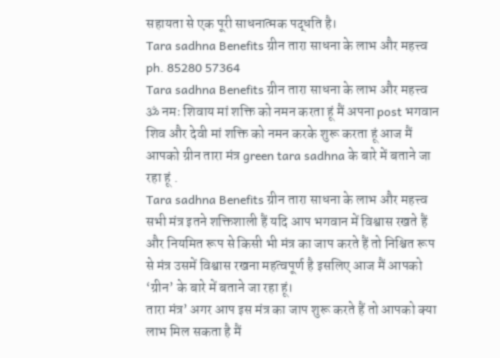सहायता से एक पूरी साधनात्मक पद्धति है।
Tara sadhna Benefits ग्रीन तारा साधना के लाभ और महत्त्व ph. 85280 57364
Tara sadhna Benefits ग्रीन तारा साधना के लाभ और महत्त्व ॐ नमः शिवाय मां शक्ति को नमन करता हूं मैं अपना post भगवान शिव और देवी मां शक्ति को नमन करके शुरू करता हूं आज मैं आपको ग्रीन तारा मंत्र green tara sadhna के बारे में बताने जा रहा हूं .
Tara sadhna Benefits ग्रीन तारा साधना के लाभ और महत्त्व
सभी मंत्र इतने शक्तिशाली हैं यदि आप भगवान में विश्वास रखते हैं और नियमित रूप से किसी भी मंत्र का जाप करते हैं तो निश्चित रूप से मंत्र उसमें विश्वास रखना महत्वपूर्ण है इसलिए आज मैं आपको ‘ग्रीन’ के बारे में बताने जा रहा हूं।
तारा मंत्र’ अगर आप इस मंत्र का जाप शुरू करते हैं तो आपको क्या लाभ मिल सकता है मैं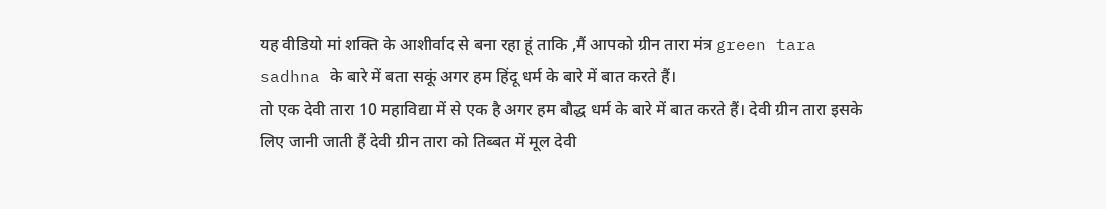यह वीडियो मां शक्ति के आशीर्वाद से बना रहा हूं ताकि ,मैं आपको ग्रीन तारा मंत्र green tara sadhna के बारे में बता सकूं अगर हम हिंदू धर्म के बारे में बात करते हैं।
तो एक देवी तारा 10 महाविद्या में से एक है अगर हम बौद्ध धर्म के बारे में बात करते हैं। देवी ग्रीन तारा इसके लिए जानी जाती हैं देवी ग्रीन तारा को तिब्बत में मूल देवी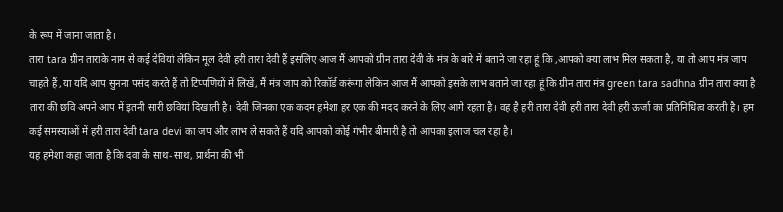के रूप में जाना जाता है।
तारा tara ग्रीन ताराके नाम से कई देवियां लेकिन मूल देवी हरी तारा देवी हैं इसलिए आज मैं आपको ग्रीन तारा देवी के मंत्र के बारे में बताने जा रहा हूं कि ,आपको क्या लाभ मिल सकता है, या तो आप मंत्र जाप चाहते हैं ,या यदि आप सुनना पसंद करते हैं तो टिप्पणियों में लिखें, मैं मंत्र जाप को रिकॉर्ड करूंगा लेकिन आज मैं आपको इसके लाभ बताने जा रहा हूं कि ग्रीन तारा मंत्र green tara sadhna ग्रीन तारा क्या है
तारा की छवि अपने आप में इतनी सारी छवियां दिखाती है। देवी जिनका एक कदम हमेशा हर एक की मदद करने के लिए आगे रहता है। वह है हरी तारा देवी हरी तारा देवी हरी ऊर्जा का प्रतिनिधित्व करती है। हम कई समस्याओं में हरी तारा देवी tara devi का जप और लाभ ले सकते हैं यदि आपको कोई गंभीर बीमारी है तो आपका इलाज चल रहा है।
यह हमेशा कहा जाता है कि दवा के साथ-साथ, प्रार्थना की भी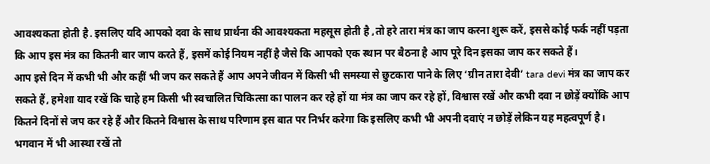आवश्यकता होती है. इसलिए यदि आपको दवा के साथ प्रार्थना की आवश्यकता महसूस होती है ,तो हरे तारा मंत्र का जाप करना शुरू करें, इससे कोई फर्क नहीं पड़ता कि आप इस मंत्र का कितनी बार जाप करते हैं, इसमें कोई नियम नहीं है जैसे कि आपको एक स्थान पर बैठना है आप पूरे दिन इसका जाप कर सकते हैं।
आप इसे दिन में कभी भी और कहीं भी जप कर सकते हैं आप अपने जीवन में किसी भी समस्या से छुटकारा पाने के लिए ‘ग्रीन तारा देवी’ tara devi मंत्र का जाप कर सकते हैं, हमेशा याद रखें कि चाहे हम किसी भी स्वचालित चिकित्सा का पालन कर रहे हों या मंत्र का जाप कर रहे हों, विश्वास रखें और कभी दवा न छोड़ें क्योंकि आप कितने दिनों से जप कर रहे हैं और कितने विश्वास के साथ परिणाम इस बात पर निर्भर करेगा कि इसलिए कभी भी अपनी दवाएं न छोड़ें लेकिन यह महत्वपूर्ण है।
भगवान में भी आस्था रखें तो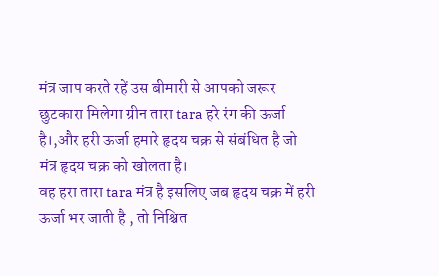मंत्र जाप करते रहें उस बीमारी से आपको जरूर छुटकारा मिलेगा ग्रीन तारा tara हरे रंग की ऊर्जा है।,और हरी ऊर्जा हमारे हृदय चक्र से संबंधित है जो मंत्र हृदय चक्र को खोलता है।
वह हरा तारा tara मंत्र है इसलिए जब हृदय चक्र में हरी ऊर्जा भर जाती है , तो निश्चित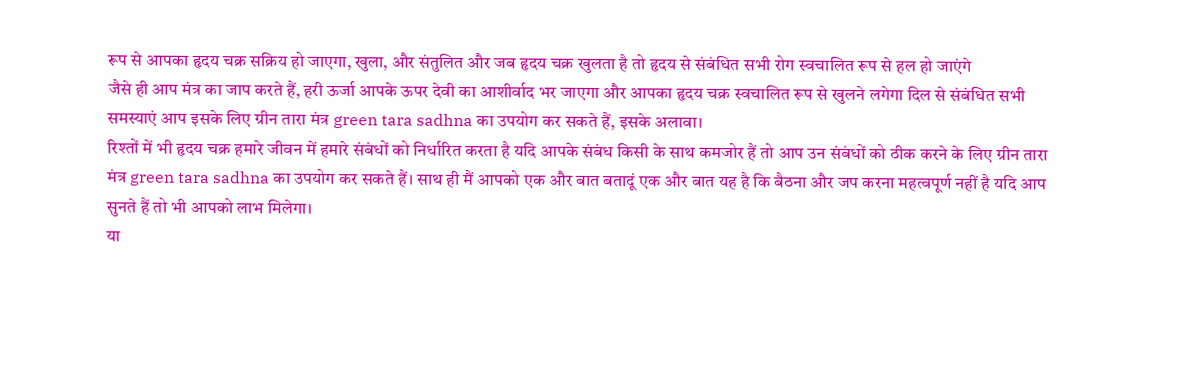रूप से आपका हृदय चक्र सक्रिय हो जाएगा, खुला, और संतुलित और जब हृदय चक्र खुलता है तो हृदय से संबंधित सभी रोग स्वचालित रूप से हल हो जाएंगे
जैसे ही आप मंत्र का जाप करते हैं, हरी ऊर्जा आपके ऊपर देवी का आशीर्वाद भर जाएगा और आपका हृदय चक्र स्वचालित रूप से खुलने लगेगा दिल से संबंधित सभी समस्याएं आप इसके लिए ग्रीन तारा मंत्र green tara sadhna का उपयोग कर सकते हैं, इसके अलावा।
रिश्तों में भी हृदय चक्र हमारे जीवन में हमारे संबंधों को निर्धारित करता है यदि आपके संबंध किसी के साथ कमजोर हैं तो आप उन संबंधों को ठीक करने के लिए ग्रीन तारा मंत्र green tara sadhna का उपयोग कर सकते हैं। साथ ही मैं आपको एक और बात बतादूं एक और बात यह है कि बैठना और जप करना महत्वपूर्ण नहीं है यदि आप सुनते हैं तो भी आपको लाभ मिलेगा।
या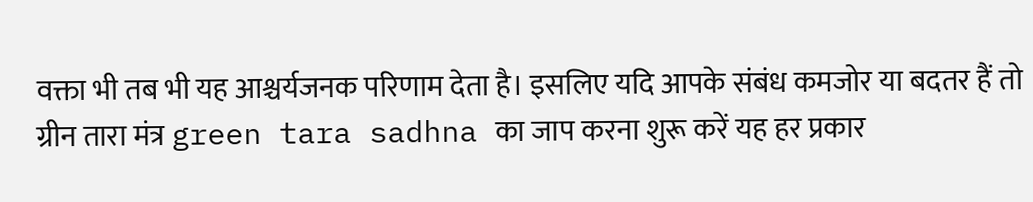वक्ता भी तब भी यह आश्चर्यजनक परिणाम देता है। इसलिए यदि आपके संबंध कमजोर या बदतर हैं तो ग्रीन तारा मंत्र green tara sadhna का जाप करना शुरू करें यह हर प्रकार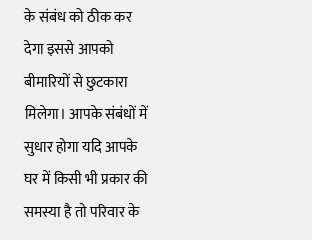के संबंध को ठीक कर देगा इससे आपको बीमारियों से छुटकारा मिलेगा। आपके संबंधों में सुधार होगा यदि आपके घर में किसी भी प्रकार की समस्या है तो परिवार के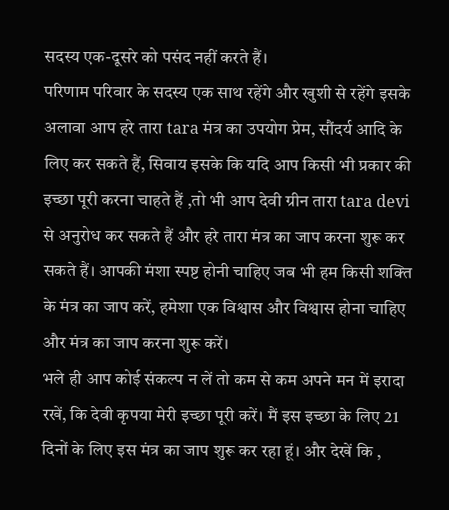सदस्य एक-दूसरे को पसंद नहीं करते हैं।
परिणाम परिवार के सदस्य एक साथ रहेंगे और खुशी से रहेंगे इसके अलावा आप हरे तारा tara मंत्र का उपयोग प्रेम, सौंदर्य आदि के लिए कर सकते हैं, सिवाय इसके कि यदि आप किसी भी प्रकार की इच्छा पूरी करना चाहते हैं ,तो भी आप देवी ग्रीन तारा tara devi से अनुरोध कर सकते हैं और हरे तारा मंत्र का जाप करना शुरू कर सकते हैं। आपकी मंशा स्पष्ट होनी चाहिए जब भी हम किसी शक्ति के मंत्र का जाप करें, हमेशा एक विश्वास और विश्वास होना चाहिए और मंत्र का जाप करना शुरू करें।
भले ही आप कोई संकल्प न लें तो कम से कम अपने मन में इरादा रखें, कि देवी कृपया मेरी इच्छा पूरी करें। मैं इस इच्छा के लिए 21 दिनों के लिए इस मंत्र का जाप शुरू कर रहा हूं। और देखें कि ,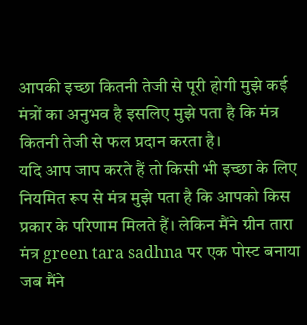आपकी इच्छा कितनी तेजी से पूरी होगी मुझे कई मंत्रों का अनुभव है इसलिए मुझे पता है कि मंत्र कितनी तेजी से फल प्रदान करता है।
यदि आप जाप करते हैं तो किसी भी इच्छा के लिए नियमित रूप से मंत्र मुझे पता है कि आपको किस प्रकार के परिणाम मिलते हैं। लेकिन मैंने ग्रीन तारा मंत्र green tara sadhna पर एक पोस्ट बनाया जब मैंने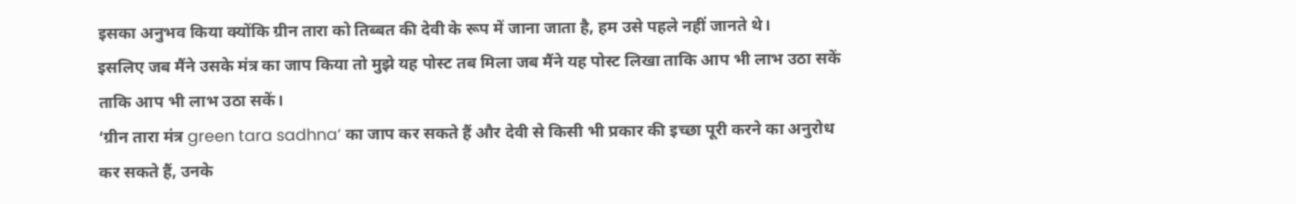इसका अनुभव किया क्योंकि ग्रीन तारा को तिब्बत की देवी के रूप में जाना जाता है, हम उसे पहले नहीं जानते थे।
इसलिए जब मैंने उसके मंत्र का जाप किया तो मुझे यह पोस्ट तब मिला जब मैंने यह पोस्ट लिखा ताकि आप भी लाभ उठा सकें ताकि आप भी लाभ उठा सकें।
‘ग्रीन तारा मंत्र green tara sadhna‘ का जाप कर सकते हैं और देवी से किसी भी प्रकार की इच्छा पूरी करने का अनुरोध कर सकते हैं, उनके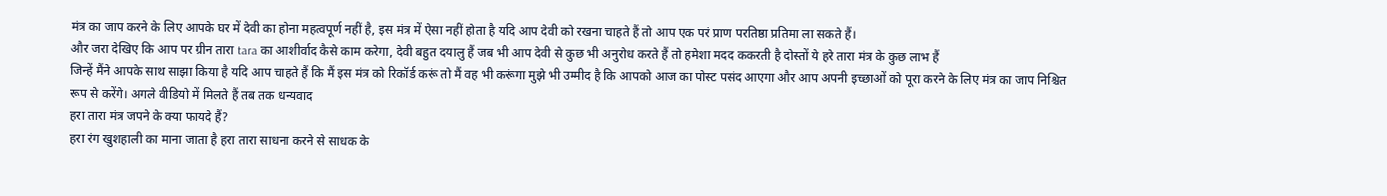मंत्र का जाप करने के लिए आपके घर में देवी का होना महत्वपूर्ण नहीं है, इस मंत्र में ऐसा नहीं होता है यदि आप देवी को रखना चाहते हैं तो आप एक परं प्राण परतिष्ठा प्रतिमा ला सकते हैं।
और जरा देखिए कि आप पर ग्रीन तारा tara का आशीर्वाद कैसे काम करेगा, देवी बहुत दयालु हैं जब भी आप देवी से कुछ भी अनुरोध करते हैं तो हमेशा मदद ककरती है दोस्तों ये हरे तारा मंत्र के कुछ लाभ हैं
जिन्हें मैंने आपके साथ साझा किया है यदि आप चाहते हैं कि मैं इस मंत्र को रिकॉर्ड करूं तो मैं वह भी करूंगा मुझे भी उम्मीद है कि आपको आज का पोस्ट पसंद आएगा और आप अपनी इच्छाओं को पूरा करने के लिए मंत्र का जाप निश्चित रूप से करेंगे। अगले वीडियो में मिलते हैं तब तक धन्यवाद
हरा तारा मंत्र जपने के क्या फायदे हैं?
हरा रंग खुशहाली का माना जाता है हरा तारा साधना करने से साधक के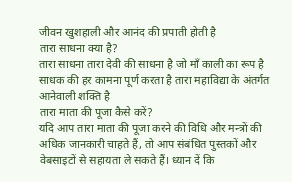जीवन खुशहाली और आनंद की प्रपाती होती है
तारा साधना क्या है?
तारा साधना तारा देवी की साधना है जो माँ काली का रूप है साधक की हर कामना पूर्ण करता है तारा महाविद्या के अंतर्गत आनेवाली शक्ति है
तारा माता की पूजा कैसे करें?
यदि आप तारा माता की पूजा करने की विधि और मन्त्रों की अधिक जानकारी चाहते हैं, तो आप संबंधित पुस्तकों और वेबसाइटों से सहायता ले सकते हैं। ध्यान दें कि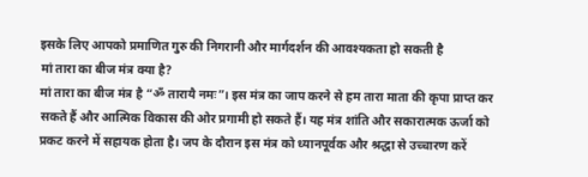इसके लिए आपको प्रमाणित गुरु की निगरानी और मार्गदर्शन की आवश्यकता हो सकती है
मां तारा का बीज मंत्र क्या है?
मां तारा का बीज मंत्र है “ॐ तारायै नमः”। इस मंत्र का जाप करने से हम तारा माता की कृपा प्राप्त कर सकते हैं और आत्मिक विकास की ओर प्रगामी हो सकते हैं। यह मंत्र शांति और सकारात्मक ऊर्जा को प्रकट करने में सहायक होता है। जप के दौरान इस मंत्र को ध्यानपूर्वक और श्रद्धा से उच्चारण करें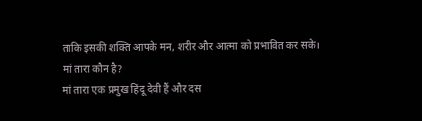ताकि इसकी शक्ति आपके मन, शरीर और आत्मा को प्रभावित कर सके।
मां तारा कौन है?
मां तारा एक प्रमुख हिंदू देवी हैं और दस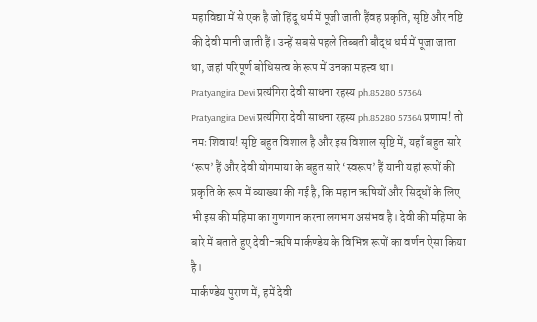महाविद्या में से एक है जो हिंदू धर्म में पूजी जाती हैंवह प्रकृति, सृष्टि और नष्टि की देवी मानी जाती हैं। उन्हें सबसे पहले तिब्बती बौद्ध धर्म में पूजा जाता था, जहां परिपूर्ण बोधिसत्व के रूप में उनका महत्त्व था।
Pratyangira Devi प्रत्यंगिरा देवी साधना रहस्य ph.85280 57364
Pratyangira Devi प्रत्यंगिरा देवी साधना रहस्य ph.85280 57364 प्रणाम! तो नमः शिवाय! सृष्टि बहुत विशाल है और इस विशाल सृष्टि में, यहाँ बहुत सारे ‘रूप’ हैं और देवी योगमाया के बहुत सारे ‘स्वरूप’ हैं यानी यहां रूपों की प्रकृति के रूप में व्याख्या की गई है, कि महान ऋषियों और सिद्धों के लिए भी इस की महिमा का गुणगान करना लगभग असंभव है। देवी की महिमा के बारे में बताते हुए देवी-ऋषि मार्कण्डेय के विभिन्न रूपों का वर्णन ऐसा किया है।
मार्कण्डेय पुराण में, हमें देवी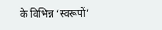के विभिन्न ‘स्वरूपों’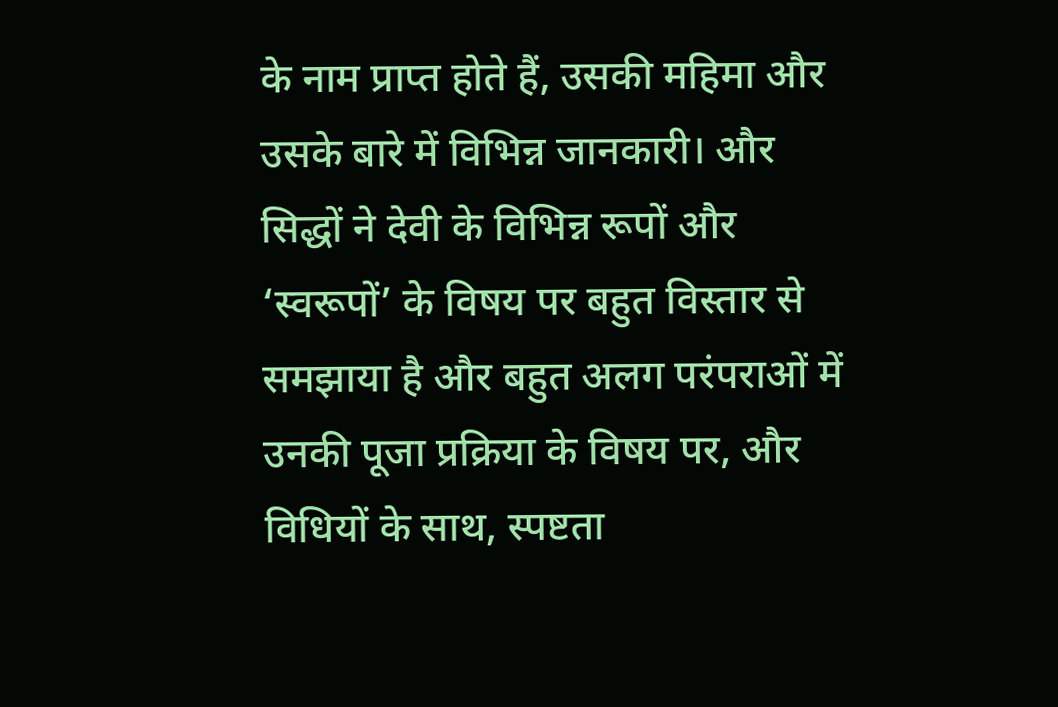के नाम प्राप्त होते हैं, उसकी महिमा और उसके बारे में विभिन्न जानकारी। और सिद्धों ने देवी के विभिन्न रूपों और ‘स्वरूपों’ के विषय पर बहुत विस्तार से समझाया है और बहुत अलग परंपराओं में उनकी पूजा प्रक्रिया के विषय पर, और विधियों के साथ, स्पष्टता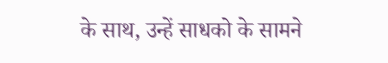के साथ, उन्हें साधको के सामने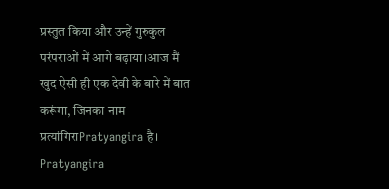प्रस्तुत किया और उन्हें गुरुकुल परंपराओं में आगे बढ़ाया।आज मैं खुद ऐसी ही एक देवी के बारे में बात करूंगा, जिनका नाम प्रत्यांगिराPratyangira है।
Pratyangira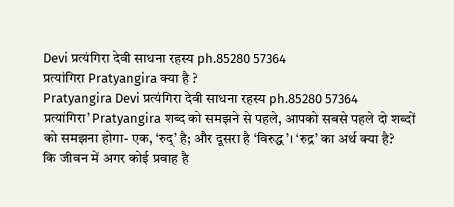Devi प्रत्यंगिरा देवी साधना रहस्य ph.85280 57364
प्रत्यांगिरा Pratyangira क्या है ?
Pratyangira Devi प्रत्यंगिरा देवी साधना रहस्य ph.85280 57364
प्रत्यांगिरा’ Pratyangira शब्द को समझने से पहले, आपको सबसे पहले दो शब्दों को समझना होगा- एक, ‘रुद्’ है; और दूसरा है ‘विरुद्ध’। ‘रुद्र’ का अर्थ क्या है?
कि जीवन में अगर कोई प्रवाह है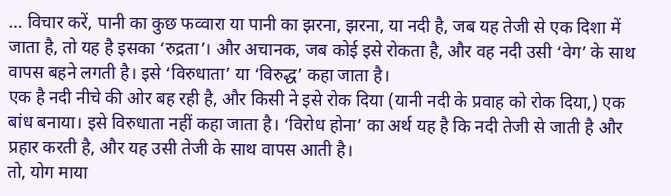… विचार करें, पानी का कुछ फव्वारा या पानी का झरना, झरना, या नदी है, जब यह तेजी से एक दिशा में जाता है, तो यह है इसका ‘रुद्रता’। और अचानक, जब कोई इसे रोकता है, और वह नदी उसी ‘वेग’ के साथ वापस बहने लगती है। इसे ‘विरुधाता’ या ‘विरुद्ध’ कहा जाता है।
एक है नदी नीचे की ओर बह रही है, और किसी ने इसे रोक दिया (यानी नदी के प्रवाह को रोक दिया,) एक बांध बनाया। इसे विरुधाता नहीं कहा जाता है। ‘विरोध होना’ का अर्थ यह है कि नदी तेजी से जाती है और प्रहार करती है, और यह उसी तेजी के साथ वापस आती है।
तो, योग माया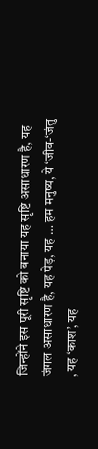जिन्होंने इस पूरी सृष्टि को बनाया यह सृष्टि असाधारण है, यह जंगल असाधारण है, यह पेड़, यह … हम मनुष्य, ये ‘जीव-‘जंतु , यह ‘काश’, यह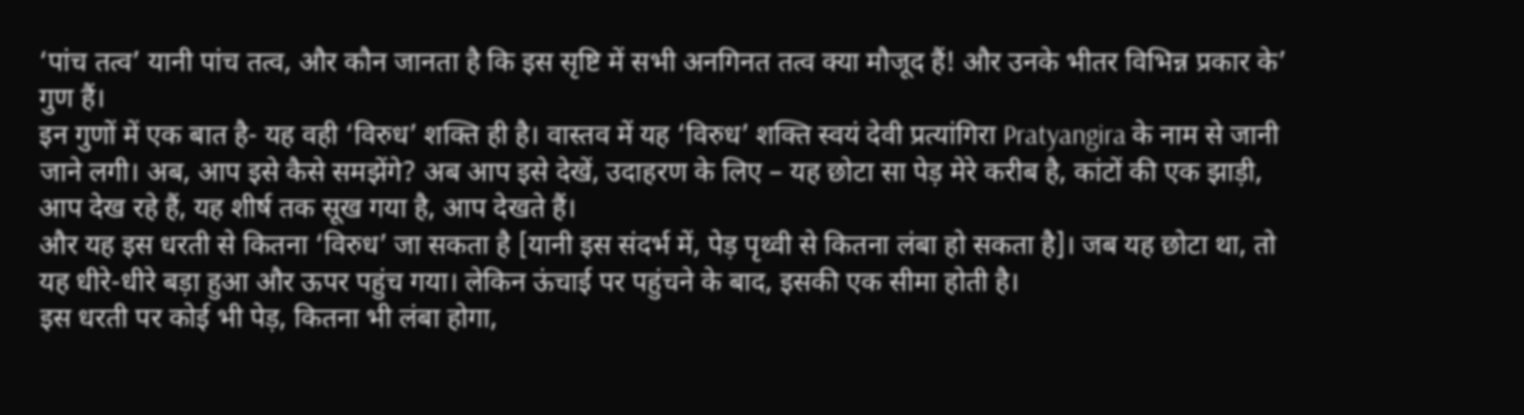‘पांच तत्व’ यानी पांच तत्व, और कौन जानता है कि इस सृष्टि में सभी अनगिनत तत्व क्या मौजूद हैं! और उनके भीतर विभिन्न प्रकार के’ गुण हैं।
इन गुणों में एक बात है- यह वही ‘विरुध’ शक्ति ही है। वास्तव में यह ‘विरुध’ शक्ति स्वयं देवी प्रत्यांगिरा Pratyangira के नाम से जानी जाने लगी। अब, आप इसे कैसे समझेंगे? अब आप इसे देखें, उदाहरण के लिए – यह छोटा सा पेड़ मेरे करीब है, कांटों की एक झाड़ी, आप देख रहे हैं, यह शीर्ष तक सूख गया है, आप देखते हैं।
और यह इस धरती से कितना ‘विरुध’ जा सकता है [यानी इस संदर्भ में, पेड़ पृथ्वी से कितना लंबा हो सकता है]। जब यह छोटा था, तो यह धीरे-धीरे बड़ा हुआ और ऊपर पहुंच गया। लेकिन ऊंचाई पर पहुंचने के बाद, इसकी एक सीमा होती है।
इस धरती पर कोई भी पेड़, कितना भी लंबा होगा,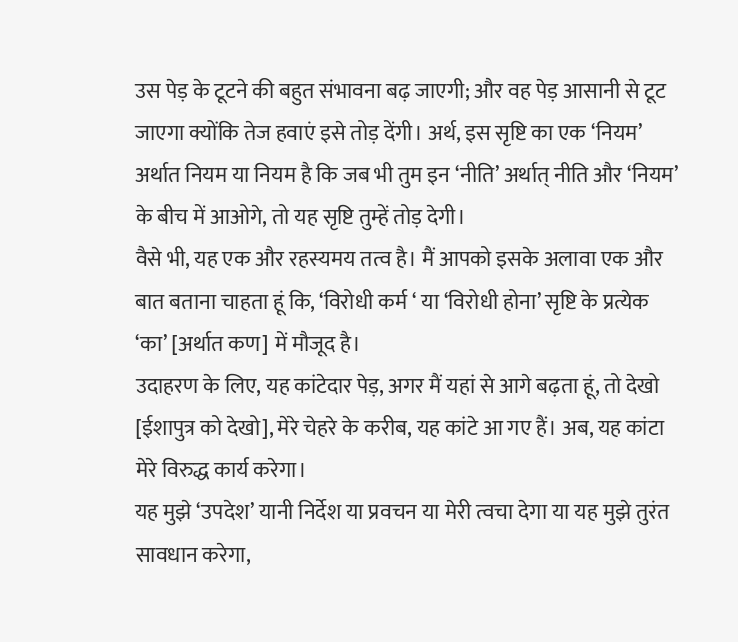उस पेड़ के टूटने की बहुत संभावना बढ़ जाएगी; और वह पेड़ आसानी से टूट जाएगा क्योंकि तेज हवाएं इसे तोड़ देंगी। अर्थ, इस सृष्टि का एक ‘नियम’ अर्थात नियम या नियम है कि जब भी तुम इन ‘नीति’ अर्थात् नीति और ‘नियम’ के बीच में आओगे, तो यह सृष्टि तुम्हें तोड़ देगी।
वैसे भी, यह एक और रहस्यमय तत्व है। मैं आपको इसके अलावा एक और बात बताना चाहता हूं कि, ‘विरोधी कर्म ‘ या ‘विरोधी होना’ सृष्टि के प्रत्येक ‘का’ [अर्थात कण] में मौजूद है।
उदाहरण के लिए, यह कांटेदार पेड़, अगर मैं यहां से आगे बढ़ता हूं, तो देखो [ईशापुत्र को देखो], मेरे चेहरे के करीब, यह कांटे आ गए हैं। अब, यह कांटा मेरे विरुद्ध कार्य करेगा।
यह मुझे ‘उपदेश’ यानी निर्देश या प्रवचन या मेरी त्वचा देगा या यह मुझे तुरंत सावधान करेगा,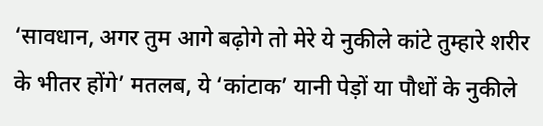‘सावधान, अगर तुम आगे बढ़ोगे तो मेरे ये नुकीले कांटे तुम्हारे शरीर के भीतर होंगे’ मतलब, ये ‘कांटाक’ यानी पेड़ों या पौधों के नुकीले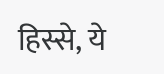हिस्से, ये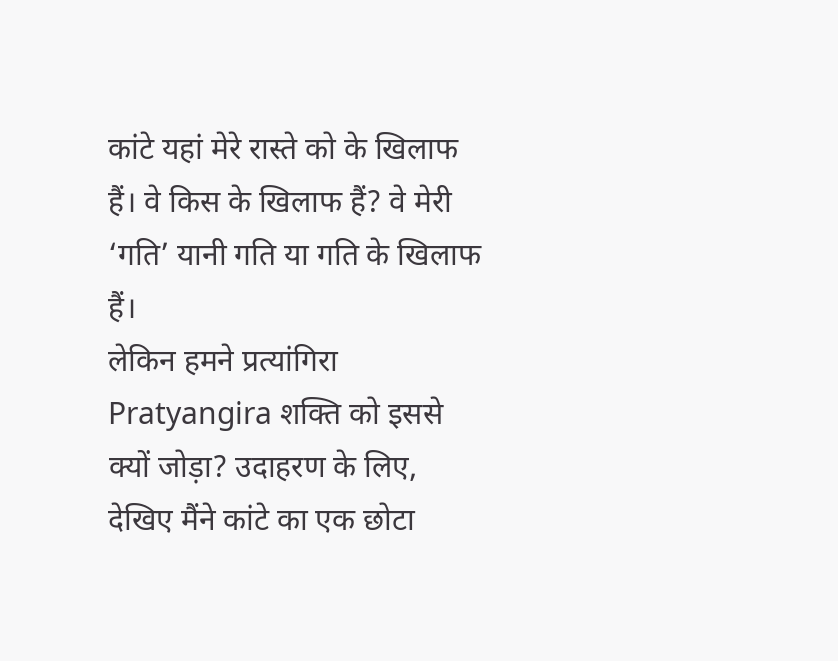कांटे यहां मेरे रास्ते को के खिलाफ हैं। वे किस के खिलाफ हैं? वे मेरी ‘गति’ यानी गति या गति के खिलाफ हैं।
लेकिन हमने प्रत्यांगिरा Pratyangira शक्ति को इससे क्यों जोड़ा? उदाहरण के लिए, देखिए मैंने कांटे का एक छोटा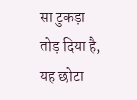सा टुकड़ा तोड़ दिया है, यह छोटा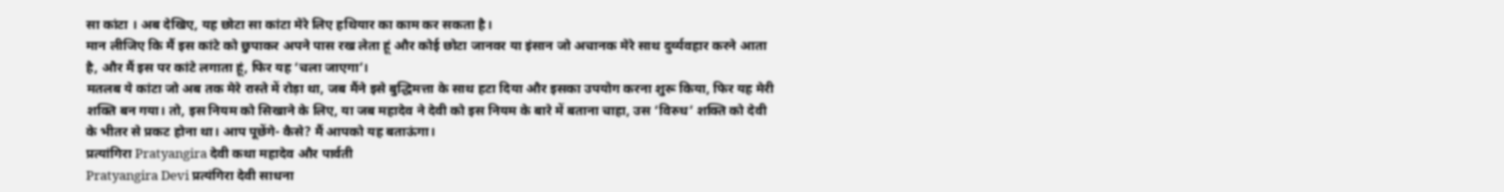सा कांटा । अब देखिए, यह छोटा सा कांटा मेरे लिए हथियार का काम कर सकता है।
मान लीजिए कि मैं इस कांटे को छुपाकर अपने पास रख लेता हूं और कोई छोटा जानवर या इंसान जो अचानक मेरे साथ दुर्व्यवहार करने आता है, और मैं इस पर कांटे लगाता हूं, फिर यह ‘चला जाएगा’।
मतलब ये कांटा जो अब तक मेरे रास्ते में रोड़ा था, जब मैंने इसे बुद्धिमत्ता के साथ हटा दिया और इसका उपयोग करना शुरू किया, फिर यह मेरी शक्ति बन गया। तो, इस नियम को सिखाने के लिए, या जब महादेव ने देवी को इस नियम के बारे में बताना चाहा, उस ‘विरुध’ शक्ति को देवी के भीतर से प्रकट होना था। आप पूछेंगे- कैसे? मैं आपको यह बताऊंगा।
प्रत्यांगिरा Pratyangira देवी कथा महादेव और पार्वती
Pratyangira Devi प्रत्यंगिरा देवी साधना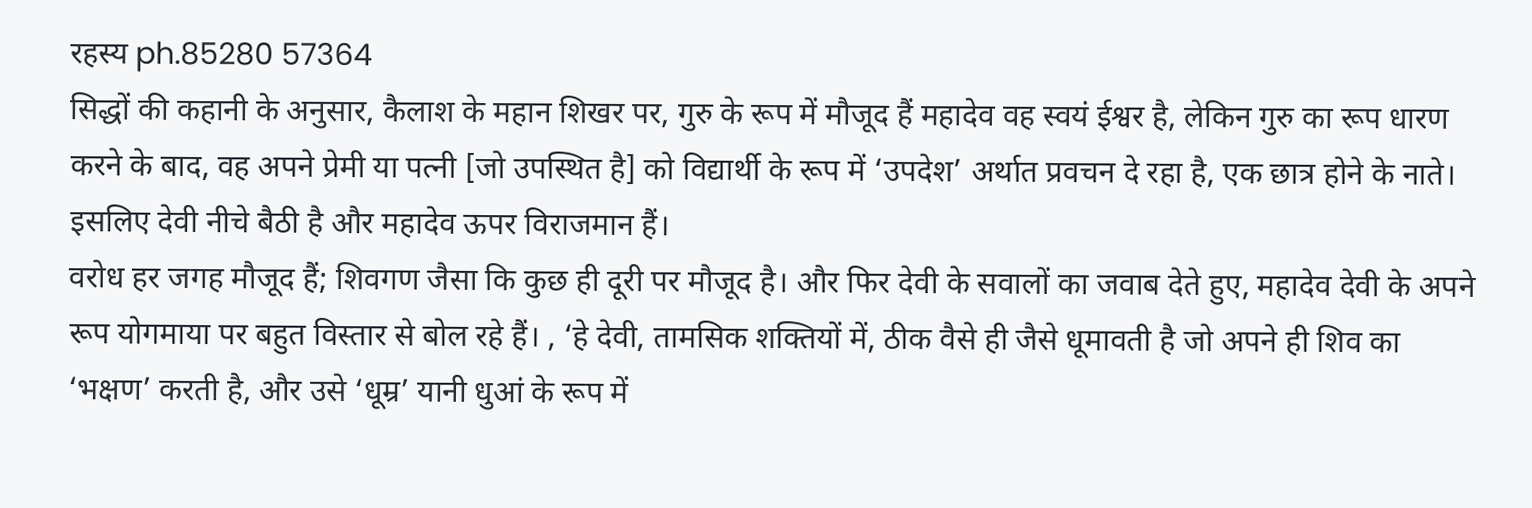रहस्य ph.85280 57364
सिद्धों की कहानी के अनुसार, कैलाश के महान शिखर पर, गुरु के रूप में मौजूद हैं महादेव वह स्वयं ईश्वर है, लेकिन गुरु का रूप धारण करने के बाद, वह अपने प्रेमी या पत्नी [जो उपस्थित है] को विद्यार्थी के रूप में ‘उपदेश’ अर्थात प्रवचन दे रहा है, एक छात्र होने के नाते। इसलिए देवी नीचे बैठी है और महादेव ऊपर विराजमान हैं।
वरोध हर जगह मौजूद हैं; शिवगण जैसा कि कुछ ही दूरी पर मौजूद है। और फिर देवी के सवालों का जवाब देते हुए, महादेव देवी के अपने रूप योगमाया पर बहुत विस्तार से बोल रहे हैं। , ‘हे देवी, तामसिक शक्तियों में, ठीक वैसे ही जैसे धूमावती है जो अपने ही शिव का ‘भक्षण’ करती है, और उसे ‘धूम्र’ यानी धुआं के रूप में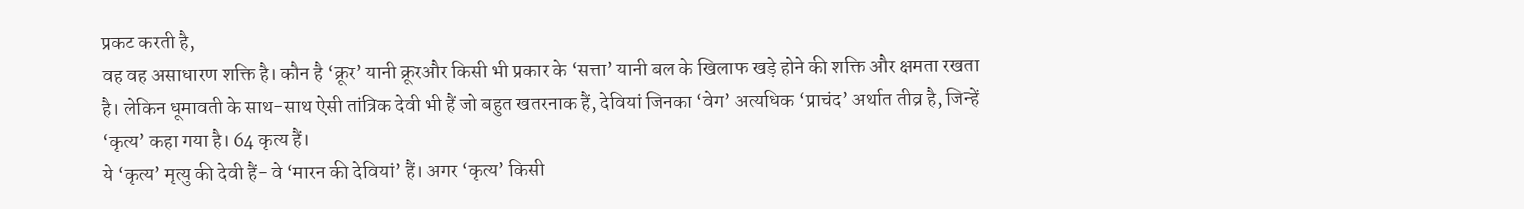प्रकट करती है,
वह वह असाधारण शक्ति है। कौन है ‘क्रूर’ यानी क्रूरऔर किसी भी प्रकार के ‘सत्ता’ यानी बल के खिलाफ खड़े होने की शक्ति और क्षमता रखता है। लेकिन धूमावती के साथ-साथ ऐसी तांत्रिक देवी भी हैं जो बहुत खतरनाक हैं, देवियां जिनका ‘वेग’ अत्यधिक ‘प्राचंद’ अर्थात तीव्र है, जिन्हें ‘कृत्य’ कहा गया है। 64 कृत्य हैं।
ये ‘कृत्य’ मृत्यु की देवी हैं- वे ‘मारन की देवियां’ हैं। अगर ‘कृत्य’ किसी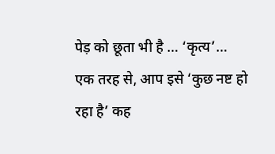पेड़ को छूता भी है … ‘कृत्य’… एक तरह से, आप इसे ‘कुछ नष्ट हो रहा है’ कह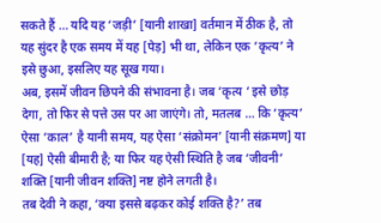सकते हैं … यदि यह ‘जड़ी’ [यानी शाखा] वर्तमान में ठीक है, तो यह सुंदर है एक समय में यह [पेड़] भी था, लेकिन एक ‘कृत्य’ ने इसे छुआ, इसलिए यह सूख गया।
अब, इसमें जीवन छिपने की संभावना है। जब ‘कृत्य ‘ इसे छोड़ देगा, तो फिर से पत्ते उस पर आ जाएंगे। तो, मतलब … कि ‘कृत्य’ ऐसा ‘काल’ है यानी समय, यह ऐसा ‘संक्रोमन’ [यानी संक्रमण] या [यह] ऐसी बीमारी है; या फिर यह ऐसी स्थिति है जब ‘जीवनी’ शक्ति [यानी जीवन शक्ति] नष्ट होने लगती है।
तब देवी ने कहा, ‘क्या इससे बढ़कर कोई शक्ति है?’ तब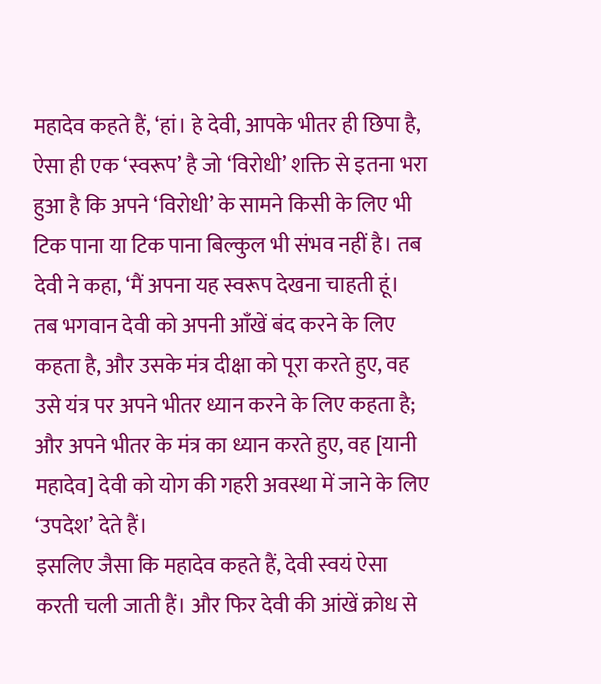महादेव कहते हैं, ‘हां। हे देवी, आपके भीतर ही छिपा है, ऐसा ही एक ‘स्वरूप’ है जो ‘विरोधी’ शक्ति से इतना भरा हुआ है कि अपने ‘विरोधी’ के सामने किसी के लिए भी टिक पाना या टिक पाना बिल्कुल भी संभव नहीं है। तब देवी ने कहा, ‘मैं अपना यह स्वरूप देखना चाहती हूं।
तब भगवान देवी को अपनी आँखें बंद करने के लिए कहता है, और उसके मंत्र दीक्षा को पूरा करते हुए, वह उसे यंत्र पर अपने भीतर ध्यान करने के लिए कहता है; और अपने भीतर के मंत्र का ध्यान करते हुए, वह [यानी महादेव] देवी को योग की गहरी अवस्था में जाने के लिए ‘उपदेश’ देते हैं।
इसलिए जैसा कि महादेव कहते हैं, देवी स्वयं ऐसा करती चली जाती हैं। और फिर देवी की आंखें क्रोध से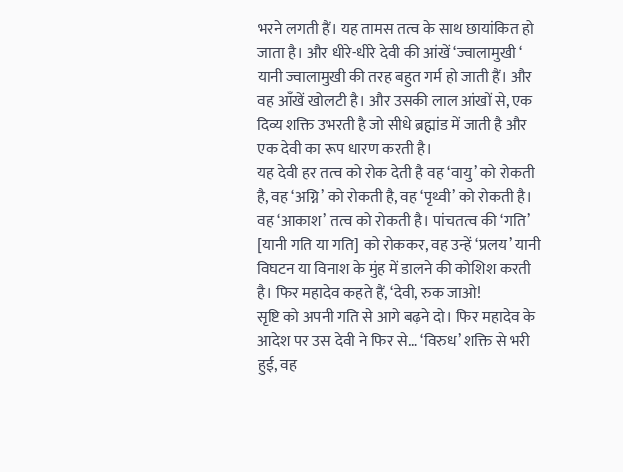भरने लगती हैं। यह तामस तत्व के साथ छायांकित हो जाता है। और धीरे-धीरे देवी की आंखें ‘ज्वालामुखी ‘ यानी ज्वालामुखी की तरह बहुत गर्म हो जाती हैं। और वह आँखें खोलटी है। और उसकी लाल आंखों से, एक दिव्य शक्ति उभरती है जो सीधे ब्रह्मांड में जाती है और एक देवी का रूप धारण करती है।
यह देवी हर तत्व को रोक देती है वह ‘वायु’ को रोकती है, वह ‘अग्नि’ को रोकती है, वह ‘पृथ्वी’ को रोकती है। वह ‘आकाश’ तत्व को रोकती है। पांचतत्व की ‘गति’ [यानी गति या गति] को रोककर, वह उन्हें ‘प्रलय’ यानी विघटन या विनाश के मुंह में डालने की कोशिश करती है। फिर महादेव कहते हैं, ‘देवी, रुक जाओ!
सृष्टि को अपनी गति से आगे बढ़ने दो। फिर महादेव के आदेश पर उस देवी ने फिर से… ‘विरुध’ शक्ति से भरी हुई, वह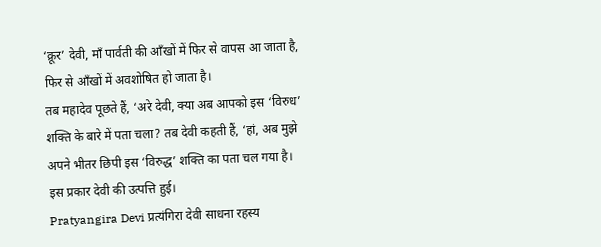‘क्रूर’ देवी, माँ पार्वती की आँखों में फिर से वापस आ जाता है, फिर से आँखों में अवशोषित हो जाता है।
तब महादेव पूछते हैं, ‘अरे देवी, क्या अब आपको इस ‘विरुध’ शक्ति के बारे में पता चला? तब देवी कहती हैं, ‘हां, अब मुझे अपने भीतर छिपी इस ‘विरुद्ध’ शक्ति का पता चल गया है। इस प्रकार देवी की उत्पत्ति हुई।
Pratyangira Devi प्रत्यंगिरा देवी साधना रहस्य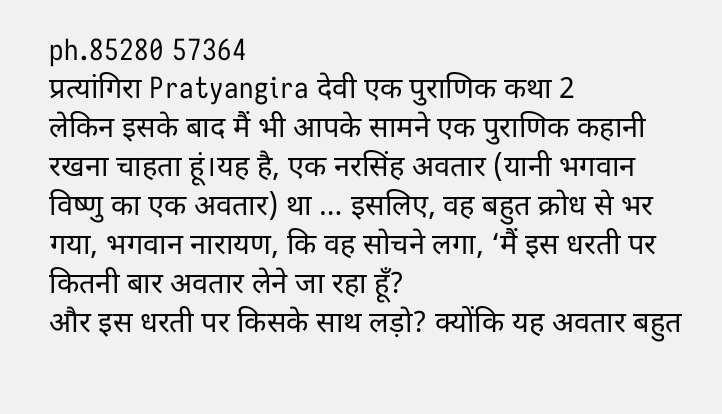ph.85280 57364
प्रत्यांगिरा Pratyangira देवी एक पुराणिक कथा 2
लेकिन इसके बाद मैं भी आपके सामने एक पुराणिक कहानी रखना चाहता हूं।यह है, एक नरसिंह अवतार (यानी भगवान विष्णु का एक अवतार) था … इसलिए, वह बहुत क्रोध से भर गया, भगवान नारायण, कि वह सोचने लगा, ‘मैं इस धरती पर कितनी बार अवतार लेने जा रहा हूँ?
और इस धरती पर किसके साथ लड़ो? क्योंकि यह अवतार बहुत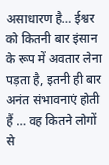असाधारण है… ईश्वर को कितनी बार इंसान के रूप में अवतार लेना पड़ता है, इतनी ही बार अनंत संभावनाएं होती हैं … वह कितने लोगों से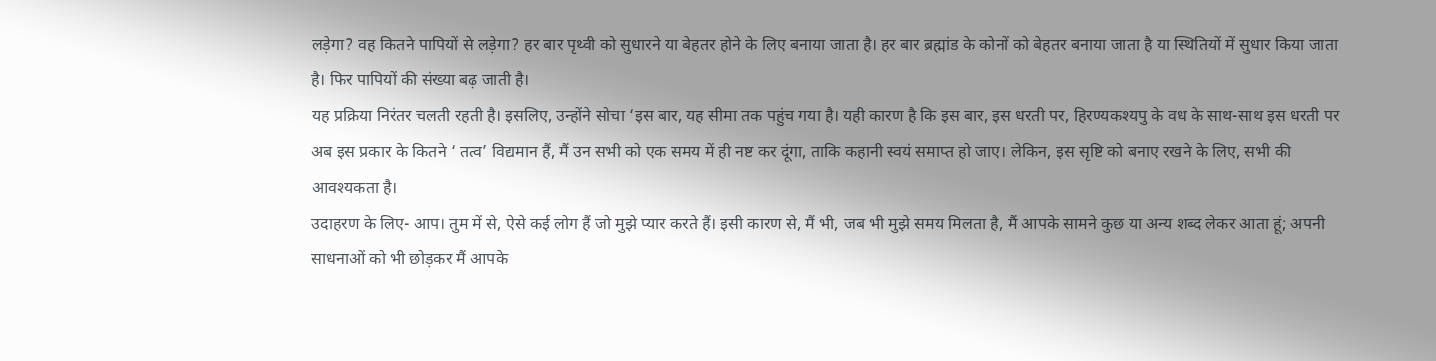लड़ेगा? वह कितने पापियों से लड़ेगा? हर बार पृथ्वी को सुधारने या बेहतर होने के लिए बनाया जाता है। हर बार ब्रह्मांड के कोनों को बेहतर बनाया जाता है या स्थितियों में सुधार किया जाता है। फिर पापियों की संख्या बढ़ जाती है।
यह प्रक्रिया निरंतर चलती रहती है। इसलिए, उन्होंने सोचा ‘इस बार, यह सीमा तक पहुंच गया है। यही कारण है कि इस बार, इस धरती पर, हिरण्यकश्यपु के वध के साथ-साथ इस धरती पर अब इस प्रकार के कितने ‘ तत्व’ विद्यमान हैं, मैं उन सभी को एक समय में ही नष्ट कर दूंगा, ताकि कहानी स्वयं समाप्त हो जाए। लेकिन, इस सृष्टि को बनाए रखने के लिए, सभी की आवश्यकता है।
उदाहरण के लिए- आप। तुम में से, ऐसे कई लोग हैं जो मुझे प्यार करते हैं। इसी कारण से, मैं भी, जब भी मुझे समय मिलता है, मैं आपके सामने कुछ या अन्य शब्द लेकर आता हूं; अपनी साधनाओं को भी छोड़कर मैं आपके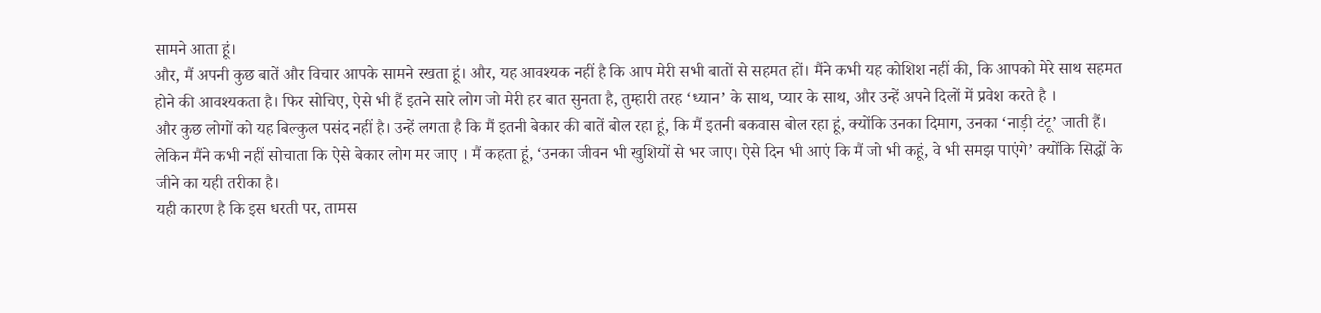सामने आता हूं।
और, मैं अपनी कुछ बातें और विचार आपके सामने रखता हूं। और, यह आवश्यक नहीं है कि आप मेरी सभी बातों से सहमत हों। मैंने कभी यह कोशिश नहीं की, कि आपको मेरे साथ सहमत होने की आवश्यकता है। फिर सोचिए, ऐसे भी हैं इतने सारे लोग जो मेरी हर बात सुनता है, तुम्हारी तरह ‘ध्यान’ के साथ, प्यार के साथ, और उन्हें अपने दिलों में प्रवेश करते है ।
और कुछ लोगों को यह बिल्कुल पसंद नहीं है। उन्हें लगता है कि मैं इतनी बेकार की बातें बोल रहा हूं, कि मैं इतनी बकवास बोल रहा हूं, क्योंकि उनका दिमाग, उनका ‘नाड़ी टंटू’ जाती हैं।
लेकिन मैंने कभी नहीं सोचाता कि ऐसे बेकार लोग मर जाए । मैं कहता हूं, ‘उनका जीवन भी खुशियों से भर जाए। ऐसे दिन भी आएं कि मैं जो भी कहूं, वे भी समझ पाएंगे’ क्योंकि सिद्धों के जीने का यही तरीका है।
यही कारण है कि इस धरती पर, तामस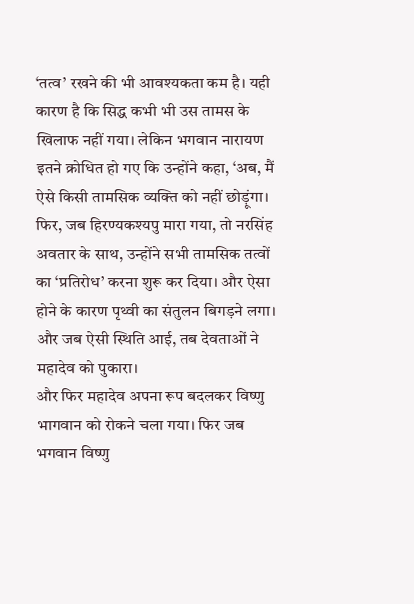‘तत्व’ रखने की भी आवश्यकता कम है। यही कारण है कि सिद्ध कभी भी उस तामस के खिलाफ नहीं गया। लेकिन भगवान नारायण इतने क्रोधित हो गए कि उन्होंने कहा, ‘अब, मैं ऐसे किसी तामसिक व्यक्ति को नहीं छोड़ूंगा।
फिर, जब हिरण्यकश्यपु मारा गया, तो नरसिंह अवतार के साथ, उन्होंने सभी तामसिक तत्वों का ‘प्रतिरोध’ करना शुरू कर दिया। और ऐसा होने के कारण पृथ्वी का संतुलन बिगड़ने लगा। और जब ऐसी स्थिति आई, तब देवताओं ने महादेव को पुकारा।
और फिर महादेव अपना रूप बदलकर विष्णु भागवान को रोकने चला गया। फिर जब भगवान विष्णु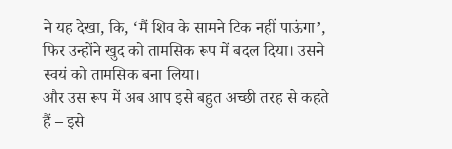ने यह देखा, कि, ‘मैं शिव के सामने टिक नहीं पाऊंगा’, फिर उन्होंने खुद को तामसिक रूप में बदल दिया। उसने स्वयं को तामसिक बना लिया।
और उस रूप में अब आप इसे बहुत अच्छी तरह से कहते हैं – इसे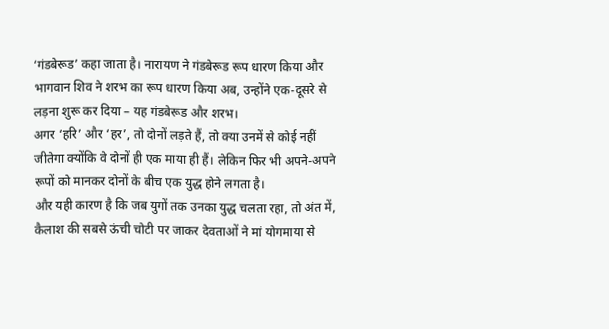‘गंडबेरूड’ कहा जाता है। नारायण ने गंडबेरूड रूप धारण किया और भागवान शिव ने शरभ का रूप धारण किया अब, उन्होंने एक-दूसरे से लड़ना शुरू कर दिया – यह गंडबेरूड और शरभ।
अगर ‘हरि’ और ‘हर’, तो दोनों लड़ते हैं, तो क्या उनमें से कोई नहीं जीतेगा क्योंकि वे दोनों ही एक माया ही हैं। लेकिन फिर भी अपने-अपने रूपों को मानकर दोनों के बीच एक युद्ध होने लगता है।
और यही कारण है कि जब युगों तक उनका युद्ध चलता रहा, तो अंत में, कैलाश की सबसे ऊंची चोटी पर जाकर देवताओं ने मां योगमाया से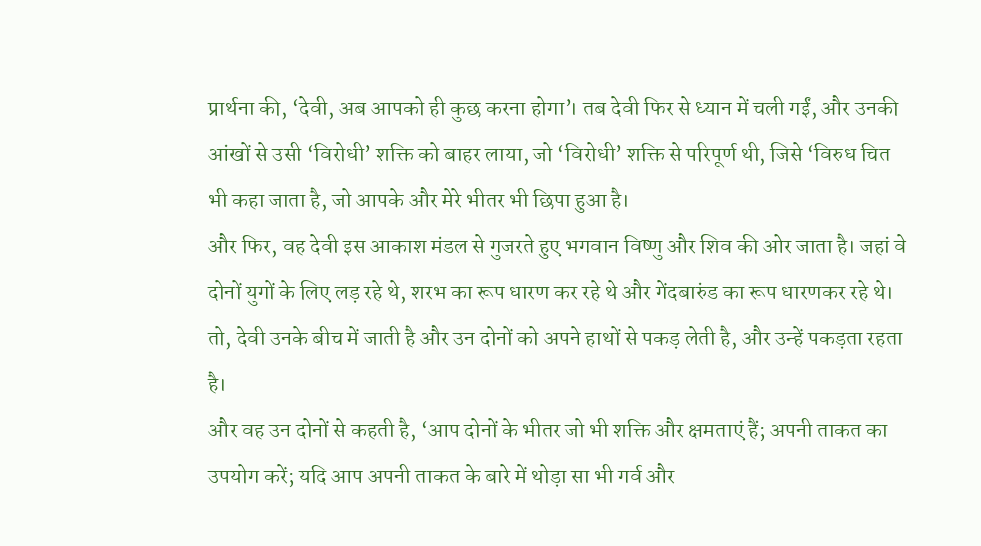प्रार्थना की, ‘देवी, अब आपको ही कुछ करना होगा’। तब देवी फिर से ध्यान में चली गईं, और उनकी आंखों से उसी ‘विरोधी’ शक्ति को बाहर लाया, जो ‘विरोधी’ शक्ति से परिपूर्ण थी, जिसे ‘विरुध चित भी कहा जाता है, जो आपके और मेरे भीतर भी छिपा हुआ है।
और फिर, वह देवी इस आकाश मंडल से गुजरते हुए भगवान विष्णु और शिव की ओर जाता है। जहां वे दोनों युगों के लिए लड़ रहे थे, शरभ का रूप धारण कर रहे थे और गेंदबारुंड का रूप धारणकर रहे थे। तो, देवी उनके बीच में जाती है और उन दोनों को अपने हाथों से पकड़ लेती है, और उन्हें पकड़ता रहता है।
और वह उन दोनों से कहती है, ‘आप दोनों के भीतर जो भी शक्ति और क्षमताएं हैं; अपनी ताकत का उपयोग करें; यदि आप अपनी ताकत के बारे में थोड़ा सा भी गर्व और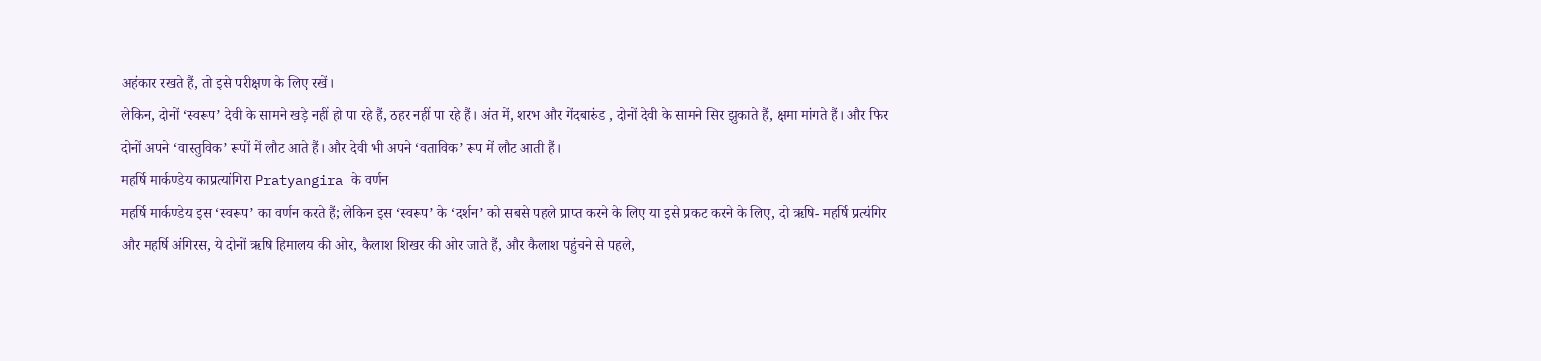अहंकार रखते हैं, तो इसे परीक्षण के लिए रखें।
लेकिन, दोनों ‘स्वरूप’ देवी के सामने खड़े नहीं हो पा रहे हैं, ठहर नहीं पा रहे हैं। अंत में, शरभ और गेंदबारुंड , दोनों देवी के सामने सिर झुकाते हैं, क्षमा मांगते हैं। और फिर दोनों अपने ‘वास्तुविक’ रूपों में लौट आते हैं। और देवी भी अपने ‘वताविक’ रूप में लौट आती हैं।
महर्षि मार्कण्डेय काप्रत्यांगिरा Pratyangira के वर्णन
महर्षि मार्कण्डेय इस ‘स्वरूप’ का वर्णन करते हैं; लेकिन इस ‘स्वरूप’ के ‘दर्शन’ को सबसे पहले प्राप्त करने के लिए या इसे प्रकट करने के लिए, दो ऋषि- महर्षि प्रत्यंगिर और महर्षि अंगिरस, ये दोनों ऋषि हिमालय की ओर, कैलाश शिखर की ओर जाते हैं, और कैलाश पहुंचने से पहले,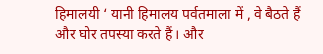हिमालयी ‘ यानी हिमालय पर्वतमाला में , वे बैठते हैं और घोर तपस्या करते हैं। और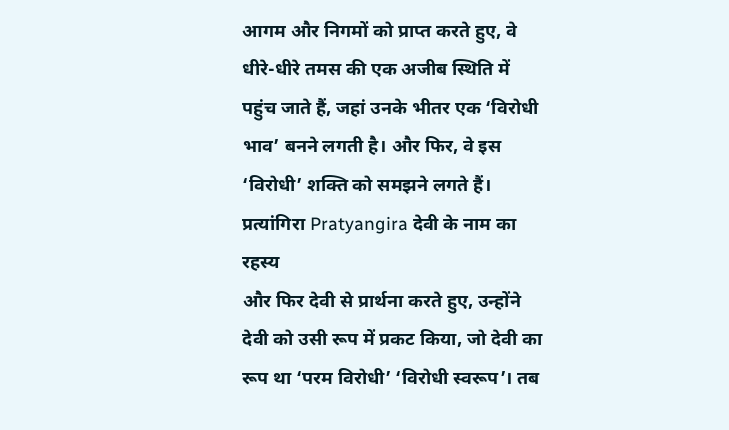आगम और निगमों को प्राप्त करते हुए, वे धीरे-धीरे तमस की एक अजीब स्थिति में पहुंच जाते हैं, जहां उनके भीतर एक ‘विरोधी भाव’ बनने लगती है। और फिर, वे इस ‘विरोधी’ शक्ति को समझने लगते हैं।
प्रत्यांगिरा Pratyangira देवी के नाम का रहस्य
और फिर देवी से प्रार्थना करते हुए, उन्होंने देवी को उसी रूप में प्रकट किया, जो देवी का रूप था ‘परम विरोधी’ ‘विरोधी स्वरूप’। तब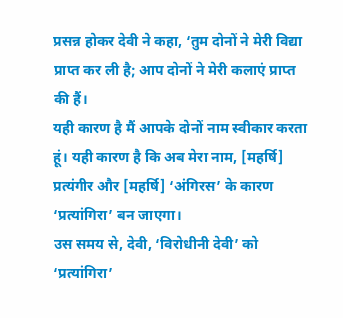प्रसन्न होकर देवी ने कहा, ‘तुम दोनों ने मेरी विद्या प्राप्त कर ली है; आप दोनों ने मेरी कलाएं प्राप्त की हैं।
यही कारण है मैं आपके दोनों नाम स्वीकार करता हूं। यही कारण है कि अब मेरा नाम, [महर्षि] प्रत्यंगीर और [महर्षि] ‘अंगिरस’ के कारण ‘प्रत्यांगिरा’ बन जाएगा।
उस समय से, देवी, ‘विरोधीनी देवी’ को ‘प्रत्यांगिरा’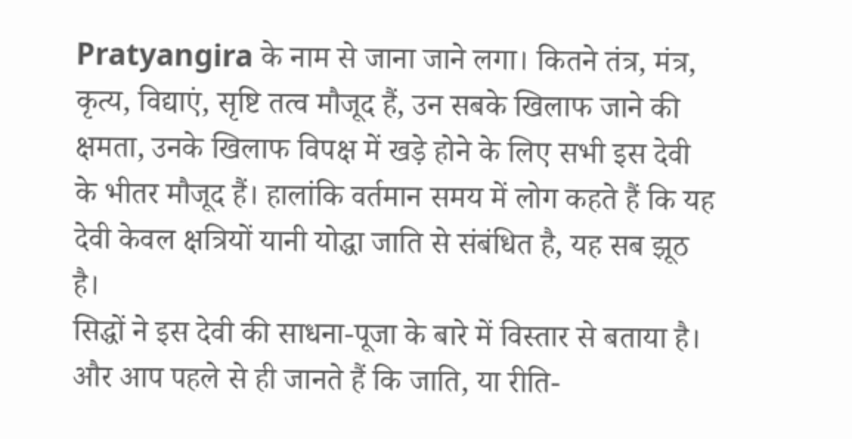Pratyangira के नाम से जाना जाने लगा। कितने तंत्र, मंत्र, कृत्य, विद्याएं, सृष्टि तत्व मौजूद हैं, उन सबके खिलाफ जाने की क्षमता, उनके खिलाफ विपक्ष में खड़े होने के लिए सभी इस देवी के भीतर मौजूद हैं। हालांकि वर्तमान समय में लोग कहते हैं कि यह देवी केवल क्षत्रियों यानी योद्धा जाति से संबंधित है, यह सब झूठ है।
सिद्धों ने इस देवी की साधना-पूजा के बारे में विस्तार से बताया है। और आप पहले से ही जानते हैं कि जाति, या रीति-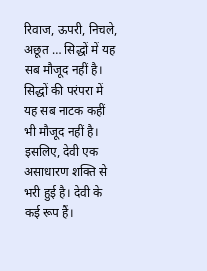रिवाज, ऊपरी, निचले, अछूत … सिद्धों में यह सब मौजूद नहीं है।
सिद्धों की परंपरा में यह सब नाटक कहीं भी मौजूद नहीं है। इसलिए, देवी एक असाधारण शक्ति से भरी हुई है। देवी के कई रूप हैं।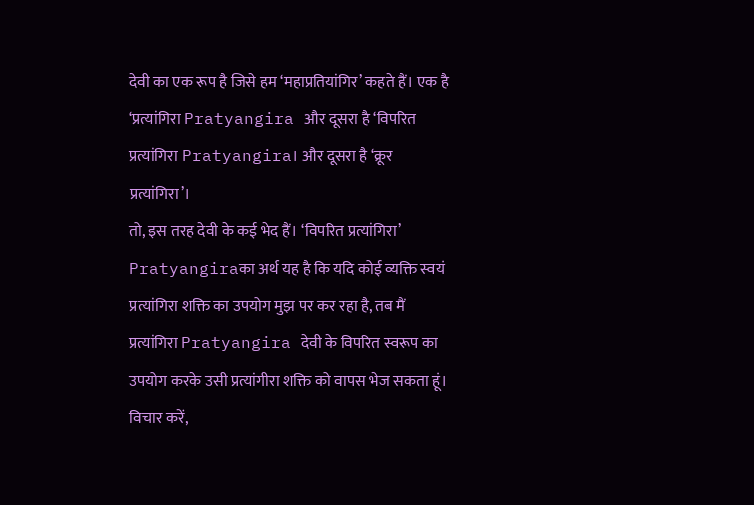देवी का एक रूप है जिसे हम ‘महाप्रतियांगिर’ कहते हैं। एक है ‘प्रत्यांगिरा Pratyangira और दूसरा है ‘विपरित प्रत्यांगिरा Pratyangira। और दूसरा है ‘क्रूर प्रत्यांगिरा’।
तो, इस तरह देवी के कई भेद हैं। ‘विपरित प्रत्यांगिरा’ Pratyangiraका अर्थ यह है कि यदि कोई व्यक्ति स्वयं प्रत्यांगिरा शक्ति का उपयोग मुझ पर कर रहा है, तब मैं प्रत्यांगिरा Pratyangira देवी के विपरित स्वरूप का उपयोग करके उसी प्रत्यांगीरा शक्ति को वापस भेज सकता हूं।
विचार करें,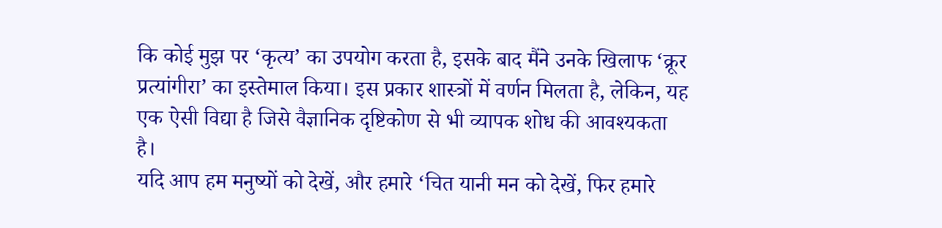कि कोई मुझ पर ‘कृत्य’ का उपयोग करता है, इसके बाद मैंने उनके खिलाफ ‘क्रूर प्रत्यांगीरा’ का इस्तेमाल किया। इस प्रकार शास्त्रों में वर्णन मिलता है, लेकिन, यह एक ऐसी विद्या है जिसे वैज्ञानिक दृष्टिकोण से भी व्यापक शोध की आवश्यकता है।
यदि आप हम मनुष्यों को देखें, और हमारे ‘चित यानी मन को देखें, फिर हमारे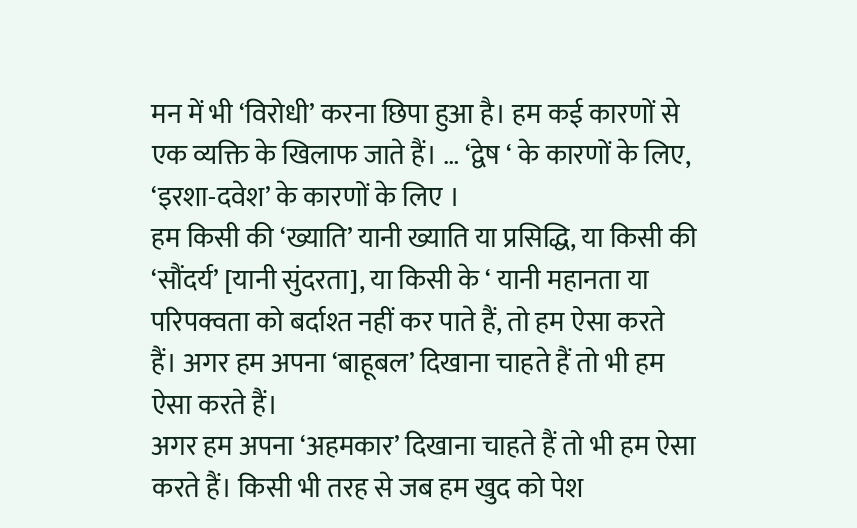मन में भी ‘विरोधी’ करना छिपा हुआ है। हम कई कारणों से एक व्यक्ति के खिलाफ जाते हैं। … ‘द्वेष ‘ के कारणों के लिए, ‘इरशा-दवेश’ के कारणों के लिए ।
हम किसी की ‘ख्याति’ यानी ख्याति या प्रसिद्धि, या किसी की ‘सौंदर्य’ [यानी सुंदरता], या किसी के ‘ यानी महानता या परिपक्वता को बर्दाश्त नहीं कर पाते हैं, तो हम ऐसा करते हैं। अगर हम अपना ‘बाहूबल’ दिखाना चाहते हैं तो भी हम ऐसा करते हैं।
अगर हम अपना ‘अहमकार’ दिखाना चाहते हैं तो भी हम ऐसा करते हैं। किसी भी तरह से जब हम खुद को पेश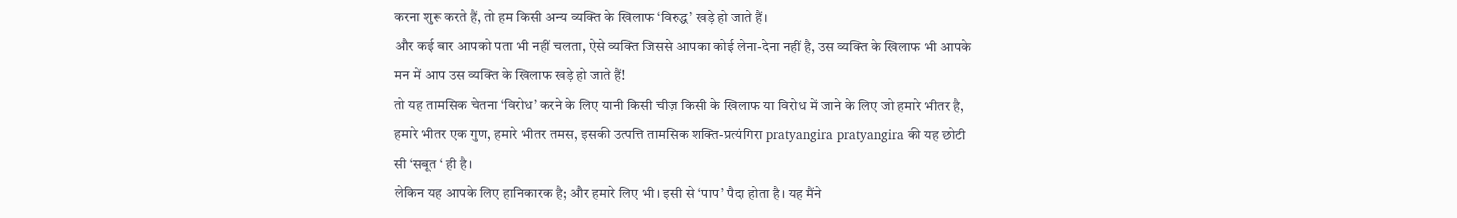करना शुरू करते हैं, तो हम किसी अन्य व्यक्ति के खिलाफ ‘विरुद्ध’ खड़े हो जाते हैं।
और कई बार आपको पता भी नहीं चलता, ऐसे व्यक्ति जिससे आपका कोई लेना-देना नहीं है, उस व्यक्ति के खिलाफ भी आपके मन में आप उस व्यक्ति के खिलाफ खड़े हो जाते हैं!
तो यह तामसिक चेतना ‘विरोध’ करने के लिए यानी किसी चीज़ किसी के खिलाफ या विरोध में जाने के लिए जो हमारे भीतर है, हमारे भीतर एक गुण, हमारे भीतर तमस, इसकी उत्पत्ति तामसिक शक्ति-प्रत्यंगिरा pratyangira pratyangira की यह छोटी सी ‘सबूत ‘ ही है।
लेकिन यह आपके लिए हानिकारक है; और हमारे लिए भी। इसी से ‘पाप’ पैदा होता है। यह मैंने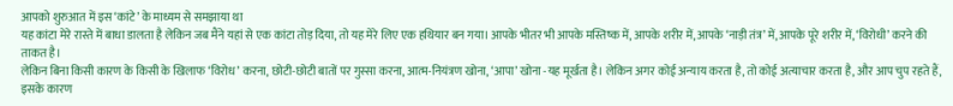आपको शुरुआत में इस ‘कांटे’ के माध्यम से समझाया था
यह कांटा मेरे रास्ते में बाधा डालता है लेकिन जब मैंने यहां से एक कांटा तोड़ दिया, तो यह मेरे लिए एक हथियार बन गया। आपके भीतर भी आपके मस्तिष्क में, आपके शरीर में, आपके ‘नाड़ी तंत्र’ में, आपके पूरे शरीर में, ‘विरोधी’ करने की ताकत है।
लेकिन बिना किसी कारण के किसी के खिलाफ ‘विरोध’ करना, छोटी-छोटी बातों पर गुस्सा करना, आत्म-नियंत्रण खोना, ‘आपा’ खोना -यह मूर्खता है। लेकिन अगर कोई अन्याय करता है, तो कोई अत्याचार करता है, और आप चुप रहते हैं, इसके कारण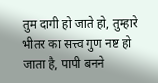तुम दागी हो जाते हो, तुम्हारे भीतर का सत्त्व गुण नष्ट हो जाता है, पापी बनने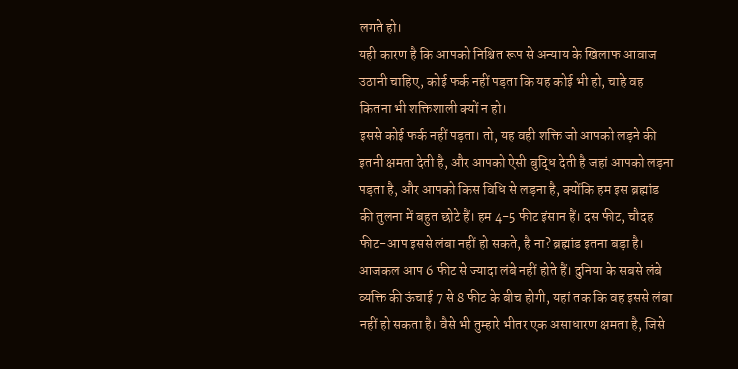लगते हो।
यही कारण है कि आपको निश्चित रूप से अन्याय के खिलाफ आवाज उठानी चाहिए, कोई फर्क नहीं पड़ता कि यह कोई भी हो, चाहे वह कितना भी शक्तिशाली क्यों न हो।
इससे कोई फर्क नहीं पड़ता। तो, यह वही शक्ति जो आपको लड़ने की इतनी क्षमता देती है, और आपको ऐसी बुद्धि देती है जहां आपको लड़ना पड़ता है, और आपको किस विधि से लड़ना है, क्योंकि हम इस ब्रह्मांड की तुलना में बहुत छोटे हैं। हम 4-5 फीट इंसान हैं। दस फीट, चौदह फीट-आप इससे लंबा नहीं हो सकते, है ना? ब्रह्मांड इतना बड़ा है।
आजकल आप 6 फीट से ज्यादा लंबे नहीं होते हैं। दुनिया के सबसे लंबे व्यक्ति की ऊंचाई 7 से 8 फीट के बीच होगी, यहां तक कि वह इससे लंबा नहीं हो सकता है। वैसे भी तुम्हारे भीतर एक असाधारण क्षमता है, जिसे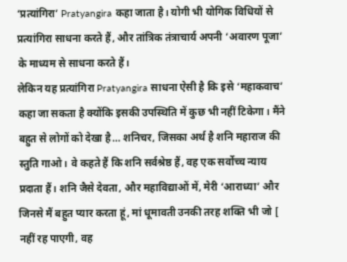‘प्रत्यांगिरा’ Pratyangira कहा जाता है। योगी भी योगिक विधियों से प्रत्यांगिरा साधना करते हैं, और तांत्रिक तंत्राचार्य अपनी ‘अवारण पूजा’ के माध्यम से साधना करते हैं।
लेकिन यह प्रत्यांगिरा Pratyangira साधना ऐसी है कि इसे ‘महाकवाच’ कहा जा सकता है क्योंकि इसकी उपस्थिति में कुछ भी नहीं टिकेगा। मैंने बहुत से लोगों को देखा है… शनिचर, जिसका अर्थ है शनि महाराज की स्तुति गाओ। वे कहते हैं कि शनि सर्वश्रेष्ठ हैं, वह एक सर्वोच्च न्याय प्रदाता हैं। शनि जैसे देवता, और महाविद्याओं में, मेरी ‘आराध्या’ और जिनसे मैं बहुत प्यार करता हूं, मां धूमावती उनकी तरह शक्ति भी जो [ नहीं रह पाएगी, वह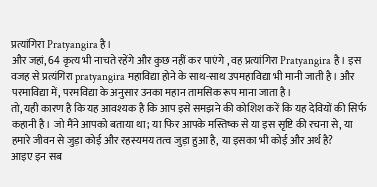प्रत्यांगिरा Pratyangira है।
और जहां, 64 कृत्य भी नाचते रहेंगे और कुछ नहीं कर पाएंगे , वह प्रत्यांगिरा Pratyangira है। इस वजह से प्रत्यंगिरा pratyangira महाविद्या होने के साथ-साथ उपमहाविद्या भी मानी जाती है। और परमाविद्या में, परमविद्या के अनुसार उनका महान तामसिक रूप माना जाता है।
तो, यही कारण है कि यह आवश्यक है कि आप इसे समझने की कोशिश करें कि यह देवियों की सिर्फ कहानी है। जो मैंने आपको बताया था; या फिर आपके मस्तिष्क से या इस सृष्टि की रचना से, या हमारे जीवन से जुड़ा कोई और रहस्यमय तत्व जुड़ा हुआ है, या इसका भी कोई और अर्थ है?
आइए इन सब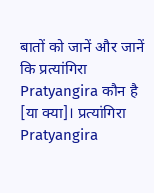बातों को जानें और जानें कि प्रत्यांगिरा Pratyangira कौन है [या क्या]। प्रत्यांगिरा Pratyangira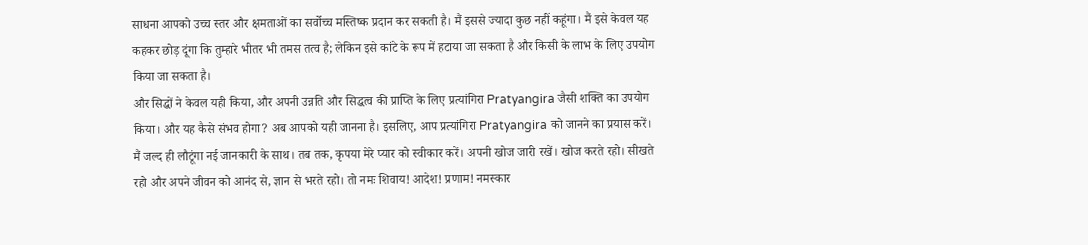साधना आपको उच्च स्तर और क्षमताओं का सर्वोच्च मस्तिष्क प्रदान कर सकती है। मैं इससे ज्यादा कुछ नहीं कहूंगा। मैं इसे केवल यह कहकर छोड़ दूंगा कि तुम्हारे भीतर भी तमस तत्व है; लेकिन इसे कांटे के रूप में हटाया जा सकता है और किसी के लाभ के लिए उपयोग किया जा सकता है।
और सिद्धों ने केवल यही किया, और अपनी उन्नति और सिद्धत्व की प्राप्ति के लिए प्रत्यांगिरा Pratyangira जैसी शक्ति का उपयोग किया। और यह कैसे संभव होगा? अब आपको यही जानना है। इसलिए, आप प्रत्यांगिरा Pratyangira को जानने का प्रयास करें।
मैं जल्द ही लौटूंगा नई जानकारी के साथ। तब तक, कृपया मेरे प्यार को स्वीकार करें। अपनी खोज जारी रखें। खोज करते रहो। सीखते रहो और अपने जीवन को आनंद से, ज्ञान से भरते रहो। तो नमः शिवाय! आदेश! प्रणाम! नमस्कार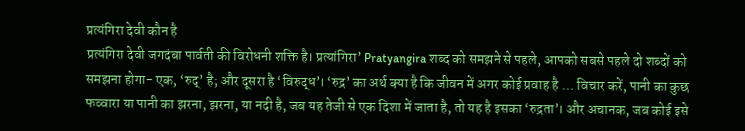प्रत्यंगिरा देवी कौन है
प्रत्यंगिरा देवी जगदंबा पार्वती की विरोधनी शक्ति है। प्रत्यांगिरा’ Pratyangira शब्द को समझने से पहले, आपको सबसे पहले दो शब्दों को समझना होगा- एक, ‘रुद्’ है; और दूसरा है ‘विरुद्ध’। ‘रुद्र’ का अर्थ क्या है कि जीवन में अगर कोई प्रवाह है … विचार करें, पानी का कुछ फव्वारा या पानी का झरना, झरना, या नदी है, जब यह तेजी से एक दिशा में जाता है, तो यह है इसका ‘रुद्रता’। और अचानक, जब कोई इसे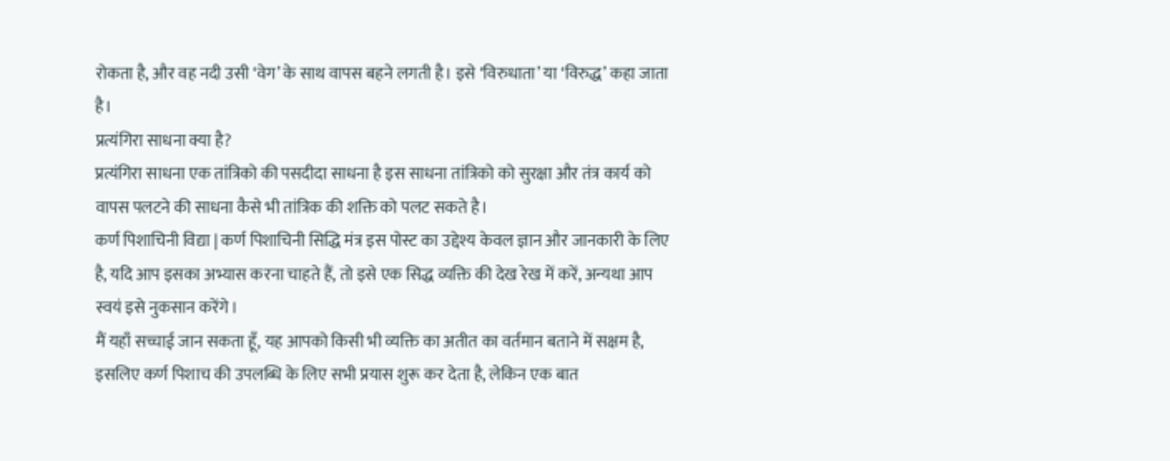रोकता है, और वह नदी उसी ‘वेग’ के साथ वापस बहने लगती है। इसे ‘विरुधाता’ या ‘विरुद्ध’ कहा जाता है।
प्रत्यंगिरा साधना क्या है?
प्रत्यंगिरा साधना एक तांत्रिको की पसदीदा साधना है इस साधना तांत्रिको को सुरक्षा और तंत्र कार्य को वापस पलटने की साधना कैसे भी तांत्रिक की शक्ति को पलट सकते है।
कर्ण पिशाचिनी विद्या | कर्ण पिशाचिनी सिद्धि मंत्र इस पोस्ट का उद्देश्य केवल ज्ञान और जानकारी के लिए है, यदि आप इसका अभ्यास करना चाहते हैं, तो इसे एक सिद्ध व्यक्ति की देख रेख में करें, अन्यथा आप स्वयं इसे नुकसान करेंगे।
मैं यहाँ सच्चाई जान सकता हूँ, यह आपको किसी भी व्यक्ति का अतीत का वर्तमान बताने में सक्षम है, इसलिए कर्ण पिशाच की उपलब्धि के लिए सभी प्रयास शुरू कर देता है, लेकिन एक बात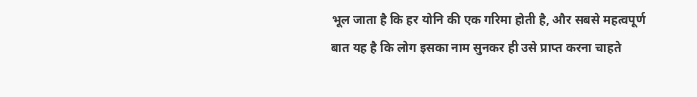भूल जाता है कि हर योनि की एक गरिमा होती है, और सबसे महत्वपूर्ण बात यह है कि लोग इसका नाम सुनकर ही उसे प्राप्त करना चाहते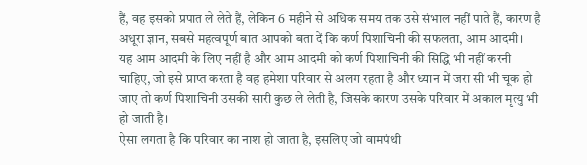हैं, वह इसको प्रपात ले लेते हैं, लेकिन 6 महीने से अधिक समय तक उसे संभाल नहीं पाते हैं, कारण है अधूरा ज्ञान, सबसे महत्वपूर्ण बात आपको बता दें कि कर्ण पिशाचिनी की सफलता, आम आदमी।
यह आम आदमी के लिए नहीं है और आम आदमी को कर्ण पिशाचिनी की सिद्धि भी नहीं करनी चाहिए, जो इसे प्राप्त करता है वह हमेशा परिवार से अलग रहता है और ध्यान में जरा सी भी चूक हो जाए तो कर्ण पिशाचिनी उसकी सारी कुछ ले लेती है, जिसके कारण उसके परिवार में अकाल मृत्यु भी हो जाती है।
ऐसा लगता है कि परिवार का नाश हो जाता है, इसलिए जो वामपंथी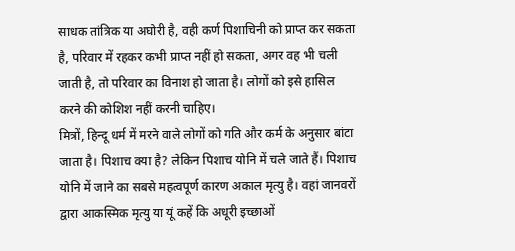साधक तांत्रिक या अघोरी है, वही कर्ण पिशाचिनी को प्राप्त कर सकता है, परिवार में रहकर कभी प्राप्त नहीं हो सकता, अगर वह भी चली जाती है, तो परिवार का विनाश हो जाता है। लोगों को इसे हासिल करने की कोशिश नहीं करनी चाहिए।
मित्रों, हिन्दू धर्म में मरने वाले लोगों को गति और कर्म के अनुसार बांटा जाता है। पिशाच क्या है? लेकिन पिशाच योनि में चले जाते हैं। पिशाच योनि में जाने का सबसे महत्वपूर्ण कारण अकाल मृत्यु है। वहां जानवरों द्वारा आकस्मिक मृत्यु या यूं कहें कि अधूरी इच्छाओं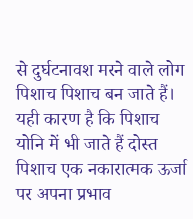से दुर्घटनावश मरने वाले लोग पिशाच पिशाच बन जाते हैं। यही कारण है कि पिशाच योनि में भी जाते हैं दोस्त पिशाच एक नकारात्मक ऊर्जा पर अपना प्रभाव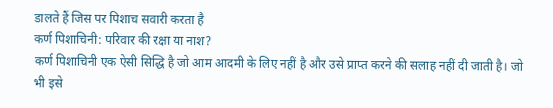डालते हैं जिस पर पिशाच सवारी करता है
कर्ण पिशाचिनी: परिवार की रक्षा या नाश?
कर्ण पिशाचिनी एक ऐसी सिद्धि है जो आम आदमी के लिए नहीं है और उसे प्राप्त करने की सलाह नहीं दी जाती है। जो भी इसे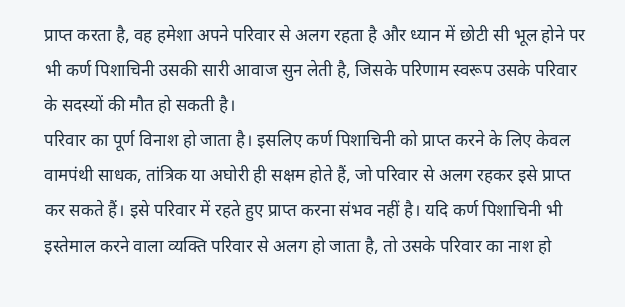प्राप्त करता है, वह हमेशा अपने परिवार से अलग रहता है और ध्यान में छोटी सी भूल होने पर भी कर्ण पिशाचिनी उसकी सारी आवाज सुन लेती है, जिसके परिणाम स्वरूप उसके परिवार के सदस्यों की मौत हो सकती है।
परिवार का पूर्ण विनाश हो जाता है। इसलिए कर्ण पिशाचिनी को प्राप्त करने के लिए केवल वामपंथी साधक, तांत्रिक या अघोरी ही सक्षम होते हैं, जो परिवार से अलग रहकर इसे प्राप्त कर सकते हैं। इसे परिवार में रहते हुए प्राप्त करना संभव नहीं है। यदि कर्ण पिशाचिनी भी इस्तेमाल करने वाला व्यक्ति परिवार से अलग हो जाता है, तो उसके परिवार का नाश हो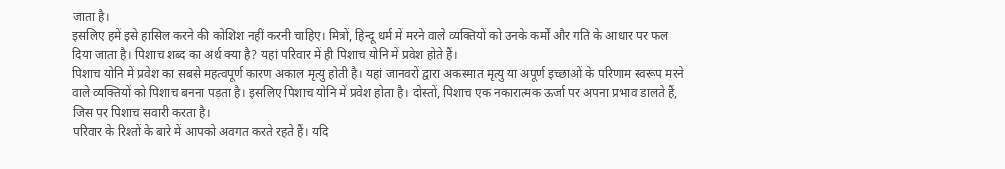जाता है।
इसलिए हमें इसे हासिल करने की कोशिश नहीं करनी चाहिए। मित्रों, हिन्दू धर्म में मरने वाले व्यक्तियों को उनके कर्मों और गति के आधार पर फल दिया जाता है। पिशाच शब्द का अर्थ क्या है? यहां परिवार में ही पिशाच योनि में प्रवेश होते हैं।
पिशाच योनि में प्रवेश का सबसे महत्वपूर्ण कारण अकाल मृत्यु होती है। यहां जानवरों द्वारा अकस्मात मृत्यु या अपूर्ण इच्छाओं के परिणाम स्वरूप मरने वाले व्यक्तियों को पिशाच बनना पड़ता है। इसलिए पिशाच योनि में प्रवेश होता है। दोस्तों, पिशाच एक नकारात्मक ऊर्जा पर अपना प्रभाव डालते हैं, जिस पर पिशाच सवारी करता है।
परिवार के रिश्तों के बारे में आपको अवगत करते रहते हैं। यदि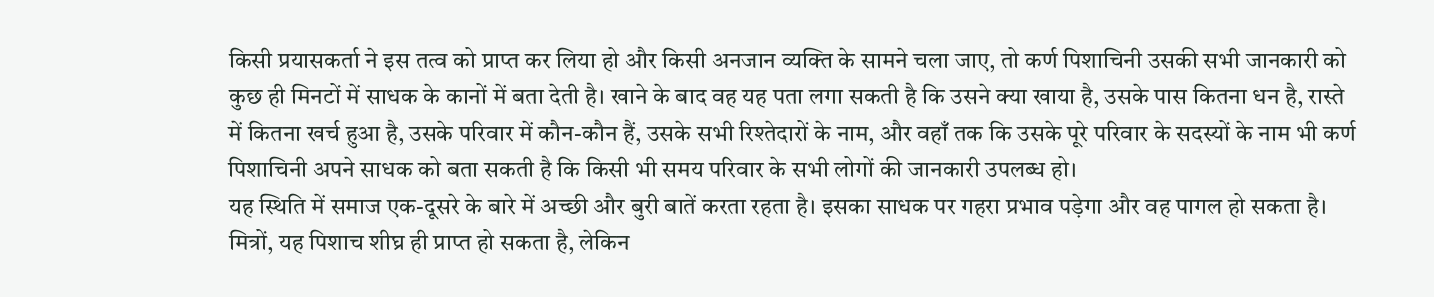किसी प्रयासकर्ता ने इस तत्व को प्राप्त कर लिया हो और किसी अनजान व्यक्ति के सामने चला जाए, तो कर्ण पिशाचिनी उसकी सभी जानकारी को कुछ ही मिनटों में साधक के कानों में बता देती है। खाने के बाद वह यह पता लगा सकती है कि उसने क्या खाया है, उसके पास कितना धन है, रास्ते में कितना खर्च हुआ है, उसके परिवार में कौन-कौन हैं, उसके सभी रिश्तेदारों के नाम, और वहाँ तक कि उसके पूरे परिवार के सदस्यों के नाम भी कर्ण पिशाचिनी अपने साधक को बता सकती है कि किसी भी समय परिवार के सभी लोगों की जानकारी उपलब्ध हो।
यह स्थिति में समाज एक-दूसरे के बारे में अच्छी और बुरी बातें करता रहता है। इसका साधक पर गहरा प्रभाव पड़ेगा और वह पागल हो सकता है। मित्रों, यह पिशाच शीघ्र ही प्राप्त हो सकता है, लेकिन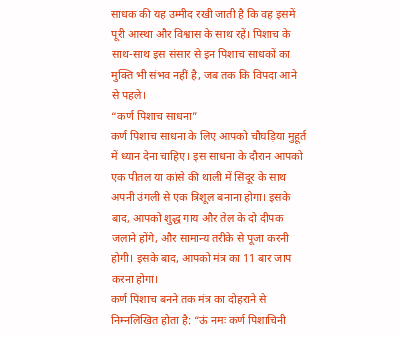साधक की यह उम्मीद रखी जाती है कि वह इसमें पूरी आस्था और विश्वास के साथ रहें। पिशाच के साथ-साथ इस संसार से इन पिशाच साधकों का मुक्ति भी संभव नहीं है, जब तक कि विपदा आने से पहले।
“कर्ण पिशाच साधना”
कर्ण पिशाच साधना के लिए आपको चौघड़िया मुहूर्त में ध्यान देना चाहिए। इस साधना के दौरान आपको एक पीतल या कांसे की थाली में सिंदूर के साथ अपनी उंगली से एक त्रिशूल बनाना होगा। इसके बाद, आपको शुद्ध गाय और तेल के दो दीपक जलाने होंगे, और सामान्य तरीके से पूजा करनी होगी। इसके बाद, आपको मंत्र का 11 बार जाप करना होगा।
कर्ण पिशाच बनने तक मंत्र का दोहराने से निम्नलिखित होता है: “ऊं नमः कर्ण पिशाचिनी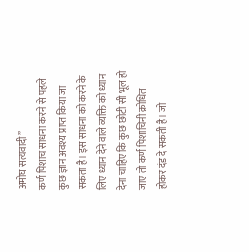अमोघ सत्यवादी”
कर्ण पिशाच साधना करने से पहले कुछ ज्ञान अवश्य प्राप्त किया जा सकता है। इस साधना को करने के लिए ध्यान देने वाले व्यक्ति को ध्यान देना चाहिए कि कुछ छोटी सी भूल हो जाए तो कर्ण पिशाचिनी क्रोधित होकर दंड दे सकती है। जो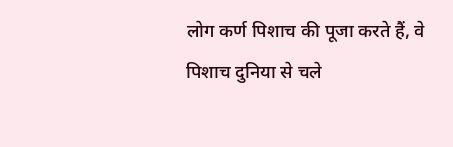लोग कर्ण पिशाच की पूजा करते हैं, वे पिशाच दुनिया से चले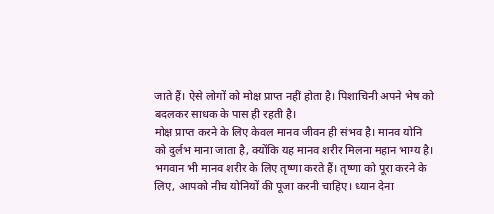जाते हैं। ऐसे लोगों को मोक्ष प्राप्त नहीं होता है। पिशाचिनी अपने भेष को बदलकर साधक के पास ही रहती है।
मोक्ष प्राप्त करने के लिए केवल मानव जीवन ही संभव है। मानव योनि को दुर्लभ माना जाता है, क्योंकि यह मानव शरीर मिलना महान भाग्य है। भगवान भी मानव शरीर के लिए तृष्णा करते हैं। तृष्णा को पूरा करने के लिए, आपको नीच योनियों की पूजा करनी चाहिए। ध्यान देना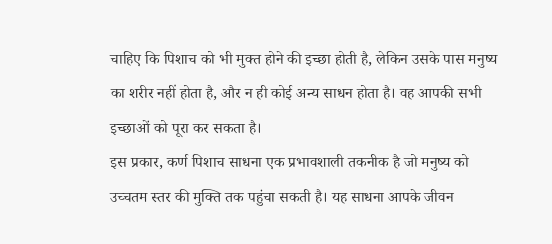चाहिए कि पिशाच को भी मुक्त होने की इच्छा होती है, लेकिन उसके पास मनुष्य का शरीर नहीं होता है, और न ही कोई अन्य साधन होता है। वह आपकी सभी इच्छाओं को पूरा कर सकता है।
इस प्रकार, कर्ण पिशाच साधना एक प्रभावशाली तकनीक है जो मनुष्य को उच्चतम स्तर की मुक्ति तक पहुंचा सकती है। यह साधना आपके जीवन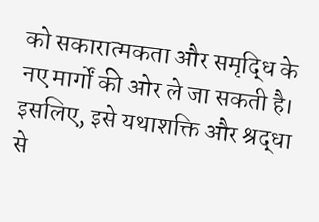को सकारात्मकता और समृद्धि के नए मार्गों की ओर ले जा सकती है। इसलिए, इसे यथाशक्ति और श्रद्धा से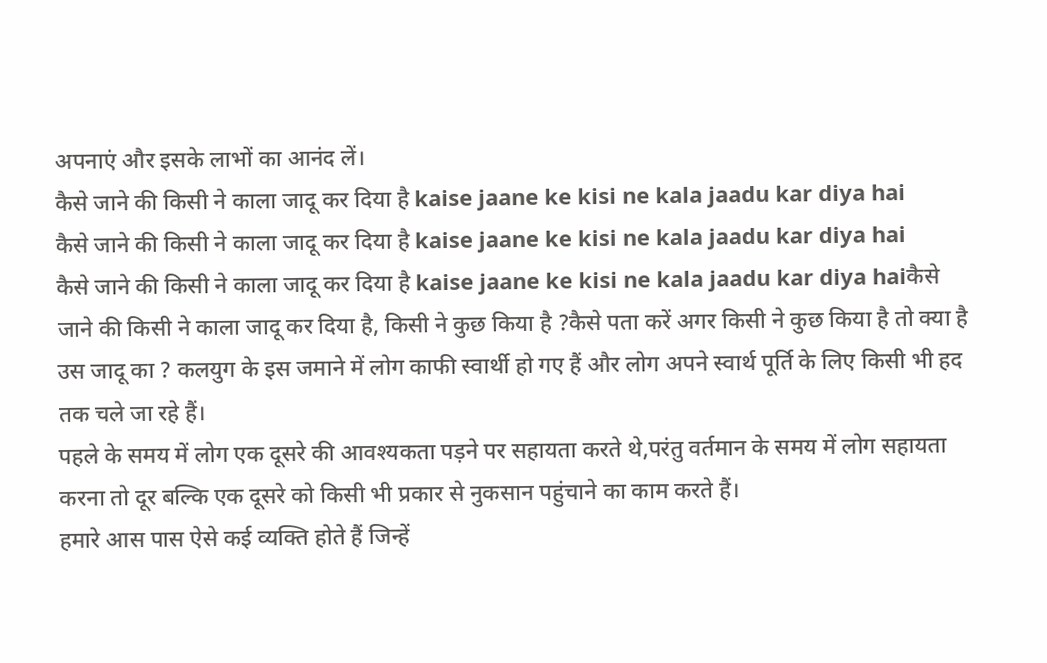अपनाएं और इसके लाभों का आनंद लें।
कैसे जाने की किसी ने काला जादू कर दिया है kaise jaane ke kisi ne kala jaadu kar diya hai
कैसे जाने की किसी ने काला जादू कर दिया है kaise jaane ke kisi ne kala jaadu kar diya hai
कैसे जाने की किसी ने काला जादू कर दिया है kaise jaane ke kisi ne kala jaadu kar diya haiकैसे जाने की किसी ने काला जादू कर दिया है, किसी ने कुछ किया है ?कैसे पता करें अगर किसी ने कुछ किया है तो क्या है उस जादू का ? कलयुग के इस जमाने में लोग काफी स्वार्थी हो गए हैं और लोग अपने स्वार्थ पूर्ति के लिए किसी भी हद तक चले जा रहे हैं।
पहले के समय में लोग एक दूसरे की आवश्यकता पड़ने पर सहायता करते थे,परंतु वर्तमान के समय में लोग सहायता करना तो दूर बल्कि एक दूसरे को किसी भी प्रकार से नुकसान पहुंचाने का काम करते हैं।
हमारे आस पास ऐसे कई व्यक्ति होते हैं जिन्हें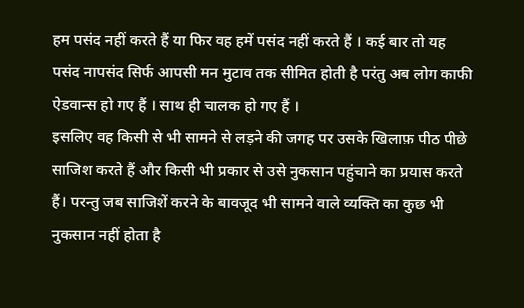हम पसंद नहीं करते हैं या फिर वह हमें पसंद नहीं करते हैं । कई बार तो यह पसंद नापसंद सिर्फ आपसी मन मुटाव तक सीमित होती है परंतु अब लोग काफी ऐडवान्स हो गए हैं । साथ ही चालक हो गए हैं ।
इसलिए वह किसी से भी सामने से लड़ने की जगह पर उसके खिलाफ़ पीठ पीछे साजिश करते हैं और किसी भी प्रकार से उसे नुकसान पहुंचाने का प्रयास करते हैं। परन्तु जब साजिशें करने के बावजूद भी सामने वाले व्यक्ति का कुछ भी नुकसान नहीं होता है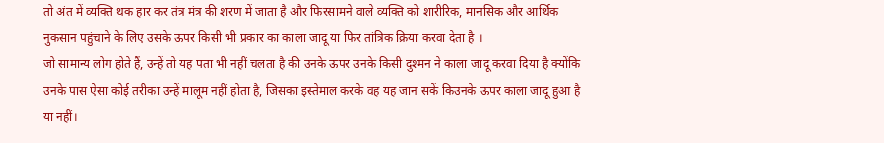तो अंत में व्यक्ति थक हार कर तंत्र मंत्र की शरण में जाता है और फिरसामने वाले व्यक्ति को शारीरिक, मानसिक और आर्थिक नुकसान पहुंचाने के लिए उसके ऊपर किसी भी प्रकार का काला जादू या फिर तांत्रिक क्रिया करवा देता है ।
जो सामान्य लोग होते हैं, उन्हें तो यह पता भी नहीं चलता है की उनके ऊपर उनके किसी दुश्मन ने काला जादू करवा दिया है क्योंकि उनके पास ऐसा कोई तरीका उन्हें मालूम नहीं होता है, जिसका इस्तेमाल करके वह यह जान सकें किउनके ऊपर काला जादू हुआ है या नहीं।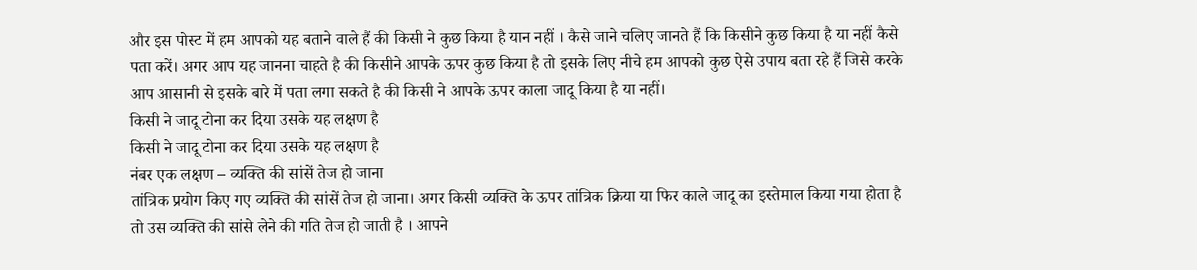और इस पोस्ट में हम आपको यह बताने वाले हैं की किसी ने कुछ किया है यान नहीं । कैसे जाने चलिए जानते हैं कि किसीने कुछ किया है या नहीं कैसे पता करें। अगर आप यह जानना चाहते है की किसीने आपके ऊपर कुछ किया है तो इसके लिए नीचे हम आपको कुछ ऐसे उपाय बता रहे हैं जिसे करके आप आसानी से इसके बारे में पता लगा सकते है की किसी ने आपके ऊपर काला जादू किया है या नहीं।
किसी ने जादू टोना कर दिया उसके यह लक्षण है
किसी ने जादू टोना कर दिया उसके यह लक्षण है
नंबर एक लक्षण – व्यक्ति की सांसें तेज हो जाना
तांत्रिक प्रयोग किए गए व्यक्ति की सांसें तेज हो जाना। अगर किसी व्यक्ति के ऊपर तांत्रिक क्रिया या फिर काले जादू का इस्तेमाल किया गया होता है तो उस व्यक्ति की सांसे लेने की गति तेज हो जाती है । आपने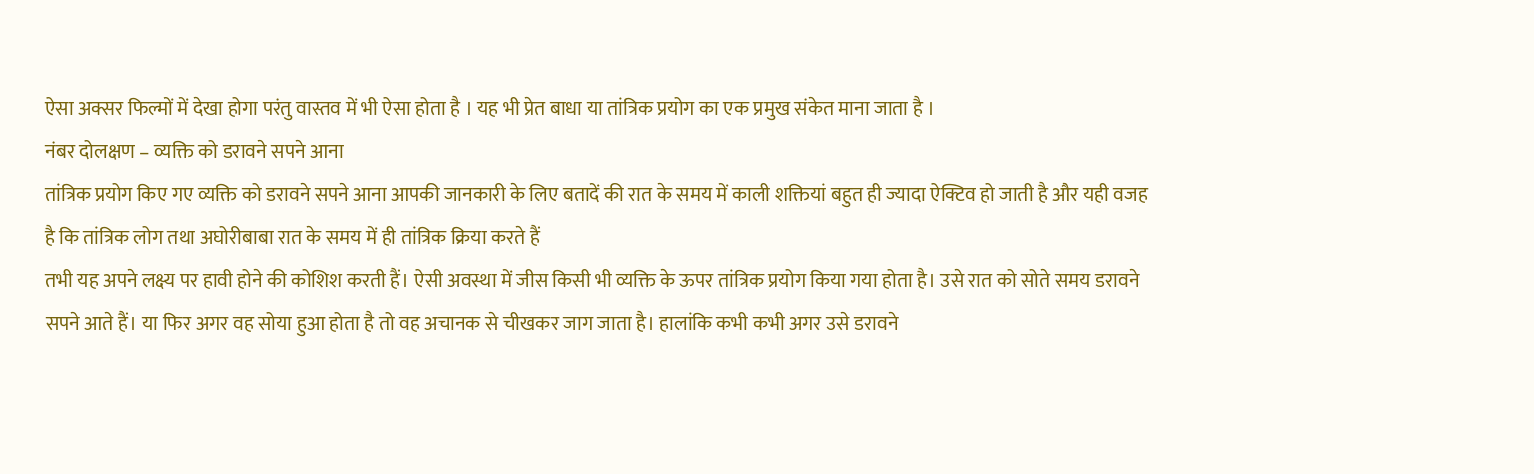ऐसा अक्सर फिल्मों में देखा होगा परंतु वास्तव में भी ऐसा होता है । यह भी प्रेत बाधा या तांत्रिक प्रयोग का एक प्रमुख संकेत माना जाता है ।
नंबर दोलक्षण – व्यक्ति को डरावने सपने आना
तांत्रिक प्रयोग किए गए व्यक्ति को डरावने सपने आना आपकी जानकारी के लिए बतादें की रात के समय में काली शक्तियां बहुत ही ज्यादा ऐक्टिव हो जाती है और यही वजह है कि तांत्रिक लोग तथा अघोरीबाबा रात के समय में ही तांत्रिक क्रिया करते हैं
तभी यह अपने लक्ष्य पर हावी होने की कोशिश करती हैं। ऐसी अवस्था में जीस किसी भी व्यक्ति के ऊपर तांत्रिक प्रयोग किया गया होता है। उसे रात को सोते समय डरावने सपने आते हैं। या फिर अगर वह सोया हुआ होता है तो वह अचानक से चीखकर जाग जाता है। हालांकि कभी कभी अगर उसे डरावने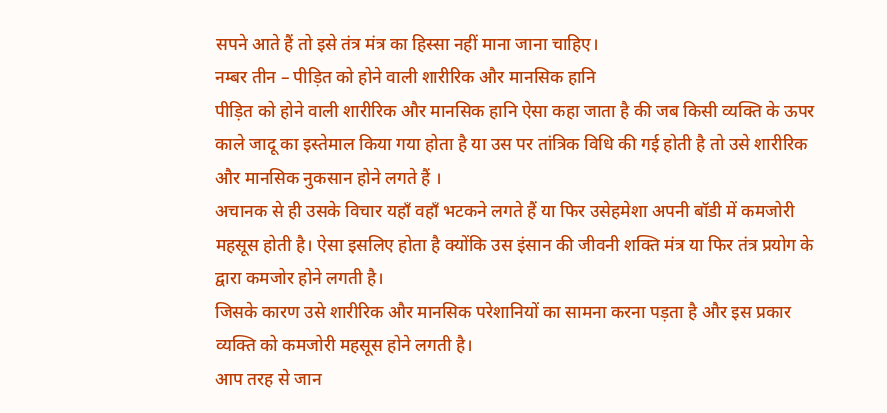सपने आते हैं तो इसे तंत्र मंत्र का हिस्सा नहीं माना जाना चाहिए।
नम्बर तीन – पीड़ित को होने वाली शारीरिक और मानसिक हानि
पीड़ित को होने वाली शारीरिक और मानसिक हानि ऐसा कहा जाता है की जब किसी व्यक्ति के ऊपर काले जादू का इस्तेमाल किया गया होता है या उस पर तांत्रिक विधि की गई होती है तो उसे शारीरिक और मानसिक नुकसान होने लगते हैं ।
अचानक से ही उसके विचार यहाँ वहाँ भटकने लगते हैं या फिर उसेहमेशा अपनी बॉडी में कमजोरी महसूस होती है। ऐसा इसलिए होता है क्योंकि उस इंसान की जीवनी शक्ति मंत्र या फिर तंत्र प्रयोग के द्वारा कमजोर होने लगती है।
जिसके कारण उसे शारीरिक और मानसिक परेशानियों का सामना करना पड़ता है और इस प्रकार व्यक्ति को कमजोरी महसूस होने लगती है।
आप तरह से जान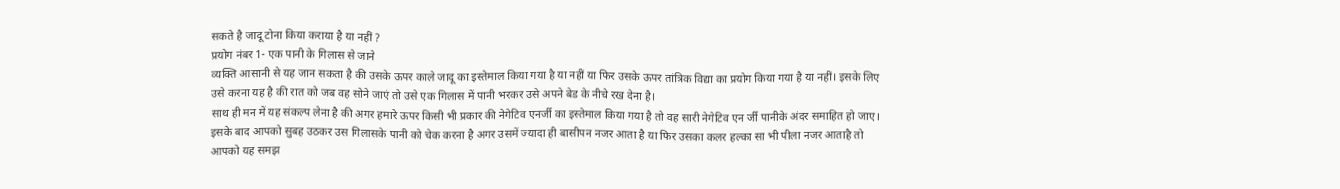सकते है जादू टोना किया कराया है या नहीं ?
प्रयोग नंबर 1- एक पानी के गिलास से जाने
व्यक्ति आसानी से यह जान सकता है की उसके ऊपर काले जादू का इस्तेमाल किया गया है या नहीं या फिर उसके ऊपर तांत्रिक विद्या का प्रयोग किया गया है या नहीं। इसके लिए उसे करना यह है की रात को जब वह सोने जाएं तो उसे एक गिलास में पानी भरकर उसे अपने बेड के नीचे रख देना है।
साथ ही मन में यह संकल्प लेना है की अगर हमारे ऊपर किसी भी प्रकार की नेगेटिव एनर्जी का इस्तेमाल किया गया है तो वह सारी नेगेटिव एन र्जी पानीके अंदर समाहित हो जाए। इसके बाद आपको सुबह उठकर उस गिलासके पानी को चेक करना है अगर उसमें ज्यादा ही बासीपन नजर आता है या फिर उसका कलर हल्का सा भी पीला नजर आताहै तो आपको यह समझ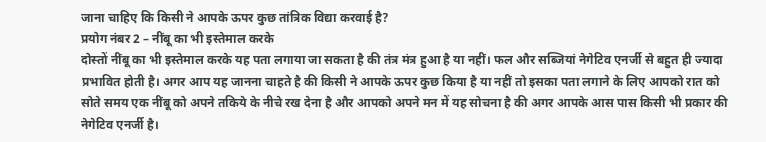जाना चाहिए कि किसी ने आपके ऊपर कुछ तांत्रिक विद्या करवाई है?
प्रयोग नंबर 2 – नींबू का भी इस्तेमाल करके
दोस्तों नींबू का भी इस्तेमाल करके यह पता लगाया जा सकता है की तंत्र मंत्र हुआ है या नहीं। फल और सब्जियां नेगेटिव एनर्जी से बहुत ही ज्यादा प्रभावित होती है। अगर आप यह जानना चाहते है की किसी ने आपके ऊपर कुछ किया है या नहीं तो इसका पता लगाने के लिए आपको रात को सोते समय एक नींबू को अपने तकिये के नीचे रख देना है और आपको अपने मन में यह सोचना है की अगर आपके आस पास किसी भी प्रकार की नेगेटिव एनर्जी है।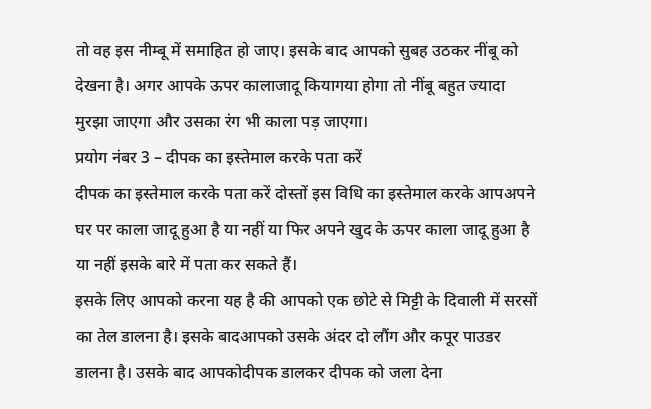तो वह इस नीम्बू में समाहित हो जाए। इसके बाद आपको सुबह उठकर नींबू को देखना है। अगर आपके ऊपर कालाजादू कियागया होगा तो नींबू बहुत ज्यादा मुरझा जाएगा और उसका रंग भी काला पड़ जाएगा।
प्रयोग नंबर 3 – दीपक का इस्तेमाल करके पता करें
दीपक का इस्तेमाल करके पता करें दोस्तों इस विधि का इस्तेमाल करके आपअपने घर पर काला जादू हुआ है या नहीं या फिर अपने खुद के ऊपर काला जादू हुआ है या नहीं इसके बारे में पता कर सकते हैं।
इसके लिए आपको करना यह है की आपको एक छोटे से मिट्टी के दिवाली में सरसों का तेल डालना है। इसके बादआपको उसके अंदर दो लौंग और कपूर पाउडर डालना है। उसके बाद आपकोदीपक डालकर दीपक को जला देना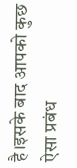है।इसके बाद आपको कुछ ऐसा प्रबंध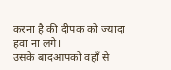करना है की दीपक को ज्यादा हवा ना लगे।
उसके बादआपको वहाँ से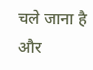चले जाना है और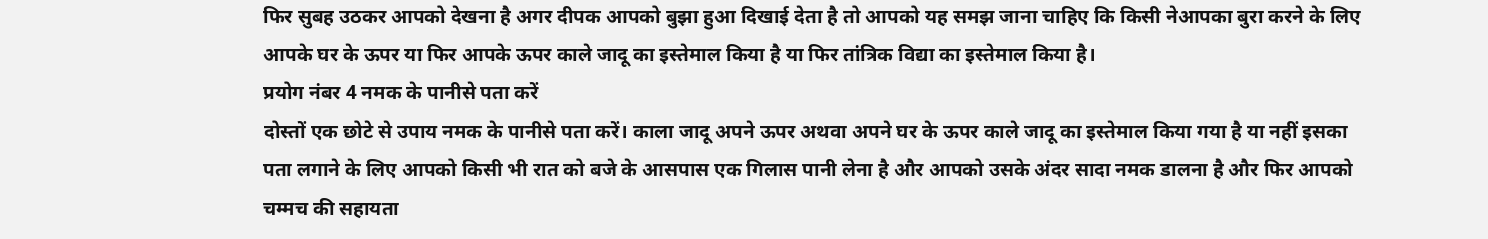फिर सुबह उठकर आपको देखना है अगर दीपक आपको बुझा हुआ दिखाई देता है तो आपको यह समझ जाना चाहिए कि किसी नेआपका बुरा करने के लिए आपके घर के ऊपर या फिर आपके ऊपर काले जादू का इस्तेमाल किया है या फिर तांत्रिक विद्या का इस्तेमाल किया है।
प्रयोग नंबर 4 नमक के पानीसे पता करें
दोस्तों एक छोटे से उपाय नमक के पानीसे पता करें। काला जादू अपने ऊपर अथवा अपने घर के ऊपर काले जादू का इस्तेमाल किया गया है या नहीं इसका पता लगाने के लिए आपको किसी भी रात को बजे के आसपास एक गिलास पानी लेना है और आपको उसके अंदर सादा नमक डालना है और फिर आपको चम्मच की सहायता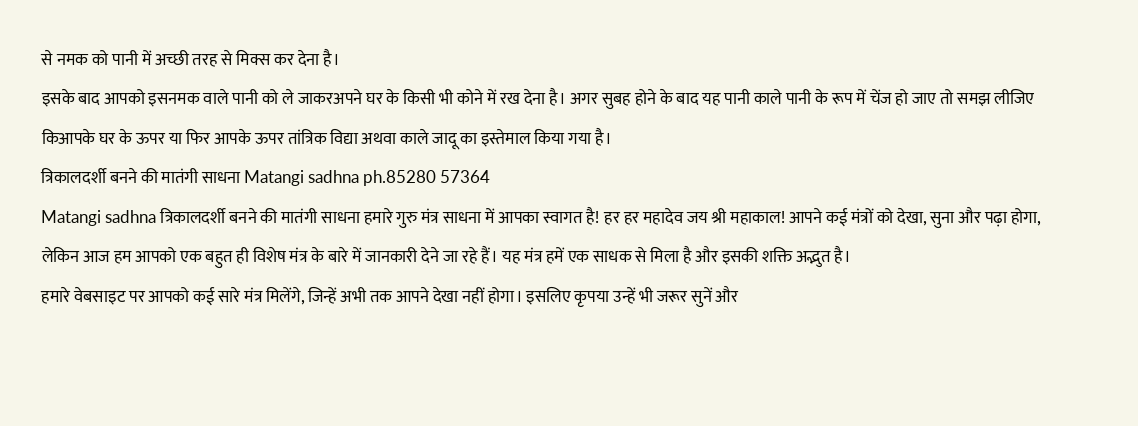से नमक को पानी में अच्छी तरह से मिक्स कर देना है।
इसके बाद आपको इसनमक वाले पानी को ले जाकरअपने घर के किसी भी कोने में रख देना है। अगर सुबह होने के बाद यह पानी काले पानी के रूप में चेंज हो जाए तो समझ लीजिए किआपके घर के ऊपर या फिर आपके ऊपर तांत्रिक विद्या अथवा काले जादू का इस्तेमाल किया गया है।
त्रिकालदर्शी बनने की मातंगी साधना Matangi sadhna ph.85280 57364
Matangi sadhna त्रिकालदर्शी बनने की मातंगी साधना हमारे गुरु मंत्र साधना में आपका स्वागत है! हर हर महादेव जय श्री महाकाल! आपने कई मंत्रों को देखा, सुना और पढ़ा होगा, लेकिन आज हम आपको एक बहुत ही विशेष मंत्र के बारे में जानकारी देने जा रहे हैं। यह मंत्र हमें एक साधक से मिला है और इसकी शक्ति अद्भुत है।
हमारे वेबसाइट पर आपको कई सारे मंत्र मिलेंगे, जिन्हें अभी तक आपने देखा नहीं होगा। इसलिए कृपया उन्हें भी जरूर सुनें और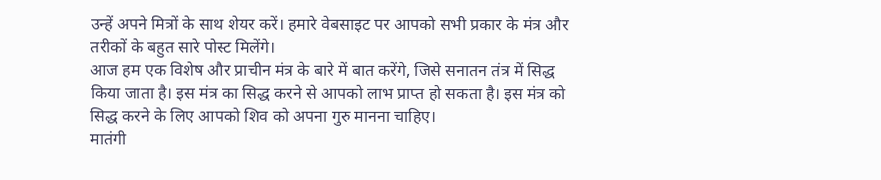उन्हें अपने मित्रों के साथ शेयर करें। हमारे वेबसाइट पर आपको सभी प्रकार के मंत्र और तरीकों के बहुत सारे पोस्ट मिलेंगे।
आज हम एक विशेष और प्राचीन मंत्र के बारे में बात करेंगे, जिसे सनातन तंत्र में सिद्ध किया जाता है। इस मंत्र का सिद्ध करने से आपको लाभ प्राप्त हो सकता है। इस मंत्र को सिद्ध करने के लिए आपको शिव को अपना गुरु मानना चाहिए।
मातंगी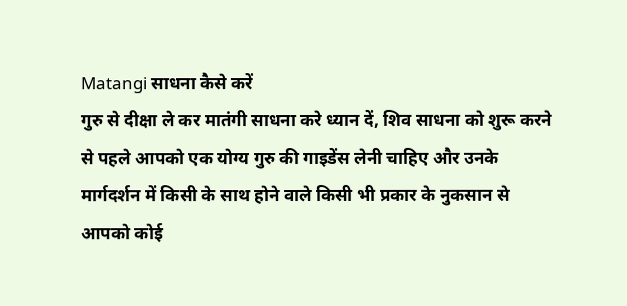Matangi साधना कैसे करें
गुरु से दीक्षा ले कर मातंगी साधना करे ध्यान दें, शिव साधना को शुरू करने से पहले आपको एक योग्य गुरु की गाइडेंस लेनी चाहिए और उनके मार्गदर्शन में किसी के साथ होने वाले किसी भी प्रकार के नुकसान से आपको कोई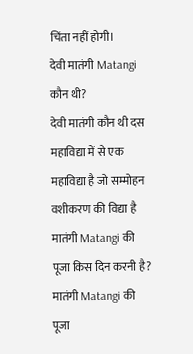चिंता नहीं होगी।
देवी मातंगी Matangi कौन थी?
देवी मातंगी कौन थी दस महाविद्या में से एक महाविद्या है जो सम्मोहन वशीकरण की विद्या है
मातंगी Matangi की पूजा किस दिन करनी है?
मातंगी Matangi की पूजा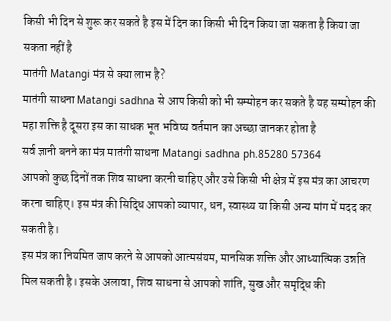किसी भी दिन से शुरू कर सकते है इस में दिन का किसी भी दिन किया जा सकता है किया जा सकता नहीं है
मातंगी Matangi मंत्र से क्या लाभ है?
मातंगी साधना Matangi sadhna से आप किसी को भी सम्मोहन कर सकते है यह सम्मोहन की महा शक्ति है दूसरा इस का साधक भूत भविष्य वर्तमान का अच्छा जानकर होता है
सर्व ज्ञानी बनने का मंत्र मातंगी साधना Matangi sadhna ph.85280 57364
आपको कुछ दिनों तक शिव साधना करनी चाहिए और उसे किसी भी क्षेत्र में इस मंत्र का आचरण करना चाहिए। इस मंत्र की सिद्धि आपको व्यापार, धन, स्वास्थ्य या किसी अन्य मांग में मदद कर सकती है।
इस मंत्र का नियमित जाप करने से आपको आत्मसंयम, मानसिक शक्ति और आध्यात्मिक उन्नति मिल सकती है। इसके अलावा, शिव साधना से आपको शांति, सुख और समृद्धि की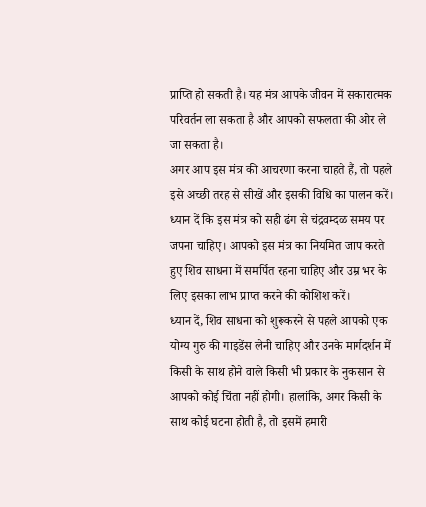प्राप्ति हो सकती है। यह मंत्र आपके जीवन में सकारात्मक परिवर्तन ला सकता है और आपको सफलता की ओर ले जा सकता है।
अगर आप इस मंत्र की आचरणा करना चाहते हैं, तो पहले इसे अच्छी तरह से सीखें और इसकी विधि का पालन करें। ध्यान दें कि इस मंत्र को सही ढंग से चंद्रवम्दळ समय पर जपना चाहिए। आपको इस मंत्र का नियमित जाप करते हुए शिव साधना में समर्पित रहना चाहिए और उम्र भर के लिए इसका लाभ प्राप्त करने की कोशिश करें।
ध्यान दें, शिव साधना को शुरूकरने से पहले आपको एक योग्य गुरु की गाइडेंस लेनी चाहिए और उनके मार्गदर्शन में
किसी के साथ होने वाले किसी भी प्रकार के नुकसान से आपको कोई चिंता नहीं होगी। हालांकि, अगर किसी के साथ कोई घटना होती है, तो इसमें हमारी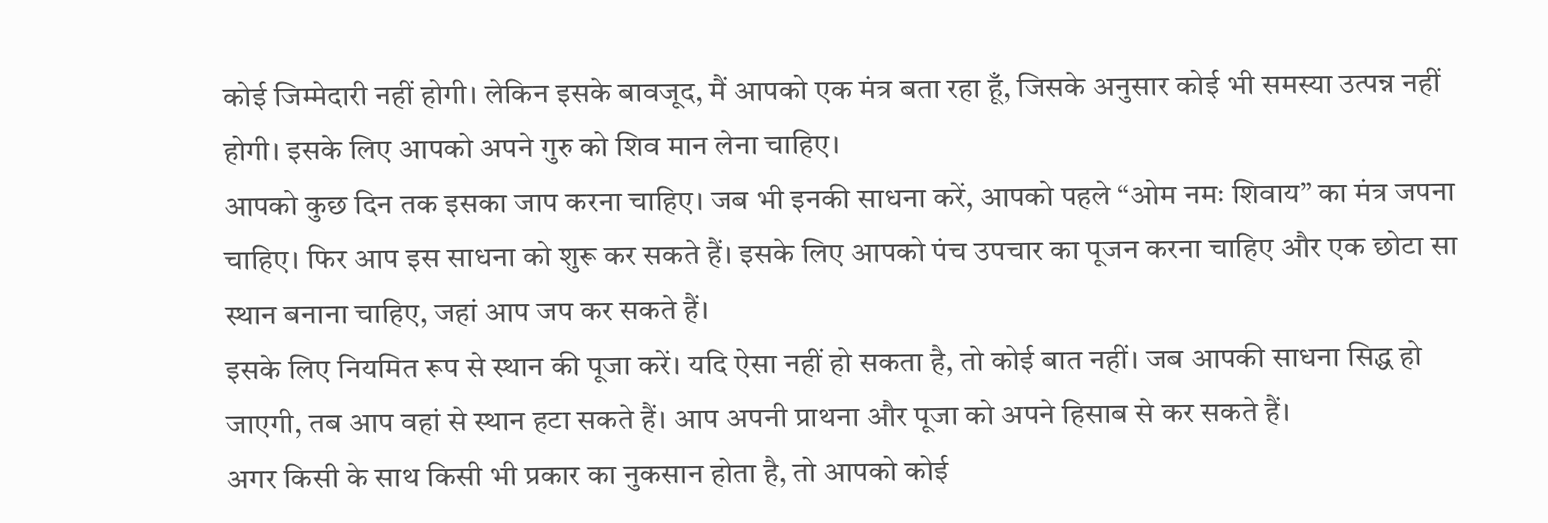कोई जिम्मेदारी नहीं होगी। लेकिन इसके बावजूद, मैं आपको एक मंत्र बता रहा हूँ, जिसके अनुसार कोई भी समस्या उत्पन्न नहीं होगी। इसके लिए आपको अपने गुरु को शिव मान लेना चाहिए।
आपको कुछ दिन तक इसका जाप करना चाहिए। जब भी इनकी साधना करें, आपको पहले “ओम नमः शिवाय” का मंत्र जपना चाहिए। फिर आप इस साधना को शुरू कर सकते हैं। इसके लिए आपको पंच उपचार का पूजन करना चाहिए और एक छोटा सा स्थान बनाना चाहिए, जहां आप जप कर सकते हैं।
इसके लिए नियमित रूप से स्थान की पूजा करें। यदि ऐसा नहीं हो सकता है, तो कोई बात नहीं। जब आपकी साधना सिद्ध हो जाएगी, तब आप वहां से स्थान हटा सकते हैं। आप अपनी प्राथना और पूजा को अपने हिसाब से कर सकते हैं।
अगर किसी के साथ किसी भी प्रकार का नुकसान होता है, तो आपको कोई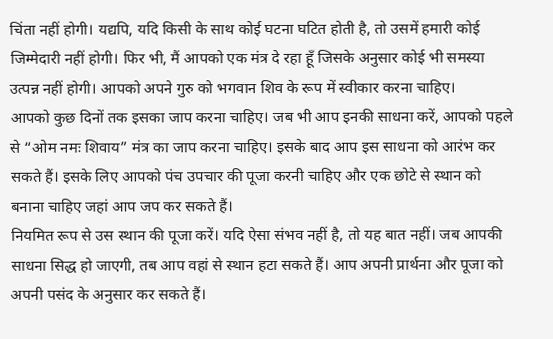चिंता नहीं होगी। यद्यपि, यदि किसी के साथ कोई घटना घटित होती है, तो उसमें हमारी कोई जिम्मेदारी नहीं होगी। फिर भी, मैं आपको एक मंत्र दे रहा हूँ जिसके अनुसार कोई भी समस्या उत्पन्न नहीं होगी। आपको अपने गुरु को भगवान शिव के रूप में स्वीकार करना चाहिए।
आपको कुछ दिनों तक इसका जाप करना चाहिए। जब भी आप इनकी साधना करें, आपको पहले से “ओम नमः शिवाय” मंत्र का जाप करना चाहिए। इसके बाद आप इस साधना को आरंभ कर सकते हैं। इसके लिए आपको पंच उपचार की पूजा करनी चाहिए और एक छोटे से स्थान को बनाना चाहिए जहां आप जप कर सकते हैं।
नियमित रूप से उस स्थान की पूजा करें। यदि ऐसा संभव नहीं है, तो यह बात नहीं। जब आपकी साधना सिद्ध हो जाएगी, तब आप वहां से स्थान हटा सकते हैं। आप अपनी प्रार्थना और पूजा को अपनी पसंद के अनुसार कर सकते हैं।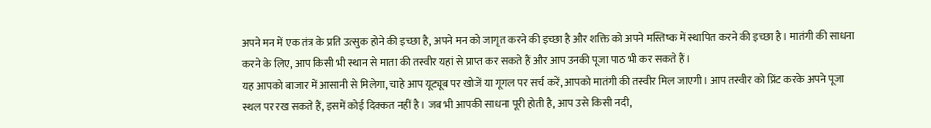अपने मन में एक तंत्र के प्रति उत्सुक होने की इच्छा है, अपने मन को जागृत करने की इच्छा है और शक्ति को अपने मस्तिष्क में स्थापित करने की इच्छा है। मातंगी की साधना करने के लिए, आप किसी भी स्थान से माता की तस्वीर यहां से प्राप्त कर सकते हैं और आप उनकी पूजा पाठ भी कर सकते हैं।
यह आपको बाजार में आसानी से मिलेगा, चाहे आप यूट्यूब पर खोजें या गूगल पर सर्च करें, आपको मातंगी की तस्वीर मिल जाएगी। आप तस्वीर को प्रिंट करके अपने पूजा स्थल पर रख सकते हैं, इसमें कोई दिक्कत नहीं है। जब भी आपकी साधना पूरी होती है, आप उसे किसी नदी,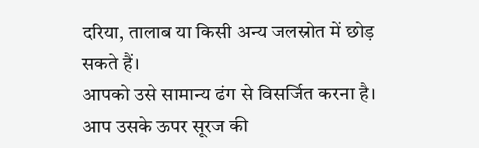दरिया, तालाब या किसी अन्य जलस्रोत में छोड़ सकते हैं।
आपको उसे सामान्य ढंग से विसर्जित करना है। आप उसके ऊपर सूरज की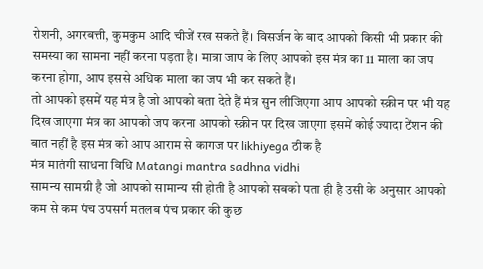रोशनी, अगरबत्ती, कुमकुम आदि चीजें रख सकते हैं। विसर्जन के बाद आपको किसी भी प्रकार की समस्या का सामना नहीं करना पड़ता है। मात्रा जाप के लिए आपको इस मंत्र का 11 माला का जप करना होगा, आप इससे अधिक माला का जप भी कर सकते हैं।
तो आपको इसमें यह मंत्र है जो आपको बता देते हैं मंत्र सुन लीजिएगा आप आपको स्क्रीन पर भी यह दिख जाएगा मंत्र का आपको जप करना आपको स्क्रीन पर दिख जाएगा इसमें कोई ज्यादा टेंशन की बात नहीं है इस मंत्र को आप आराम से कागज पर likhiyega ठीक है
मंत्र मातंगी साधना विधि Matangi mantra sadhna vidhi
सामन्य सामग्री है जो आपको सामान्य सी होती है आपको सबको पता ही है उसी के अनुसार आपको कम से कम पंच उपसर्ग मतलब पंच प्रकार की कुछ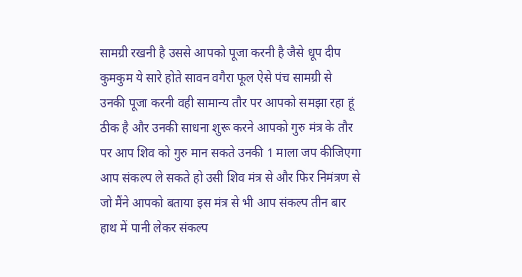सामग्री रखनी है उससे आपको पूजा करनी है जैसे धूप दीप कुमकुम ये सारे होते सावन वगैरा फूल ऐसे पंच सामग्री से उनकी पूजा करनी वही सामान्य तौर पर आपको समझा रहा हूं ठीक है और उनकी साधना शुरू करने आपको गुरु मंत्र के तौर पर आप शिव को गुरु मान सकते उनकी 1 माला जप कीजिएगा
आप संकल्प ले सकते हो उसी शिव मंत्र से और फिर निमंत्रण से जो मैंने आपको बताया इस मंत्र से भी आप संकल्प तीन बार हाथ में पानी लेकर संकल्प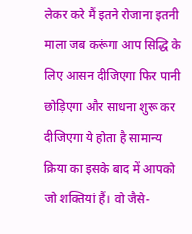लेकर करे मैं इतने रोजाना इतनी माला जब करूंगा आप सिद्धि के लिए आसन दीजिएगा फिर पानी छोड़िएगा और साधना शुरू कर दीजिएगा ये होता है सामान्य क्रिया का इसके बाद में आपको जो शक्तियां हैं। वो जैसे-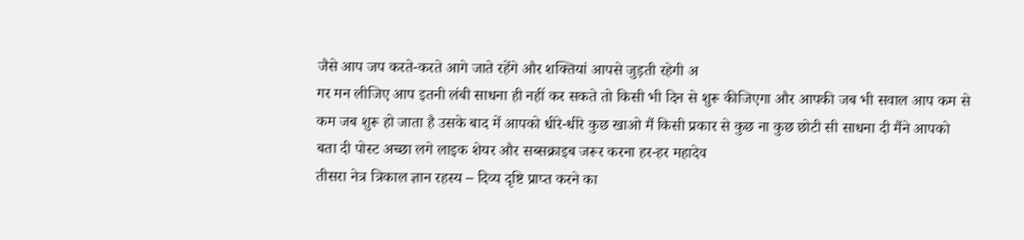जैसे आप जप करते-करते आगे जाते रहेंगे और शक्तियां आपसे जुड़ती रहेगी अ
गर मन लीजिए आप इतनी लंबी साधना ही नहीं कर सकते तो किसी भी दिन से शुरू कीजिएगा और आपकी जब भी सवाल आप कम से कम जब शुरू हो जाता है उसके बाद में आपको धीरे-धीरे कुछ खाओ मैं किसी प्रकार से कुछ ना कुछ छोटी सी साधना दी मैंने आपको बता दी पोस्ट अच्छा लगे लाइक शेयर और सब्सक्राइब जरूर करना हर-हर महादेव
तीसरा नेत्र त्रिकाल ज्ञान रहस्य – दिव्य दृष्टि प्राप्त करने का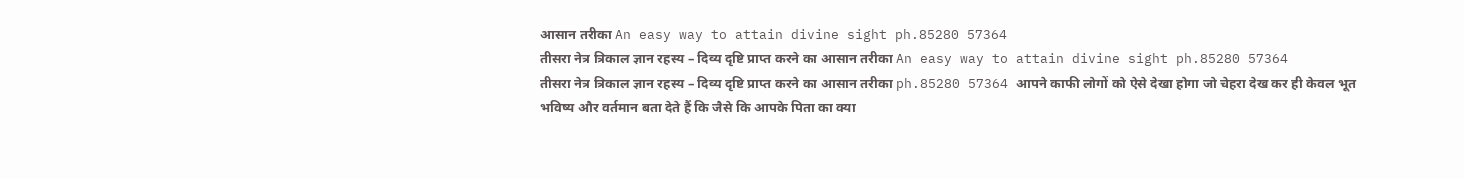आसान तरीका An easy way to attain divine sight ph.85280 57364
तीसरा नेत्र त्रिकाल ज्ञान रहस्य – दिव्य दृष्टि प्राप्त करने का आसान तरीका An easy way to attain divine sight ph.85280 57364
तीसरा नेत्र त्रिकाल ज्ञान रहस्य – दिव्य दृष्टि प्राप्त करने का आसान तरीका ph.85280 57364 आपने काफी लोगों को ऐसे देखा होगा जो चेहरा देख कर ही केवल भूत भविष्य और वर्तमान बता देते हैं कि जैसे कि आपके पिता का क्या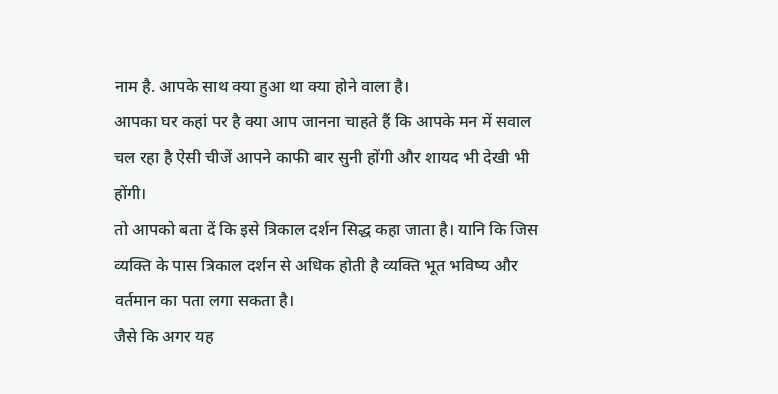नाम है. आपके साथ क्या हुआ था क्या होने वाला है।
आपका घर कहां पर है क्या आप जानना चाहते हैं कि आपके मन में सवाल चल रहा है ऐसी चीजें आपने काफी बार सुनी होंगी और शायद भी देखी भी होंगी।
तो आपको बता दें कि इसे त्रिकाल दर्शन सिद्ध कहा जाता है। यानि कि जिस व्यक्ति के पास त्रिकाल दर्शन से अधिक होती है व्यक्ति भूत भविष्य और वर्तमान का पता लगा सकता है।
जैसे कि अगर यह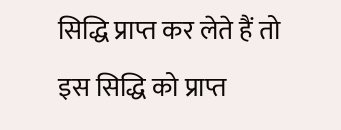सिद्धि प्राप्त कर लेते हैं तो इस सिद्धि को प्राप्त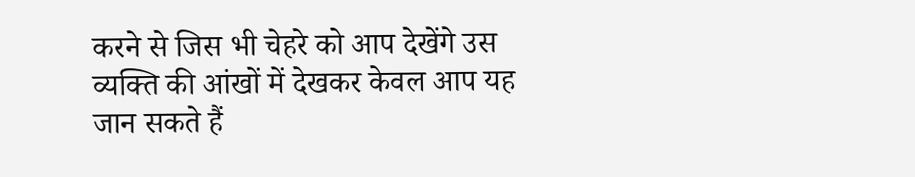करने से जिस भी चेहरे को आप देखेंगे उस व्यक्ति की आंखों में देखकर केवल आप यह जान सकते हैं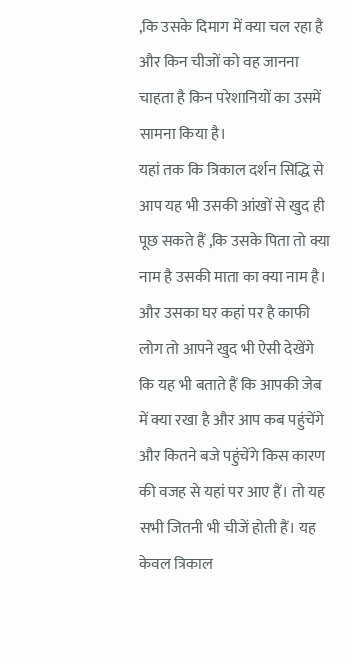,कि उसके दिमाग में क्या चल रहा है और किन चीजों को वह जानना चाहता है किन परेशानियों का उसमें सामना किया है।
यहां तक कि त्रिकाल दर्शन सिद्धि से आप यह भी उसकी आंखों से खुद ही पूछ सकते हैं ,कि उसके पिता तो क्या नाम है उसकी माता का क्या नाम है। और उसका घर कहां पर है काफी लोग तो आपने खुद भी ऐसी देखेंगे कि यह भी बताते हैं कि आपकी जेब में क्या रखा है और आप कब पहुंचेंगे और कितने बजे पहुंचेंगे किस कारण की वजह से यहां पर आए हैं। तो यह सभी जितनी भी चीजें होती हैं। यह केवल त्रिकाल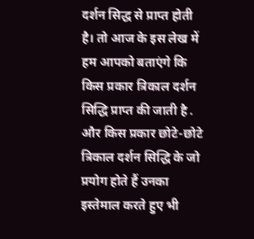दर्शन सिद्ध से प्राप्त होती है। तो आज के इस लेख में हम आपको बताएंगे कि किस प्रकार त्रिकाल दर्शन सिद्धि प्राप्त की जाती है .
और किस प्रकार छोटे-छोटे त्रिकाल दर्शन सिद्धि के जो प्रयोग होते हैं उनका इस्तेमाल करते हुए भी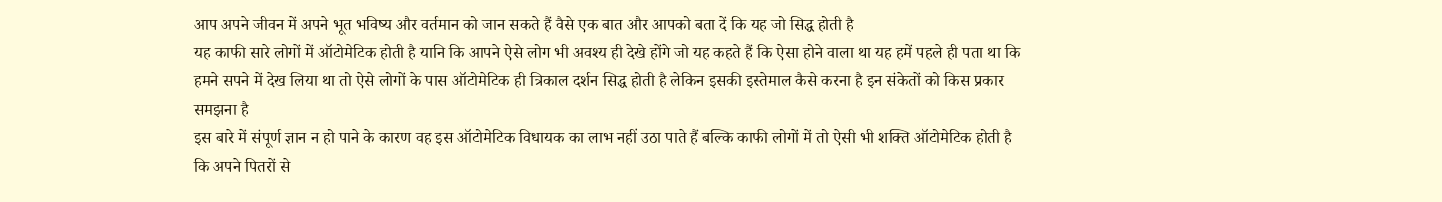आप अपने जीवन में अपने भूत भविष्य और वर्तमान को जान सकते हैं वैसे एक बात और आपको बता दें कि यह जो सिद्ध होती है
यह काफी सारे लोगों में ऑटोमेटिक होती है यानि कि आपने ऐसे लोग भी अवश्य ही देखे होंगे जो यह कहते हैं कि ऐसा होने वाला था यह हमें पहले ही पता था कि हमने सपने में देख लिया था तो ऐसे लोगों के पास ऑटोमेटिक ही त्रिकाल दर्शन सिद्ध होती है लेकिन इसकी इस्तेमाल कैसे करना है इन संकेतों को किस प्रकार समझना है
इस बारे में संपूर्ण ज्ञान न हो पाने के कारण वह इस ऑटोमेटिक विधायक का लाभ नहीं उठा पाते हैं बल्कि काफी लोगों में तो ऐसी भी शक्ति ऑटोमेटिक होती है कि अपने पितरों से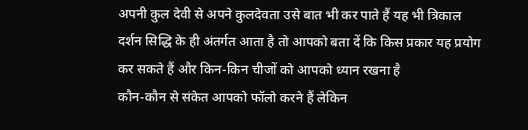अपनी कुल देवी से अपने कुलदेवता उसे बात भी कर पाते हैं यह भी त्रिकाल दर्शन सिद्धि के ही अंतर्गत आता है तो आपको बता दें कि किस प्रकार यह प्रयोग कर सकते हैं और किन-किन चीजों को आपको ध्यान रखना है
कौन-कौन से संकेत आपको फॉलो करने हैं लेकिन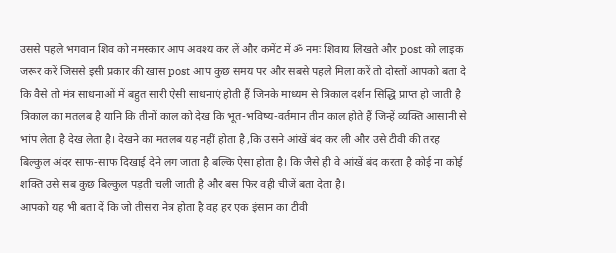उससे पहले भगवान शिव को नमस्कार आप अवश्य कर लें और कमेंट में ॐ नमः शिवाय लिखते और post को लाइक जरूर करें जिससे इसी प्रकार की खास post आप कुछ समय पर और सबसे पहले मिला करें तो दोस्तों आपको बता दे कि वैसे तो मंत्र साधनाओं में बहुत सारी ऐसी साधनाएं होती हैं जिनके माध्यम से त्रिकाल दर्शन सिद्धि प्राप्त हो जाती है
त्रिकाल का मतलब है यानि कि तीनों काल को देख कि भूत-भविष्य-वर्तमान तीन काल होते हैं जिन्हें व्यक्ति आसानी से भांप लेता है देख लेता है। देखने का मतलब यह नहीं होता है ,कि उसने आंखें बंद कर ली और उसे टीवी की तरह बिल्कुल अंदर साफ-साफ दिखाई देने लग जाता है बल्कि ऐसा होता है। कि जैसे ही वे आंखें बंद करता है कोई ना कोई शक्ति उसे सब कुछ बिल्कुल पड़ती चली जाती है और बस फिर वही चीजें बता देता है।
आपको यह भी बता दें कि जो तीसरा नेत्र होता है वह हर एक इंसान का टीवी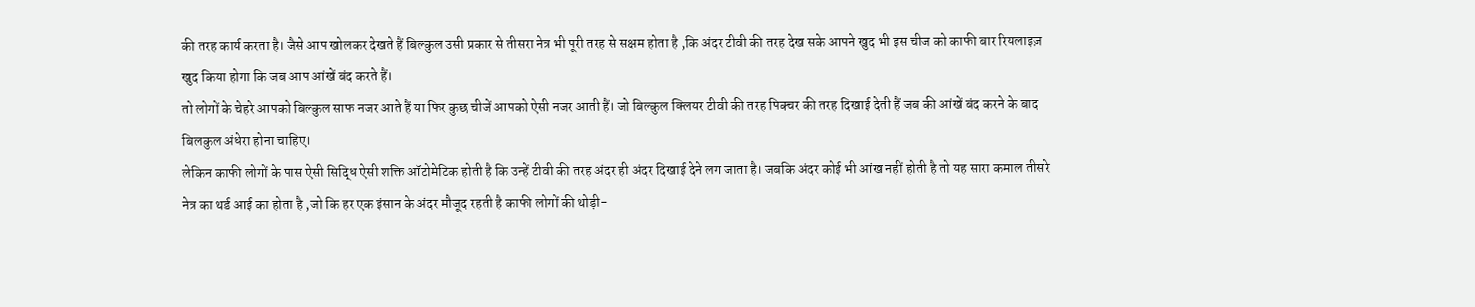की तरह कार्य करता है। जैसे आप खोलकर देखते हैं बिल्कुल उसी प्रकार से तीसरा नेत्र भी पूरी तरह से सक्षम होता है ,कि अंदर टीवी की तरह देख सके आपने खुद भी इस चीज को काफी बार रियलाइज़ खुद किया होगा कि जब आप आंखें बंद करते हैं।
तो लोगों के चेहरे आपको बिल्कुल साफ नजर आते हैं या फिर कुछ चीजें आपको ऐसी नजर आती हैं। जो बिल्कुल क्लियर टीवी की तरह पिक्चर की तरह दिखाई देती हैं जब की आंखें बंद करने के बाद बिलकुल अंधेरा होना चाहिए।
लेकिन काफी लोगों के पास ऐसी सिद्धि ऐसी शक्ति ऑटोमेटिक होती है कि उन्हें टीवी की तरह अंदर ही अंदर दिखाई देने लग जाता है। जबकि अंदर कोई भी आंख नहीं होती है तो यह सारा कमाल तीसरे नेत्र का थर्ड आई का होता है ,जो कि हर एक इंसान के अंदर मौजूद रहती है काफी लोगों की थोड़ी-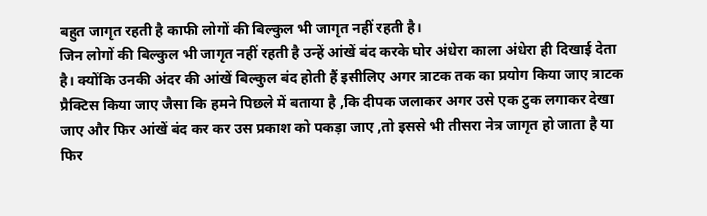बहुत जागृत रहती है काफी लोगों की बिल्कुल भी जागृत नहीं रहती है।
जिन लोगों की बिल्कुल भी जागृत नहीं रहती है उन्हें आंखें बंद करके घोर अंधेरा काला अंधेरा ही दिखाई देता है। क्योंकि उनकी अंदर की आंखें बिल्कुल बंद होती हैं इसीलिए अगर त्राटक तक का प्रयोग किया जाए त्राटक प्रैक्टिस किया जाए जैसा कि हमने पिछले में बताया है ,कि दीपक जलाकर अगर उसे एक टुक लगाकर देखा जाए और फिर आंखें बंद कर कर उस प्रकाश को पकड़ा जाए ,तो इससे भी तीसरा नेत्र जागृत हो जाता है या फिर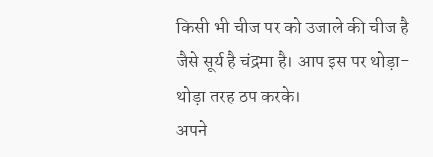किसी भी चीज पर को उजाले की चीज है जैसे सूर्य है चंद्रमा है। आप इस पर थोड़ा-थोड़ा तरह ठप करके।
अपने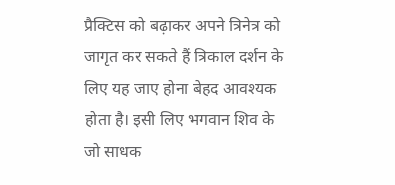प्रैक्टिस को बढ़ाकर अपने त्रिनेत्र को जागृत कर सकते हैं त्रिकाल दर्शन के लिए यह जाए होना बेहद आवश्यक होता है। इसी लिए भगवान शिव के जो साधक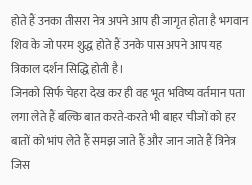होते हैं उनका तीसरा नेत्र अपने आप ही जागृत होता है भगवान शिव के जो परम शुद्ध होते हैं उनके पास अपने आप यह त्रिकाल दर्शन सिद्धि होती है।
जिनको सिर्फ चेहरा देख कर ही वह भूत भविष्य वर्तमान पता लगा लेते हैं बल्कि बात करते-करते भी बाहर चीजों को हर बातों को भांप लेते हैं समझ जाते हैं और जान जाते हैं त्रिनेत्र जिस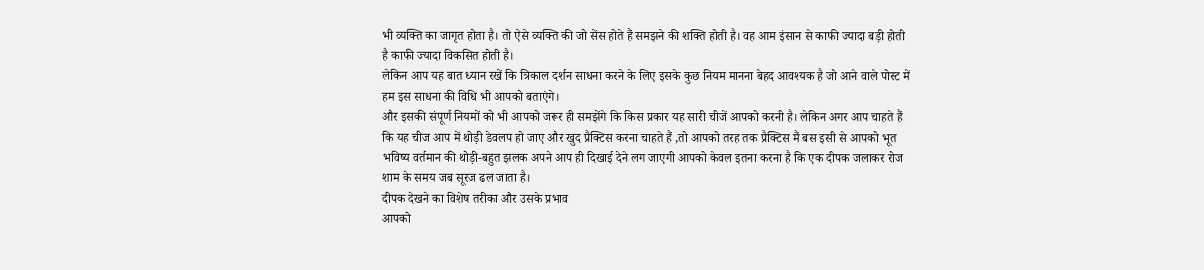भी व्यक्ति का जागृत होता है। तो ऐसे व्यक्ति की जो सेंस होते हैं समझने की शक्ति होती है। वह आम इंसान से काफी ज्यादा बड़ी होती है काफी ज्यादा विकसित होती है।
लेकिन आप यह बात ध्यान रखें कि त्रिकाल दर्शन साधना करने के लिए इसके कुछ नियम मानना बेहद आवश्यक है जो आने वाले पोस्ट में हम इस साधना की विधि भी आपको बताएंगे।
और इसकी संपूर्ण नियमों को भी आपको जरूर ही समझेंगे कि किस प्रकार यह सारी चीजें आपको करनी है। लेकिन अगर आप चाहते हैं कि यह चीज आप में थोड़ी डेवलप हो जाए और खुद प्रैक्टिस करना चाहते हैं ,तो आपको तरह तक प्रैक्टिस मैं बस इसी से आपको भूत भविष्य वर्तमान की थोड़ी-बहुत झलक अपने आप ही दिखाई देने लग जाएगी आपको केवल इतना करना है कि एक दीपक जलाकर रोज शाम के समय जब सूरज ढल जाता है।
दीपक देखने का विशेष तरीका और उसके प्रभाव
आपको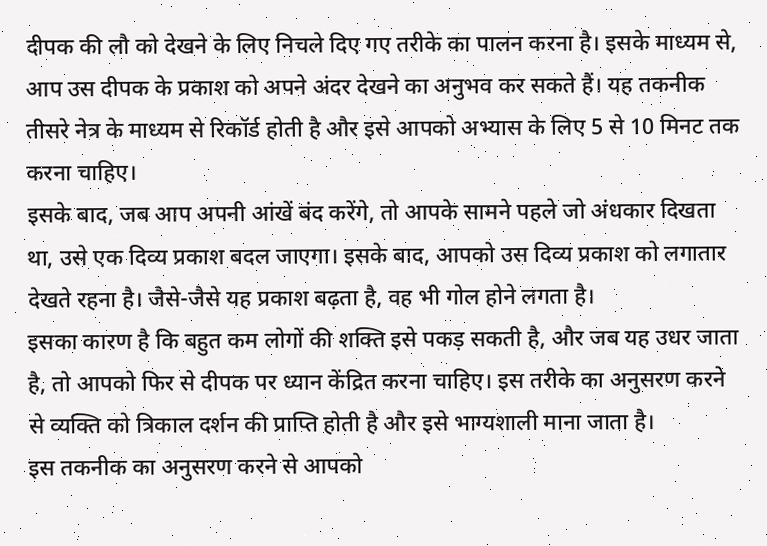दीपक की लौ को देखने के लिए निचले दिए गए तरीके का पालन करना है। इसके माध्यम से, आप उस दीपक के प्रकाश को अपने अंदर देखने का अनुभव कर सकते हैं। यह तकनीक तीसरे नेत्र के माध्यम से रिकॉर्ड होती है और इसे आपको अभ्यास के लिए 5 से 10 मिनट तक करना चाहिए।
इसके बाद, जब आप अपनी आंखें बंद करेंगे, तो आपके सामने पहले जो अंधकार दिखता था, उसे एक दिव्य प्रकाश बदल जाएगा। इसके बाद, आपको उस दिव्य प्रकाश को लगातार देखते रहना है। जैसे-जैसे यह प्रकाश बढ़ता है, वह भी गोल होने लगता है।
इसका कारण है कि बहुत कम लोगों की शक्ति इसे पकड़ सकती है, और जब यह उधर जाता है, तो आपको फिर से दीपक पर ध्यान केंद्रित करना चाहिए। इस तरीके का अनुसरण करने से व्यक्ति को त्रिकाल दर्शन की प्राप्ति होती है और इसे भाग्यशाली माना जाता है।
इस तकनीक का अनुसरण करने से आपको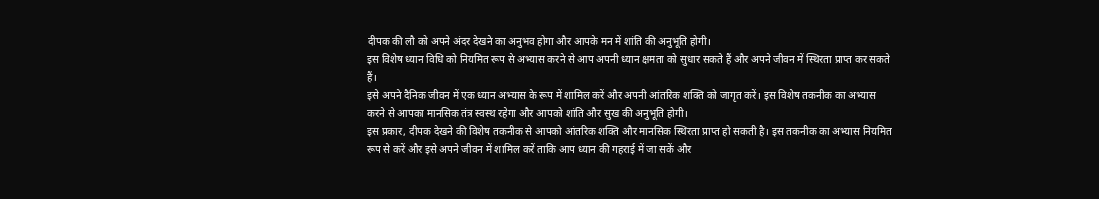दीपक की लौ को अपने अंदर देखने का अनुभव होगा और आपके मन में शांति की अनुभूति होगी।
इस विशेष ध्यान विधि को नियमित रूप से अभ्यास करने से आप अपनी ध्यान क्षमता को सुधार सकते हैं और अपने जीवन में स्थिरता प्राप्त कर सकते हैं।
इसे अपने दैनिक जीवन में एक ध्यान अभ्यास के रूप में शामिल करें और अपनी आंतरिक शक्ति को जागृत करें। इस विशेष तकनीक का अभ्यास करने से आपका मानसिक तंत्र स्वस्थ रहेगा और आपको शांति और सुख की अनुभूति होगी।
इस प्रकार, दीपक देखने की विशेष तकनीक से आपको आंतरिक शक्ति और मानसिक स्थिरता प्राप्त हो सकती है। इस तकनीक का अभ्यास नियमित रूप से करें और इसे अपने जीवन में शामिल करें ताकि आप ध्यान की गहराई में जा सकें और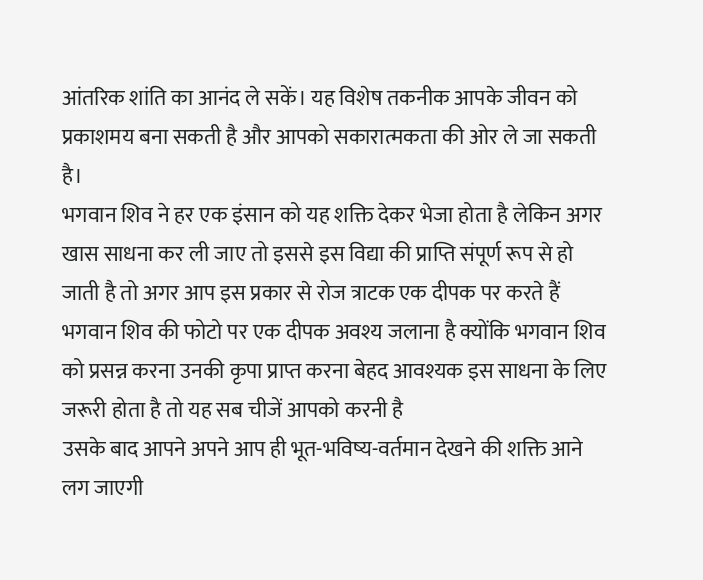आंतरिक शांति का आनंद ले सकें। यह विशेष तकनीक आपके जीवन को प्रकाशमय बना सकती है और आपको सकारात्मकता की ओर ले जा सकती है।
भगवान शिव ने हर एक इंसान को यह शक्ति देकर भेजा होता है लेकिन अगर खास साधना कर ली जाए तो इससे इस विद्या की प्राप्ति संपूर्ण रूप से हो जाती है तो अगर आप इस प्रकार से रोज त्राटक एक दीपक पर करते हैं भगवान शिव की फोटो पर एक दीपक अवश्य जलाना है क्योंकि भगवान शिव को प्रसन्न करना उनकी कृपा प्राप्त करना बेहद आवश्यक इस साधना के लिए जरूरी होता है तो यह सब चीजें आपको करनी है
उसके बाद आपने अपने आप ही भूत-भविष्य-वर्तमान देखने की शक्ति आने लग जाएगी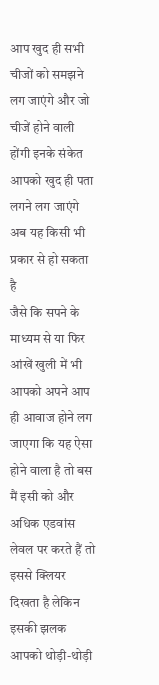आप खुद ही सभी चीजों को समझने लग जाएंगे और जो चीजें होने वाली होंगी इनके संकेत आपको खुद ही पता लगने लग जाएंगे अब यह किसी भी प्रकार से हो सकता है
जैसे कि सपने के माध्यम से या फिर आंखें खुली में भी आपको अपने आप ही आवाज होने लग जाएगा कि यह ऐसा होने वाला है तो बस मैं इसी को और अधिक एडवांस लेवल पर करते हैं तो इससे क्लियर दिखता है लेकिन इसकी झलक आपको थोड़ी-थोड़ी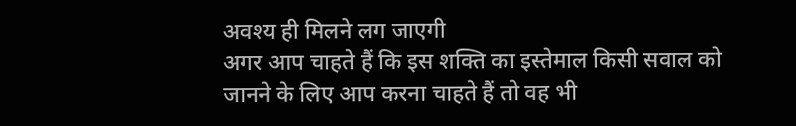अवश्य ही मिलने लग जाएगी
अगर आप चाहते हैं कि इस शक्ति का इस्तेमाल किसी सवाल को जानने के लिए आप करना चाहते हैं तो वह भी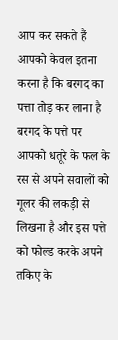आप कर सकते हैं आपको केवल इतना करना है कि बरगद का पत्ता तोड़ कर लाना है बरगद के पत्ते पर आपको धतूरे के फल के रस से अपने सवालों को गूलर की लकड़ी से लिखना है और इस पत्ते को फोल्ड करके अपने तकिए के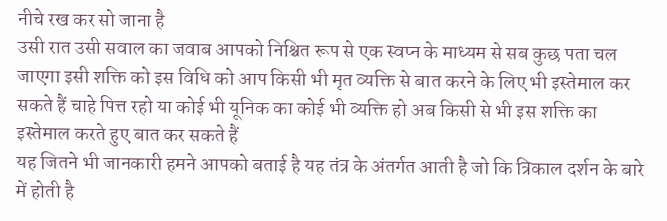नीचे रख कर सो जाना है
उसी रात उसी सवाल का जवाब आपको निश्चित रूप से एक स्वप्न के माध्यम से सब कुछ पता चल जाएगा इसी शक्ति को इस विधि को आप किसी भी मृत व्यक्ति से बात करने के लिए भी इस्तेमाल कर सकते हैं चाहे पित्त रहो या कोई भी यूनिक का कोई भी व्यक्ति हो अब किसी से भी इस शक्ति का इस्तेमाल करते हुए बात कर सकते हैं
यह जितने भी जानकारी हमने आपको बताई है यह तंत्र के अंतर्गत आती है जो कि त्रिकाल दर्शन के बारे में होती है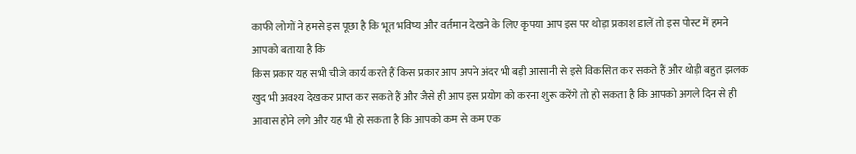काफी लोगों ने हमसे इस पूछा है कि भूत भविष्य और वर्तमान देखने के लिए कृपया आप इस पर थोड़ा प्रकाश डालें तो इस पोस्ट में हमने आपको बताया है कि
किस प्रकार यह सभी चीजे कार्य करते हैं किस प्रकार आप अपने अंदर भी बड़ी आसानी से इसे विकसित कर सकते हैं और थोड़ी बहुत झलक खुद भी अवश्य देखकर प्राप्त कर सकते हैं और जैसे ही आप इस प्रयोग को करना शुरू करेंगे तो हो सकता है कि आपको अगले दिन से ही आवास होने लगे और यह भी हो सकता है कि आपको कम से कम एक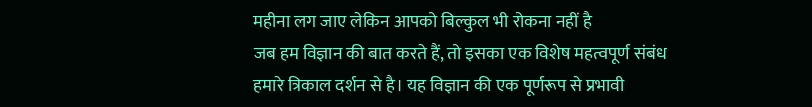महीना लग जाए लेकिन आपको बिल्कुल भी रोकना नहीं है
जब हम विज्ञान की बात करते हैं, तो इसका एक विशेष महत्वपूर्ण संबंध हमारे त्रिकाल दर्शन से है। यह विज्ञान की एक पूर्णरूप से प्रभावी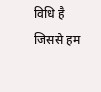विधि है जिससे हम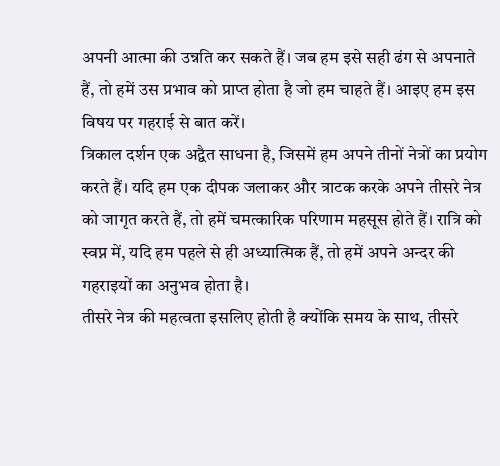अपनी आत्मा की उन्नति कर सकते हैं। जब हम इसे सही ढंग से अपनाते हैं, तो हमें उस प्रभाव को प्राप्त होता है जो हम चाहते हैं। आइए हम इस विषय पर गहराई से बात करें।
त्रिकाल दर्शन एक अद्वैत साधना है, जिसमें हम अपने तीनों नेत्रों का प्रयोग करते हैं। यदि हम एक दीपक जलाकर और त्राटक करके अपने तीसरे नेत्र को जागृत करते हैं, तो हमें चमत्कारिक परिणाम महसूस होते हैं। रात्रि को स्वप्न में, यदि हम पहले से ही अध्यात्मिक हैं, तो हमें अपने अन्दर की गहराइयों का अनुभव होता है।
तीसरे नेत्र की महत्वता इसलिए होती है क्योंकि समय के साथ, तीसरे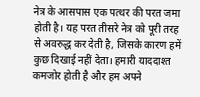नेत्र के आसपास एक पत्थर की परत जमा होती है। यह परत तीसरे नेत्र को पूरी तरह से अवरुद्ध कर देती है, जिसके कारण हमें कुछ दिखाई नहीं देता। हमारी याददाश्त कमजोर होती है और हम अपने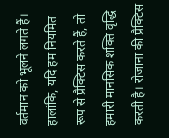वर्तमान को भूलने लगते हैं।
हालांकि, यदि हम नियमित रूप से प्रैक्टिस करते हैं, तो हमारी मानसिक शक्ति वृद्धि करती है। रोजाना की प्रैक्टिस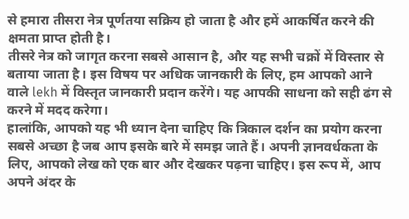से हमारा तीसरा नेत्र पूर्णतया सक्रिय हो जाता है और हमें आकर्षित करने की क्षमता प्राप्त होती है।
तीसरे नेत्र को जागृत करना सबसे आसान है, और यह सभी चक्रों में विस्तार से बताया जाता है। इस विषय पर अधिक जानकारी के लिए, हम आपको आने वाले lekh में विस्तृत जानकारी प्रदान करेंगे। यह आपकी साधना को सही ढंग से करने में मदद करेगा।
हालांकि, आपको यह भी ध्यान देना चाहिए कि त्रिकाल दर्शन का प्रयोग करना सबसे अच्छा है जब आप इसके बारे में समझ जाते हैं। अपनी ज्ञानवर्धकता के लिए, आपको लेख को एक बार और देखकर पढ़ना चाहिए। इस रूप में, आप अपने अंदर के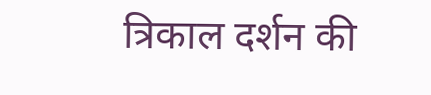त्रिकाल दर्शन की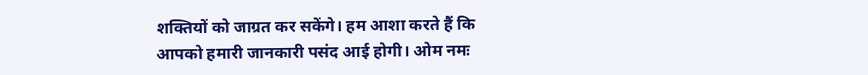शक्तियों को जाग्रत कर सकेंगे। हम आशा करते हैं कि आपको हमारी जानकारी पसंद आई होगी। ओम नमः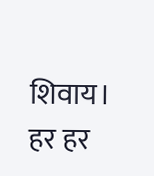शिवाय। हर हर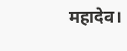महादेव।